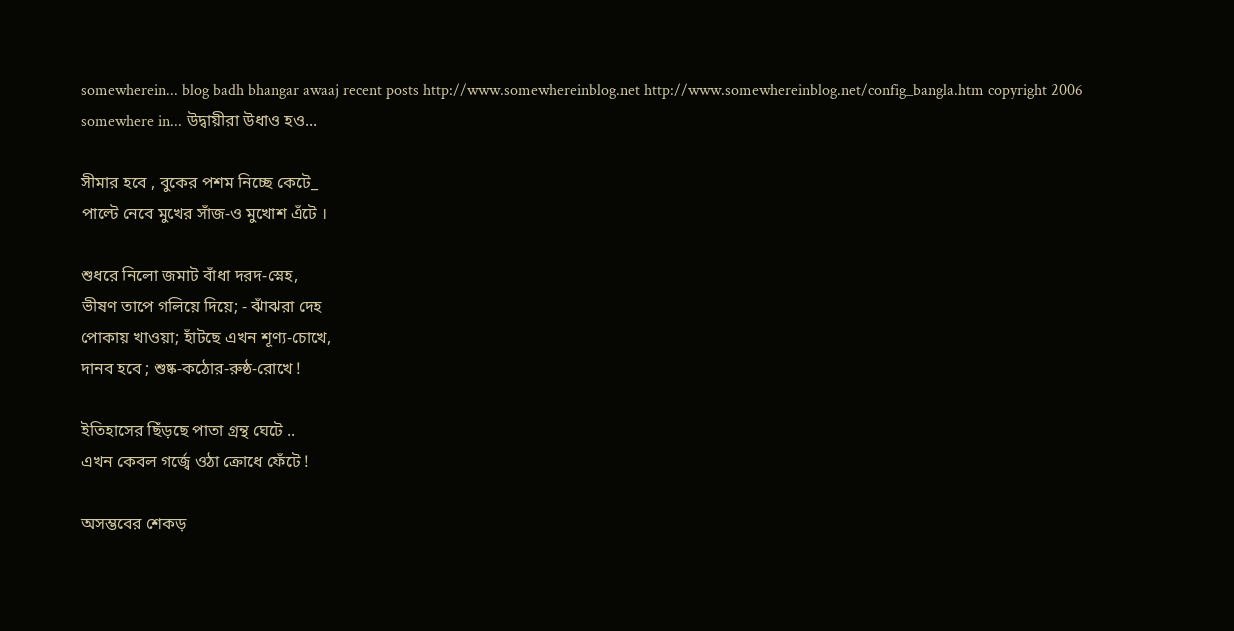somewherein... blog badh bhangar awaaj recent posts http://www.somewhereinblog.net http://www.somewhereinblog.net/config_bangla.htm copyright 2006 somewhere in... উদ্বায়ীরা উধাও হও...

সীমার হবে , বুকের পশম নিচ্ছে কেটে_
পাল্টে নেবে মুখের সাঁজ-ও মুখোশ এঁটে ।

শুধরে নিলো জমাট বাঁধা দরদ-স্নেহ,
ভীষণ তাপে গলিয়ে দিয়ে; - ঝাঁঝরা দেহ
পোকায় খাওয়া; হাঁটছে এখন শূণ্য-চোখে,
দানব হবে ; শুষ্ক-কঠোর-রুষ্ঠ-রোখে !

ইতিহাসের ছিঁড়ছে পাতা গ্রন্থ ঘেটে ..
এখন কেবল গর্জ্বে ওঠা ক্রোধে ফেঁটে !

অসম্ভবের শেকড়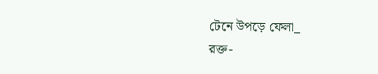টেনে উপড়ে ফেলা_
রক্ত-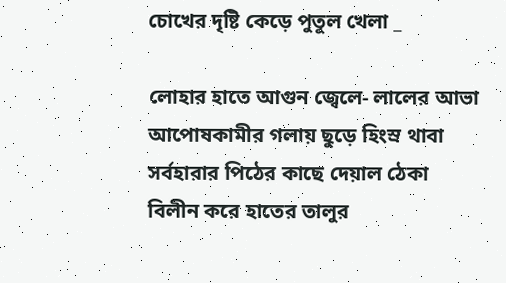চোখের দৃষ্টি কেড়ে পুতুল খেলা _

লোহার হাতে আগুন জ্বেলে- লালের আভা
আপোষকামীর গলায় ছুড়ে হিংস্র থাবা
সর্বহারার পিঠের কাছে দেয়াল ঠেকা
বিলীন করে হাতের তালুর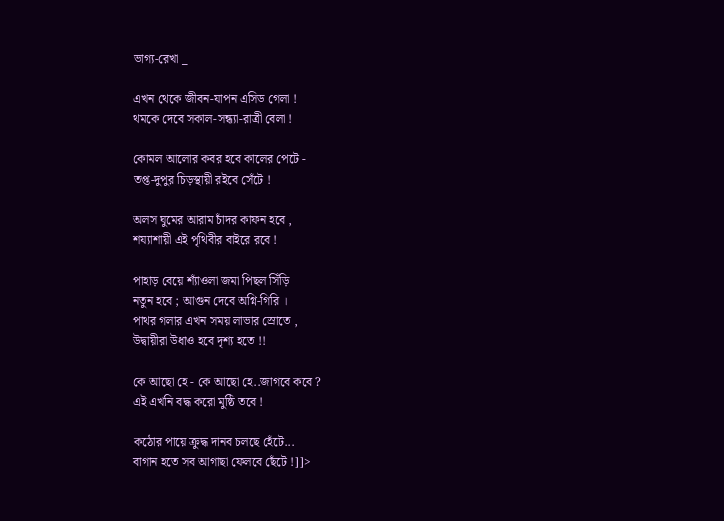ভাগ্য-রেখা _

এখন থেকে জীবন-যাপন এসিড গেলা !
থমকে দেবে সকাল-সন্ধ্যা-রাত্রী বেলা !

কোমল আলোর কবর হবে কালের পেটে -
তপ্ত-দুপুর চিড়স্থায়ী রইবে সেঁটে !

অলস ঘুমের আরাম চাঁদর কাফন হবে ,
শয্যাশায়ী এই পৃথিবীর বাইরে রবে !

পাহাড় বেয়ে শ্যাঁওলা জমা পিছল সিঁড়ি
নতুন হবে ; আগুন দেবে অগ্নি-গিরি ।
পাথর গলার এখন সময় লাভার স্রোতে ,
উদ্বায়ীরা উধাও হবে দৃশ্য হতে !!

কে আছো হে - কে আছো হে..জাগবে কবে ?
এই এখনি বদ্ধ করো মুষ্ঠি তবে !

কঠোর পায়ে ক্রুদ্ধ দানব চলছে হেঁটে...
বাগান হতে সব আগাছা ফেলবে ছেঁটে !]]>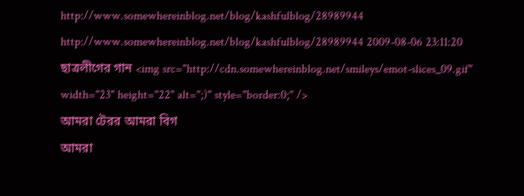http://www.somewhereinblog.net/blog/kashfulblog/28989944 http://www.somewhereinblog.net/blog/kashfulblog/28989944 2009-08-06 23:11:20
ছাত্রলীগের গান <img src="http://cdn.somewhereinblog.net/smileys/emot-slices_09.gif" width="23" height="22" alt=";)" style="border:0;" />
আমরা টেরর আমরা বিগ
আমরা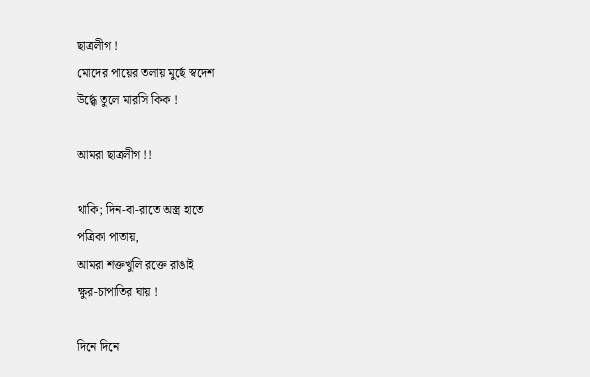ছাত্রলীগ !
মোদের পায়ের তলায় মুর্ছে স্বদেশ
উর্দ্ধ্বে তুলে মারসি কিক !

আমরা ছাত্রলীগ !!

থাকি; দিন-বা-রাতে অস্ত্র হাতে
পত্রিকা পাতায়,
আমরা শক্তখুলি রক্তে রাঙাই
ক্ষুর-চাপাতির ঘায় !

দিনে দিনে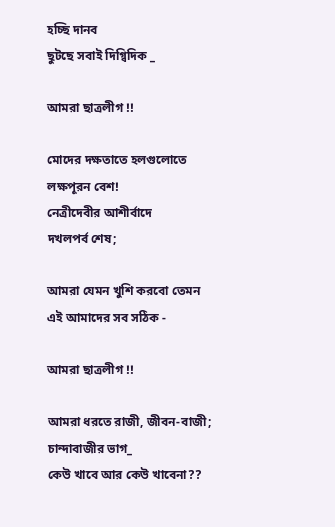হচ্ছি দানব
ছুটছে সবাই দিগ্বিদিক _

আমরা ছাত্রলীগ !!

মোদের দক্ষতাতে হলগুলোতে
লক্ষপূরন বেশ!
নেত্রীদেবীর আশীর্বাদে
দখলপর্ব শেষ;

আমরা যেমন খুশি করবো তেমন
এই আমাদের সব সঠিক -

আমরা ছাত্রলীগ !!

আমরা ধরতে রাজী, জীবন-বাজী;
চান্দাবাজীর ভাগ_
কেউ খাবে আর কেউ খাবেনা??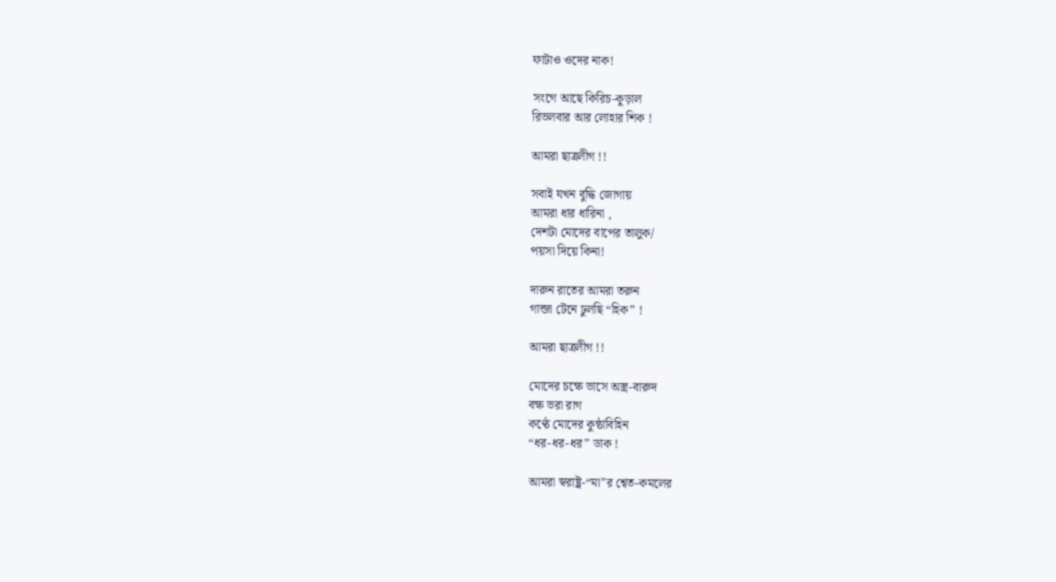ফাটাও ওদের নাক!

সংগে আছে কিরিচ-কুড়াল
রিভলবার আর লোহার শিক !

আমরা ছাত্রলীগ !!

সবাই যখন বুদ্ধি জোগায়
আমরা ধার ধারিনা ,
দেশটা মোদের বাপের তালুক/
পয়সা দিয়ে কিনা!

দারুন রাতের আমরা তরুন
গান্জা টেনে ঢুলছি “হিক” !

আমরা ছাত্রলীগ !!

মোদের চক্ষে ভাসে অস্ত্র-বারুদ
বক্ষ ভরা রাগ
কণ্ঠে মোদের কুন্ঠাবিহিন
“ধর-ধর-ধর” ডাক !

আমরা স্বরাষ্ট্র-“মা”র শ্বেত-কমলের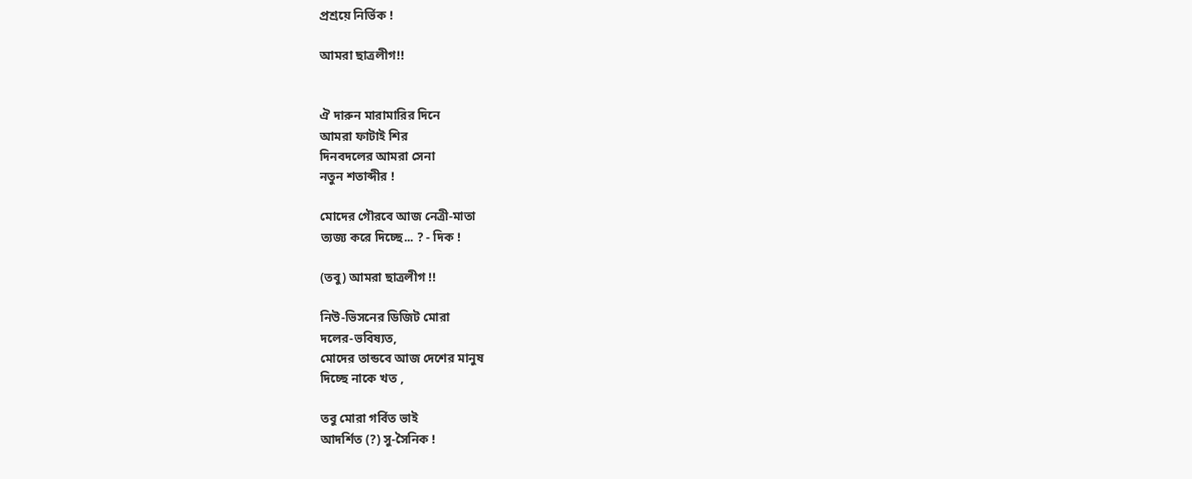প্রশ্রয়ে নির্ভিক !

আমরা ছাত্রলীগ!!


ঐ দারুন মারামারির দিনে
আমরা ফাটাই শির
দিনবদলের আমরা সেনা
নতুন শতাব্দীর !

মোদের গৌরবে আজ নেত্রী-মাতা
ত্যজ্য করে দিচ্ছে... ? - দিক !

(তবু) আমরা ছাত্রলীগ !!

নিউ-ভিসনের ডিজিট মোরা
দলের-ভবিষ্যত,
মোদের তান্ডবে আজ দেশের মানুষ
দিচ্ছে নাকে খত ,

তবু মোরা গর্বিত ভাই
আদর্শিত (?) সু-সৈনিক !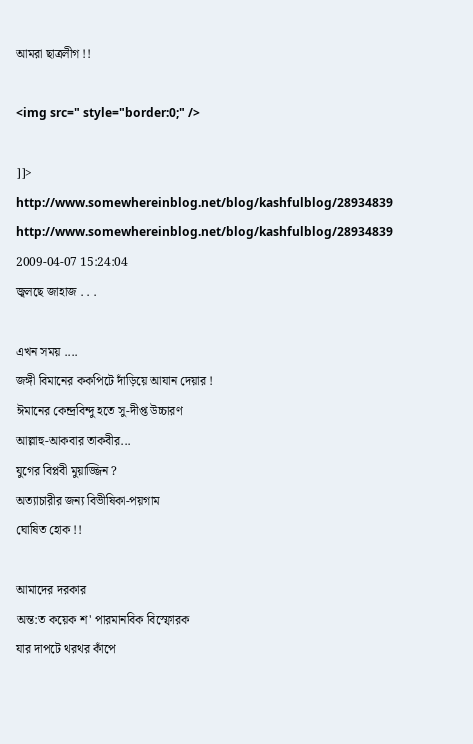আমরা ছাত্রলীগ !!

<img src=" style="border:0;" />

]]>
http://www.somewhereinblog.net/blog/kashfulblog/28934839 http://www.somewhereinblog.net/blog/kashfulblog/28934839 2009-04-07 15:24:04
জ্বলছে জাহাজ . . .

এখন সময় ....
জঙ্গী বিমানের ককপিটে দাঁড়িয়ে আযান দেয়ার !
ঈমানের কেন্দ্রবিন্দু হতে সু-দীপ্ত উচ্চারণ
আল্লাহু-আকবার তাকবীর...
যুগের বিপ্লবী মুয়াজ্জিন ?
অত্যাচারীর জন্য বিভীষিকা-পয়গাম
ঘোষিত হোক !!

আমাদের দরকার
অন্ত:ত কয়েক শ' পারমানবিক বিস্ফোরক
যার দাপটে থরথর কাঁপে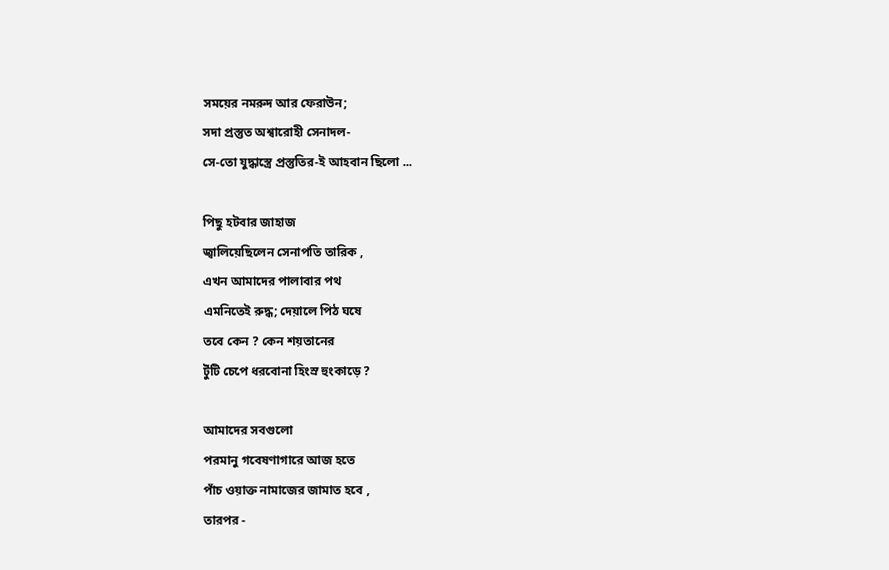সময়ের নমরুদ আর ফেরাউন;
সদা প্রস্তুত অশ্বারোহী সেনাদল-
সে-তো যুদ্ধাস্ত্রে প্রস্তুতির-ই আহবান ছিলো ...

পিছু হটবার জাহাজ
জ্বালিয়েছিলেন সেনাপতি তারিক ,
এখন আমাদের পালাবার পথ
এমনিতেই রুদ্ধ; দেয়ালে পিঠ ঘষে
তবে কেন ? কেন শয়তানের
টুঁটি চেপে ধরবোনা হিংস্র হুংকাড়ে ?

আমাদের সবগুলো
পরমানু গবেষণাগারে আজ হতে
পাঁচ ওয়াক্ত নামাজের জামাত হবে ,
তারপর -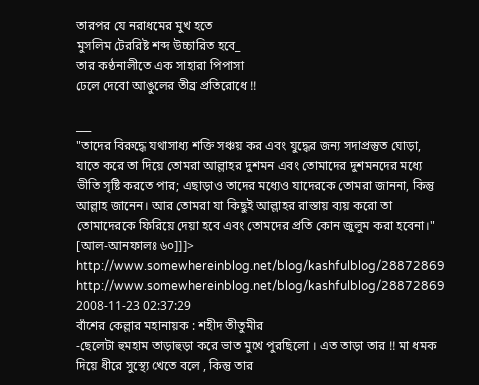তারপর যে নরাধমের মুখ হতে
মুসলিম টেররিষ্ট শব্দ উচ্চারিত হবে_
তার কণ্ঠনালীতে এক সাহারা পিপাসা
ঢেলে দেবো আঙুলের তীব্র প্রতিরোধে !!

___
"তাদের বিরুদ্ধে যথাসাধ্য শক্তি সঞ্চয় কর এবং যুদ্ধের জন্য সদাপ্রস্তুত ঘোড়া, যাতে করে তা দিয়ে তোমরা আল্লাহর দুশমন এবং তোমাদের দুশমনদের মধ্যে ভীতি সৃষ্টি করতে পার; এছাড়াও তাদের মধ্যেও যাদেরকে তোমরা জাননা, কিন্তু আল্লাহ জানেন। আর তোমরা যা কিছুই আল্লাহর রাস্তায় ব্যয় করো তা তোমাদেরকে ফিরিয়ে দেয়া হবে এবং তোমদের প্রতি কোন জুলুম করা হবেনা।" [আল-আনফালঃ ৬০]]]>
http://www.somewhereinblog.net/blog/kashfulblog/28872869 http://www.somewhereinblog.net/blog/kashfulblog/28872869 2008-11-23 02:37:29
বাঁশের কেল্লার মহানায়ক : শহীদ তীতুমীর
-ছেলেটা হুমহাম তাড়াহুড়া করে ভাত মুখে পুরছিলো । এত তাড়া তার !! মা ধমক দিয়ে ধীরে সুস্থ্যে খেতে বলে , কিন্তু তার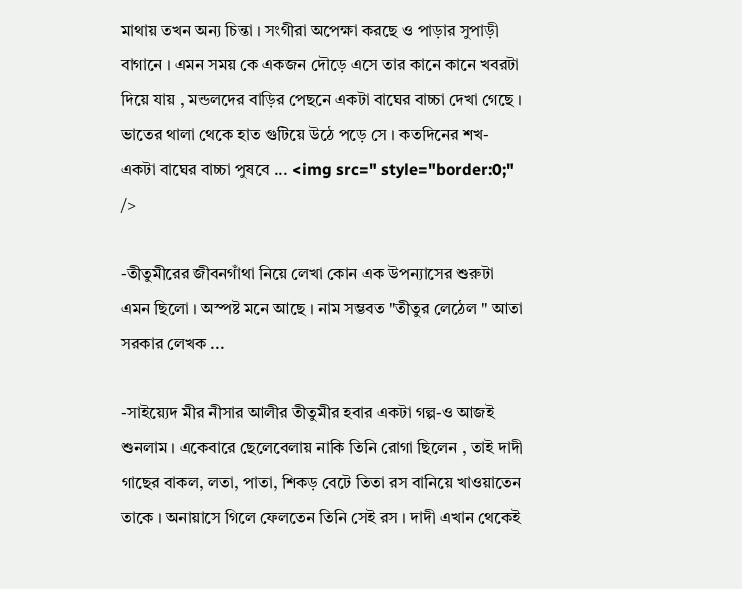মাথায় তখন অন্য চিন্তা । সংগীরা অপেক্ষা করছে ও পাড়ার সুপাড়ী বাগানে । এমন সময় কে একজন দৌড়ে এসে তার কানে কানে খবরটা দিয়ে যায় , মন্ডলদের বাড়ির পেছনে একটা বাঘের বাচ্চা দেখা গেছে । ভাতের থালা থেকে হাত গুটিয়ে উঠে পড়ে সে । কতদিনের শখ- একটা বাঘের বাচ্চা পুষবে ... <img src=" style="border:0;" />

-তীতুমীরের জীবনগাঁথা নিয়ে লেখা কোন এক উপন্যাসের শুরুটা এমন ছিলো । অস্পষ্ট মনে আছে । নাম সম্ভবত "তীতুর লেঠেল " আতা সরকার লেখক ...

-সাইয়্যেদ মীর নীসার আলীর তীতুমীর হবার একটা গল্প-ও আজই শুনলাম । একেবারে ছেলেবেলায় নাকি তিনি রোগা ছিলেন , তাই দাদী গাছের বাকল, লতা, পাতা, শিকড় বেটে তিতা রস বানিয়ে খাওয়াতেন তাকে । অনায়াসে গিলে ফেলতেন তিনি সেই রস । দাদী এখান থেকেই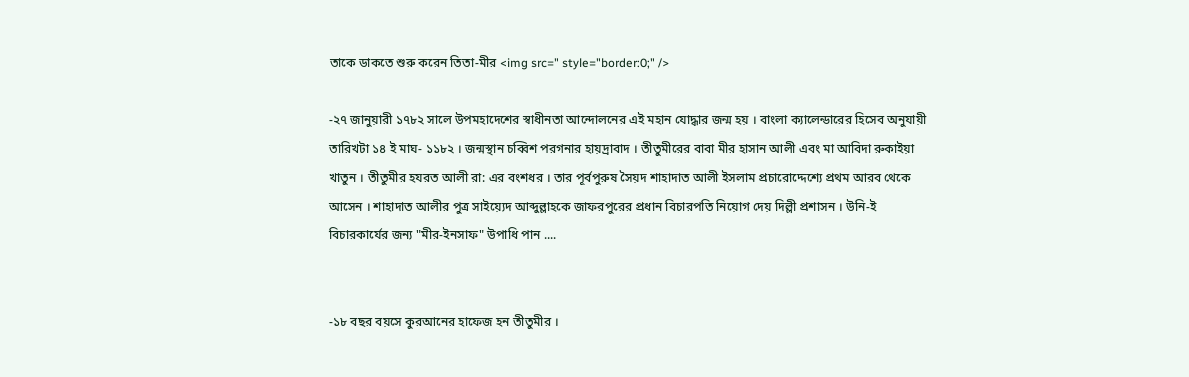তাকে ডাকতে শুরু করেন তিতা-মীর <img src=" style="border:0;" />

-২৭ জানুয়ারী ১৭৮২ সালে উপমহাদেশের স্বাধীনতা আন্দোলনের এই মহান যোদ্ধার জন্ম হয় । বাংলা ক্যালেন্ডারের হিসেব অনুযায়ী তারিখটা ১৪ ই মাঘ- ১১৮২ । জন্মস্থান চব্বিশ পরগনার হায়দ্রাবাদ । তীতুমীরের বাবা মীর হাসান আলী এবং মা আবিদা রুকাইয়া খাতুন । তীতুমীর হযরত আলী রা: এর বংশধর । তার পূর্বপুরুষ সৈয়দ শাহাদাত আলী ইসলাম প্রচারোদ্দেশ্যে প্রথম আরব থেকে আসেন । শাহাদাত আলীর পুত্র সাইয়্যেদ আব্দুল্লাহকে জাফরপুরের প্রধান বিচারপতি নিয়োগ দেয় দিল্লী প্রশাসন । উনি-ই বিচারকার্যের জন্য "মীর-ইনসাফ" উপাধি পান ....


-১৮ বছর বয়সে কুরআনের হাফেজ হন তীতুমীর ।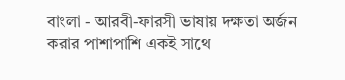বাংলা - আরবী-ফারসী ভাষায় দক্ষতা অর্জন করার পাশাপাশি একই সাথে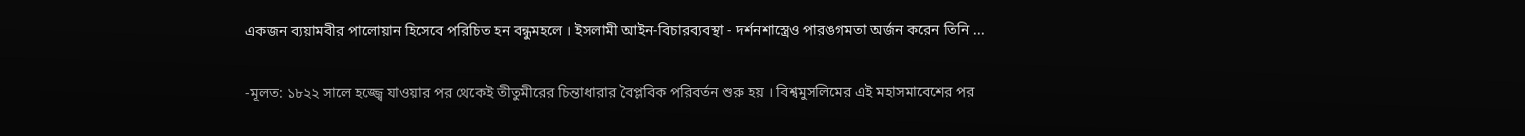একজন ব্যয়ামবীর পালোয়ান হিসেবে পরিচিত হন বন্ধুমহলে । ইসলামী আইন-বিচারব্যবস্থা - দর্শনশাস্ত্রেও পারঙগমতা অর্জন করেন তিনি ...

-মূলত: ১৮২২ সালে হজ্জ্বে যাওয়ার পর থেকেই তীতুমীরের চিন্তাধারার বৈপ্লবিক পরিবর্তন শুরু হয় । বিশ্বমুসলিমের এই মহাসমাবেশের পর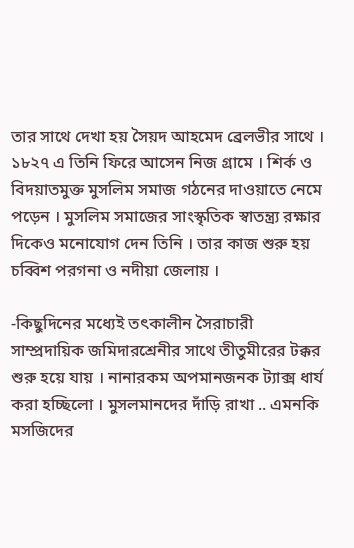তার সাথে দেখা হয় সৈয়দ আহমেদ ব্রেলভীর সাথে । ১৮২৭ এ তিনি ফিরে আসেন নিজ গ্রামে । শির্ক ও বিদয়াতমুক্ত মুসলিম সমাজ গঠনের দাওয়াতে নেমে পড়েন । মুসলিম সমাজের সাংস্কৃতিক স্বাতন্ত্র্য রক্ষার দিকেও মনোযোগ দেন তিনি । তার কাজ শুরু হয় চব্বিশ পরগনা ও নদীয়া জেলায় ।

-কিছুদিনের মধ্যেই তৎকালীন সৈরাচারী সাম্প্রদায়িক জমিদারশ্রেনীর সাথে তীতুমীরের টক্কর শুরু হয়ে যায় । নানারকম অপমানজনক ট্যাক্স ধার্য করা হচ্ছিলো । মুসলমানদের দাঁড়ি রাখা .. এমনকি মসজিদের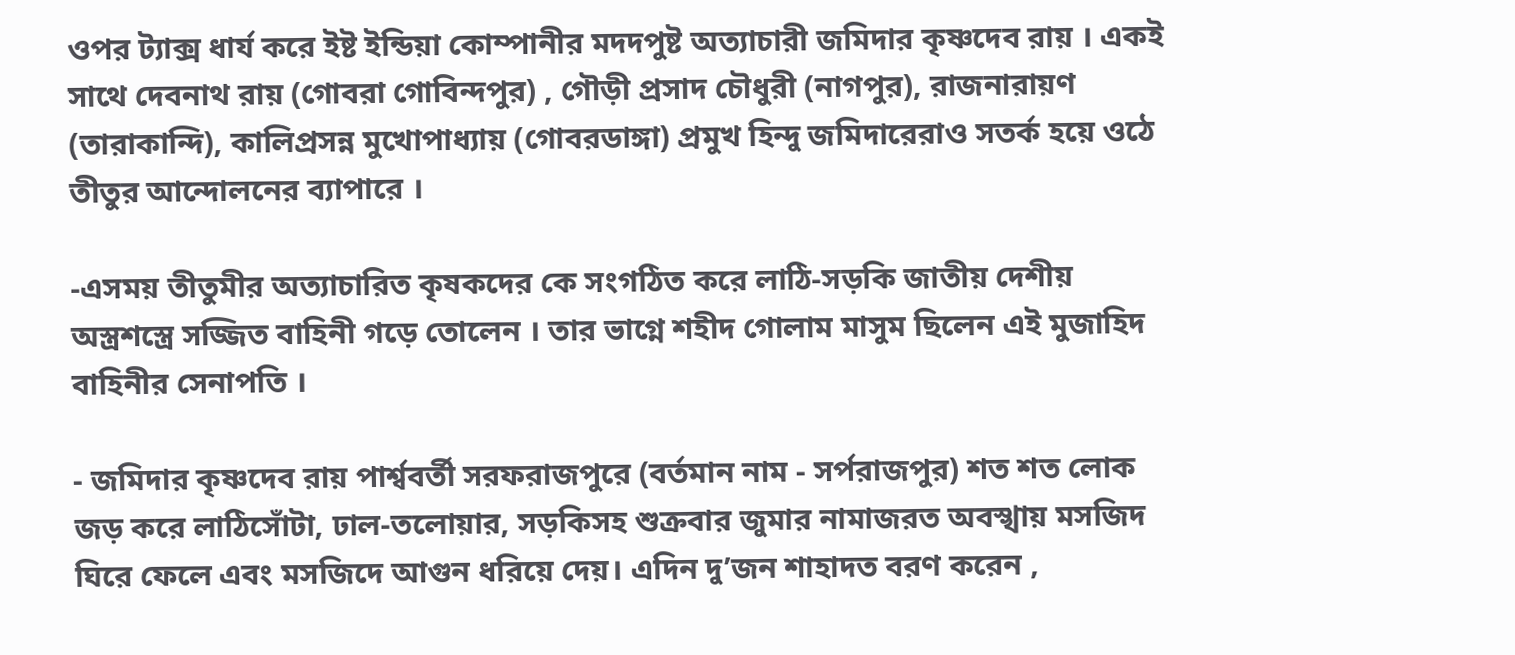ওপর ট্যাক্স ধার্য করে ইষ্ট ইন্ডিয়া কোম্পানীর মদদপুষ্ট অত্যাচারী জমিদার কৃষ্ণদেব রায় । একই সাথে দেবনাথ রায় (গোবরা গোবিন্দপুর) , গৌড়ী প্রসাদ চৌধুরী (নাগপুর), রাজনারায়ণ (তারাকান্দি), কালিপ্রসন্ন মুখোপাধ্যায় (গোবরডাঙ্গা) প্রমুখ হিন্দু জমিদারেরাও সতর্ক হয়ে ওঠে তীতুর আন্দোলনের ব্যাপারে ।

-এসময় তীতুমীর অত্যাচারিত কৃষকদের কে সংগঠিত করে লাঠি-সড়কি জাতীয় দেশীয় অস্ত্রশস্ত্রে সজ্জিত বাহিনী গড়ে তোলেন । তার ভাগ্নে শহীদ গোলাম মাসুম ছিলেন এই মুজাহিদ বাহিনীর সেনাপতি ।

- জমিদার কৃষ্ণদেব রায় পার্শ্ববর্তী সরফরাজপুরে (বর্তমান নাম - সর্পরাজপুর) শত শত লোক জড় করে লাঠিসোঁটা, ঢাল-তলোয়ার, সড়কিসহ শুক্রবার জুমার নামাজরত অবস্খায় মসজিদ ঘিরে ফেলে এবং মসজিদে আগুন ধরিয়ে দেয়। এদিন দু’জন শাহাদত বরণ করেন ,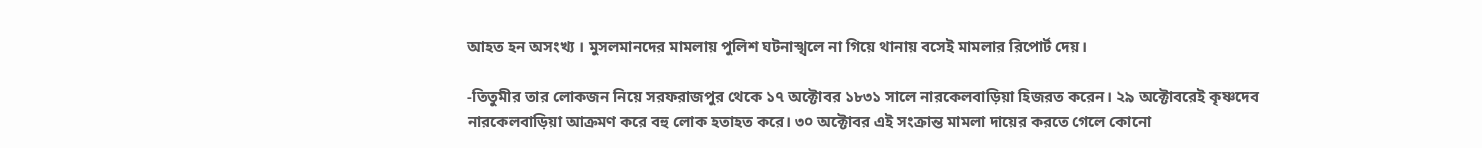আহত হন অসংখ্য । মুসলমানদের মামলায় পুলিশ ঘটনাস্খলে না গিয়ে থানায় বসেই মামলার রিপোর্ট দেয়।

-তিতুমীর তার লোকজন নিয়ে সরফরাজপুর থেকে ১৭ অক্টোবর ১৮৩১ সালে নারকেলবাড়িয়া হিজরত করেন। ২৯ অক্টোবরেই কৃষ্ণদেব নারকেলবাড়িয়া আক্রমণ করে বহু লোক হতাহত করে। ৩০ অক্টোবর এই সংক্রান্ত মামলা দায়ের করতে গেলে কোনো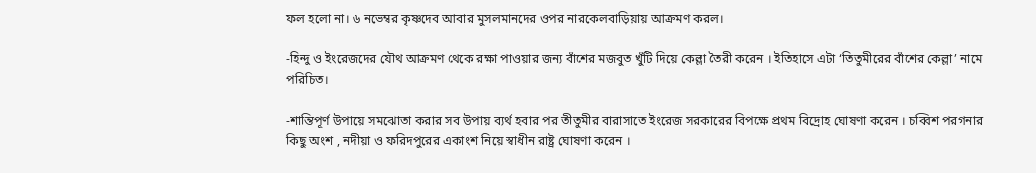ফল হলো না। ৬ নভেম্বর কৃষ্ণদেব আবার মুসলমানদের ওপর নারকেলবাড়িয়ায় আক্রমণ করল।

-হিন্দু ও ইংরেজদের যৌথ আক্রমণ থেকে রক্ষা পাওয়ার জন্য বাঁশের মজবুত খুঁটি দিয়ে কেল্লা তৈরী করেন । ইতিহাসে এটা ‘তিতুমীরের বাঁশের কেল্লা’ নামে পরিচিত।

-শান্তিপূর্ণ উপায়ে সমঝোতা করার সব উপায় ব্যর্থ হবার পর তীতুমীর বারাসাতে ইংরেজ সরকারের বিপক্ষে প্রথম বিদ্রোহ ঘোষণা করেন । চব্বিশ পরগনার কিছু অংশ , নদীয়া ও ফরিদপুরের একাংশ নিয়ে স্বাধীন রাষ্ট্র ঘোষণা করেন ।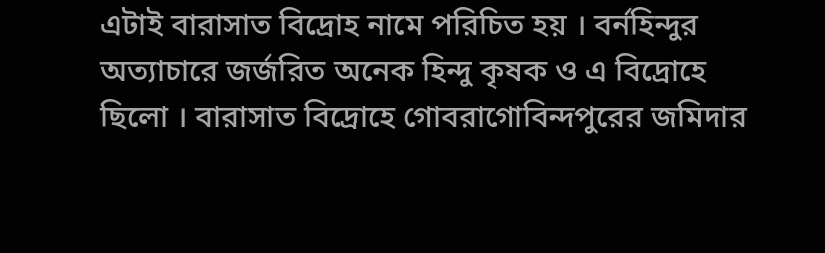এটাই বারাসাত বিদ্রোহ নামে পরিচিত হয় । বর্নহিন্দুর অত্যাচারে জর্জরিত অনেক হিন্দু কৃষক ও এ বিদ্রোহে ছিলো । বারাসাত বিদ্রোহে গোবরাগোবিন্দপুরের জমিদার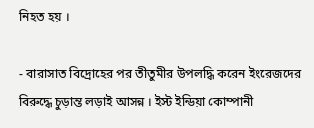নিহত হয় ।

- বারাসাত বিদ্রোহের পর তীতুমীর উপলদ্ধি করেন ইংরেজদের বিরুদ্ধে চুড়ান্ত লড়াই আসন্ন । ইস্ট ইন্ডিয়া কোম্পানী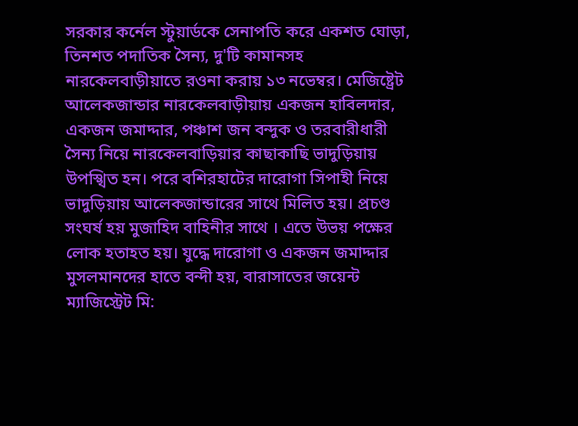সরকার কর্নেল স্টুয়ার্ডকে সেনাপতি করে একশত ঘোড়া, তিনশত পদাতিক সৈন্য, দু'টি কামানসহ নারকেলবাড়ীয়াতে রওনা করায় ১৩ নভেম্বর। মেজিষ্ট্রেট আলেকজান্ডার নারকেলবাড়ীয়ায় একজন হাবিলদার, একজন জমাদ্দার, পঞ্চাশ জন বন্দুক ও তরবারীধারী সৈন্য নিয়ে নারকেলবাড়িয়ার কাছাকাছি ভাদুড়িয়ায় উপস্খিত হন। পরে বশিরহাটের দারোগা সিপাহী নিয়ে ভাদুড়িয়ায় আলেকজান্ডারের সাথে মিলিত হয়। প্রচণ্ড সংঘর্ষ হয় মুজাহিদ বাহিনীর সাথে । এতে উভয় পক্ষের লোক হতাহত হয়। যুদ্ধে দারোগা ও একজন জমাদ্দার মুসলমানদের হাতে বন্দী হয়, বারাসাতের জয়েন্ট ম্যাজিস্ট্রেট মি: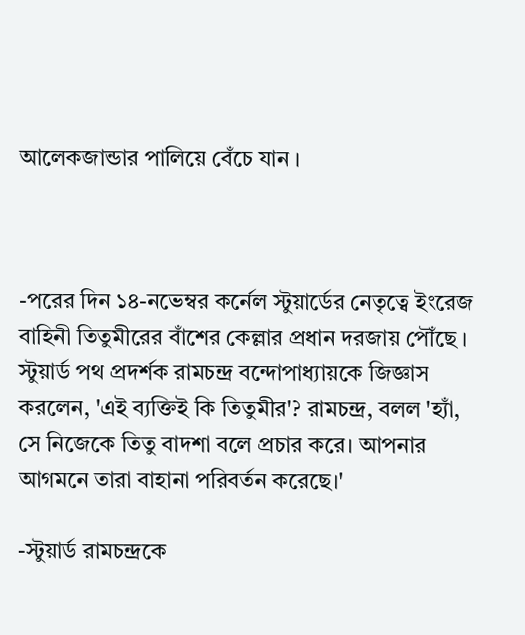আলেকজান্ডার পালিয়ে বেঁচে যান ।



-পরের দিন ১৪-নভেম্বর কর্নেল স্টুয়ার্ডের নেতৃত্বে ইংরেজ বাহিনী তিতুমীরের বাঁশের কেল্লার প্রধান দরজায় পৌঁছে । স্টুয়ার্ড পথ প্রদর্শক রামচন্দ্র বন্দোপাধ্যায়কে জিজ্ঞাস করলেন, 'এই ব্যক্তিই কি তিতুমীর'? রামচন্দ্র, বলল 'হ্যাঁ, সে নিজেকে তিতু বাদশা বলে প্রচার করে। আপনার আগমনে তারা বাহানা পরিবর্তন করেছে।'

-স্টুয়ার্ড রামচন্দ্রকে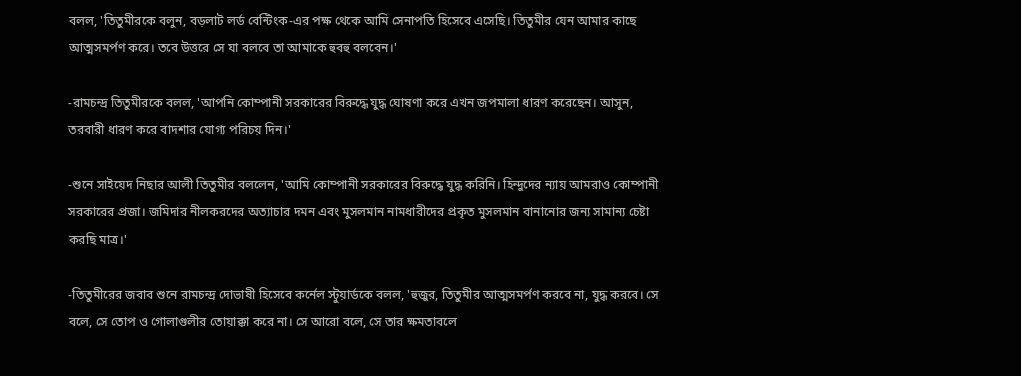বলল, 'তিতুমীরকে বলুন, বড়লাট লর্ড বেন্টিংক-এর পক্ষ থেকে আমি সেনাপতি হিসেবে এসেছি। তিতুমীর যেন আমার কাছে আত্মসমর্পণ করে। তবে উত্তরে সে যা বলবে তা আমাকে হুবহু বলবেন।'

-রামচন্দ্র তিতুমীরকে বলল, 'আপনি কোম্পানী সরকারের বিরুদ্ধে যুদ্ধ ঘোষণা করে এখন জপমালা ধারণ করেছেন। আসুন, তরবারী ধারণ করে বাদশার যোগ্য পরিচয় দিন।'

-শুনে সাইয়েদ নিছার আলী তিতুমীর বললেন, 'আমি কোম্পানী সরকারের বিরুদ্ধে যুদ্ধ করিনি। হিন্দুদের ন্যায় আমরাও কোম্পানী সরকারের প্রজা। জমিদার নীলকরদের অত্যাচার দমন এবং মুসলমান নামধারীদের প্রকৃত মুসলমান বানানোর জন্য সামান্য চেষ্টা করছি মাত্র।'

-তিতুমীরের জবাব শুনে রামচন্দ্র দোভাষী হিসেবে কর্নেল স্টুয়ার্ডকে বলল, 'হুজুর, তিতুমীর আত্মসমর্পণ করবে না, যুদ্ধ করবে। সে বলে, সে তোপ ও গোলাগুলীর তোয়াক্কা করে না। সে আরো বলে, সে তার ক্ষমতাবলে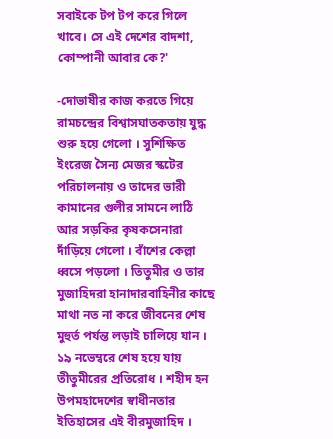সবাইকে টপ টপ করে গিলে খাবে। সে এই দেশের বাদশা, কোম্পানী আবার কে?'

-দোভাষীর কাজ করতে গিয়ে রামচন্দ্রের বিশ্বাসঘাতকতায় যুদ্ধ শুরু হয়ে গেলো । সুশিক্ষিত ইংরেজ সৈন্য মেজর স্কটের পরিচালনায় ও তাদের ভারী কামানের গুলীর সামনে লাঠি আর সড়কির কৃষকসেনারা দাঁড়িয়ে গেলো । বাঁশের কেল্লা ধ্বসে পড়লো । তিতুমীর ও তার মুজাহিদরা হানাদারবাহিনীর কাছে মাথা নত না করে জীবনের শেষ মুহুর্ত পর্যন্ত লড়াই চালিয়ে যান । ১৯ নভেম্বরে শেষ হয়ে যায় তীতুমীরের প্রতিরোধ । শহীদ হন উপমহাদেশের স্বাধীনতার ইতিহাসের এই বীরমুজাহিদ ।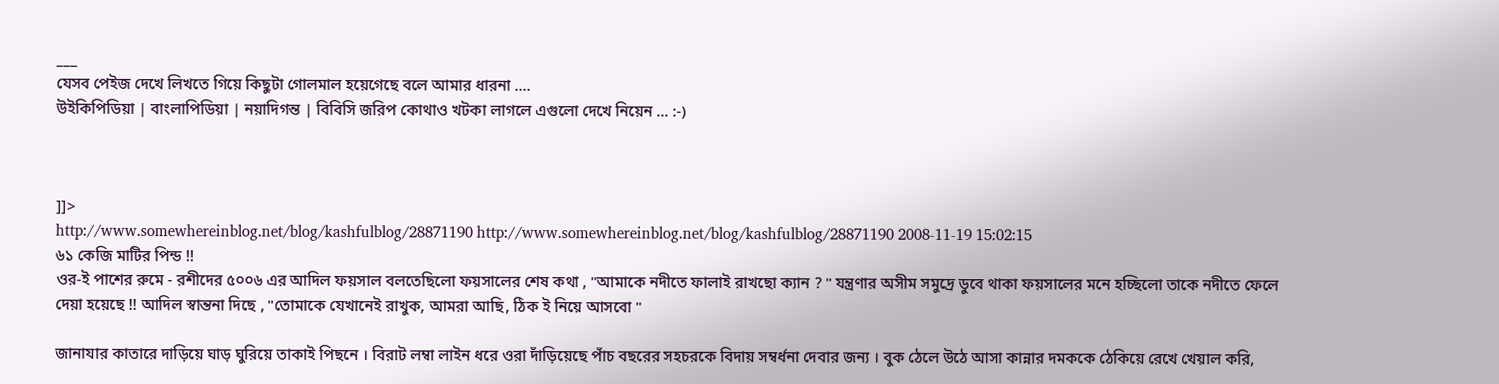___
যেসব পেইজ দেখে লিখতে গিয়ে কিছুটা গোলমাল হয়েগেছে বলে আমার ধারনা ....
উইকিপিডিয়া | বাংলাপিডিয়া | নয়াদিগন্ত | বিবিসি জরিপ কোথাও খটকা লাগলে এগুলো দেখে নিয়েন ... :-)



]]>
http://www.somewhereinblog.net/blog/kashfulblog/28871190 http://www.somewhereinblog.net/blog/kashfulblog/28871190 2008-11-19 15:02:15
৬১ কেজি মাটির পিন্ড !!
ওর-ই পাশের রুমে - রশীদের ৫০০৬ এর আদিল ফয়সাল বলতেছিলো ফয়সালের শেষ কথা , "আমাকে নদীতে ফালাই রাখছো ক্যান ? " যন্ত্রণার অসীম সমুদ্রে ডুবে থাকা ফয়সালের মনে হচ্ছিলো তাকে নদীতে ফেলে দেয়া হয়েছে !! আদিল স্বান্তনা দিছে , "তোমাকে যেখানেই রাখুক, আমরা আছি, ঠিক ই নিয়ে আসবো "

জানাযার কাতারে দাড়িয়ে ঘাড় ঘুরিয়ে তাকাই পিছনে । বিরাট লম্বা লাইন ধরে ওরা দাঁড়িয়েছে পাঁচ বছরের সহচরকে বিদায় সম্বর্ধনা দেবার জন্য । বুক ঠেলে উঠে আসা কান্নার দমককে ঠেকিয়ে রেখে খেয়াল করি,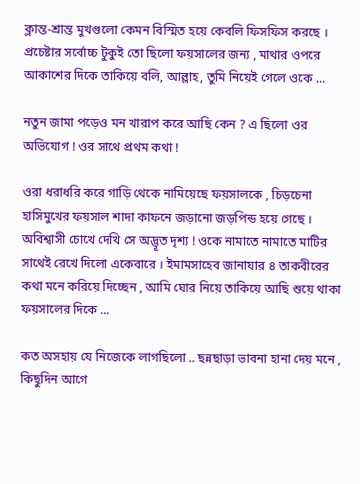ক্লান্ত-শ্রান্ত মুখগুলো কেমন বিস্মিত হয়ে কেবলি ফিসফিস করছে । প্রচেষ্টার সর্বোচ্চ টুকুই তো ছিলো ফয়সালের জন্য , মাথার ওপরে আকাশের দিকে তাকিয়ে বলি, আল্লাহ, তুমি নিয়েই গেলে ওকে ...

নতুন জামা পড়েও মন খারাপ করে আছি কেন ? এ ছিলো ওর অভিযোগ ! ওর সাথে প্রথম কথা !

ওরা ধরাধরি করে গাড়ি থেকে নামিয়েছে ফয়সালকে , চিড়চেনা হাসিমুখের ফয়সাল শাদা কাফনে জড়ানো জড়পিন্ড হয়ে গেছে । অবিশ্বাসী চোখে দেখি সে অদ্ভূত দৃশ্য ! ওকে নামাতে নামাতে মাটির সাথেই রেখে দিলো একেবারে । ইমামসাহেব জানাযার ৪ তাকবীরের কথা মনে করিয়ে দিচ্ছেন , আমি ঘোর নিয়ে তাকিয়ে আছি শুয়ে থাকা ফয়সালের দিকে ...

কত অসহায় যে নিজেকে লাগছিলো .. ছন্নছাড়া ভাবনা হানা দেয় মনে , কিছুদিন আগে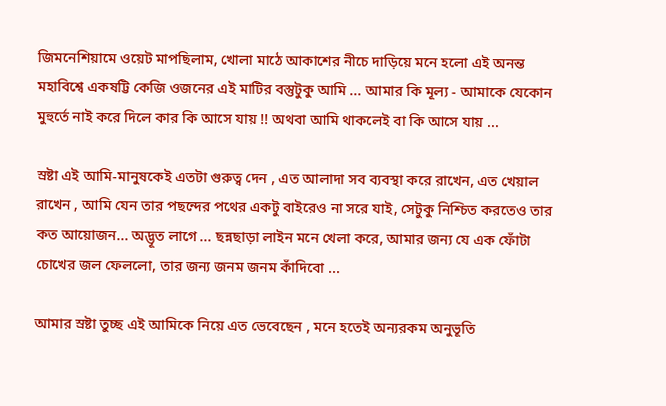জিমনেশিয়ামে ওয়েট মাপছিলাম, খোলা মাঠে আকাশের নীচে দাড়িয়ে মনে হলো এই অনন্ত মহাবিশ্বে একষট্টি কেজি ওজনের এই মাটির বস্তুটুকু আমি ... আমার কি মূল্য - আমাকে যেকোন মুহুর্তে নাই করে দিলে কার কি আসে যায় !! অথবা আমি থাকলেই বা কি আসে যায় ...

স্রষ্টা এই আমি-মানুষকেই এতটা গুরুত্ব দেন , এত আলাদা সব ব্যবস্থা করে রাখেন, এত খেয়াল রাখেন , আমি যেন তার পছন্দের পথের একটু বাইরেও না সরে যাই, সেটুকু নিশ্চিত করতেও তার কত আয়োজন... অদ্ভূত লাগে ... ছন্নছাড়া লাইন মনে খেলা করে, আমার জন্য যে এক ফোঁটা চোখের জল ফেললো, তার জন্য জনম জনম কাঁদিবো ...

আমার স্রষ্টা তুচ্ছ এই আমিকে নিয়ে এত ভেবেছেন , মনে হতেই অন্যরকম অনুভূতি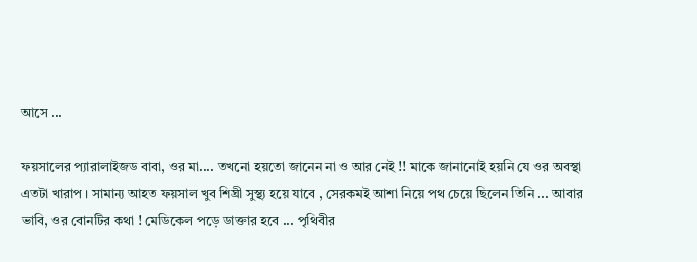আসে ...

ফয়সালের প‌্যারালাইজড বাবা, ওর মা.... তখনো হয়তো জানেন না ও আর নেই !! মাকে জানানোই হয়নি যে ওর অবস্থা এতটা খারাপ । সামান্য আহত ফয়সাল খুব শিঘ্রী সুস্থ্য হয়ে যাবে , সেরকমই আশা নিয়ে পথ চেয়ে ছিলেন তিনি ... আবার ভাবি, ওর বোনটির কথা ! মেডিকেল পড়ে ডাক্তার হবে ... পৃথিবীর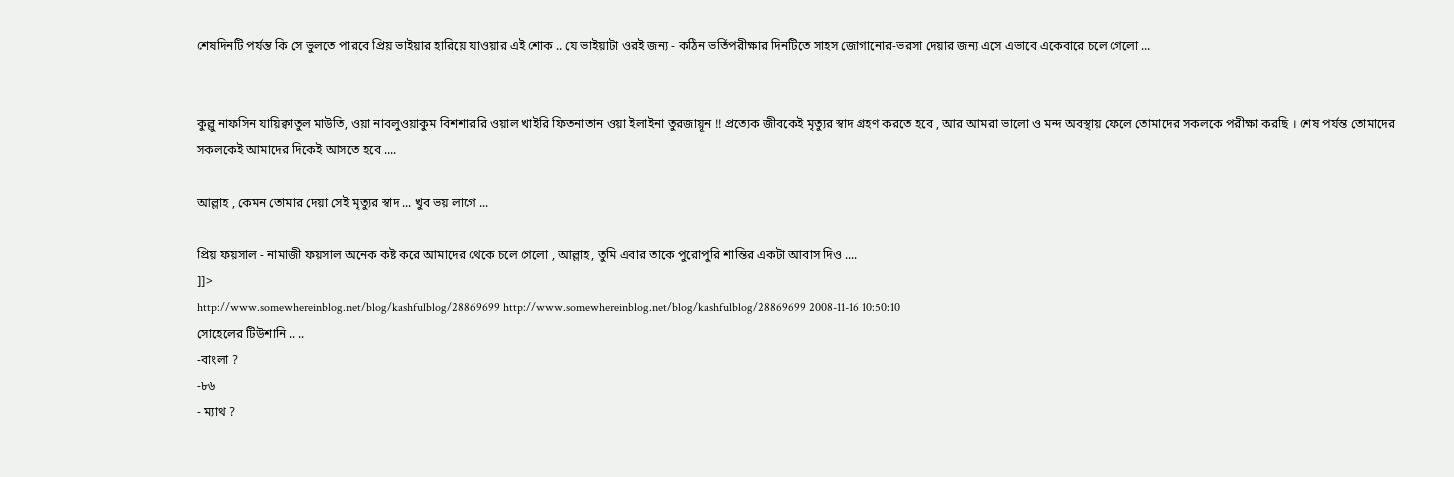শেষদিনটি পর্যন্ত কি সে ভুলতে পারবে প্রিয় ভাইয়ার হারিয়ে যাওয়ার এই শোক .. যে ভাইয়াটা ওরই জন্য - কঠিন ভর্তিপরীক্ষার দিনটিতে সাহস জোগানোর-ভরসা দেয়ার জন্য এসে এভাবে একেবারে চলে গেলো ...


কুল্লু নাফসিন যায়িক্বাতুল মাউতি, ওয়া নাবলুওয়াকুম বিশশাররি ওয়াল খাইরি ফিতনাতান ওয়া ইলাইনা তুরজায়ূন !! প্রত্যেক জীবকেই মৃত্যুর স্বাদ গ্রহণ করতে হবে , আর আমরা ভালো ও মন্দ অবস্থায় ফেলে তোমাদের সকলকে পরীক্ষা করছি । শেষ পর্যন্ত তোমাদের সকলকেই আমাদের দিকেই আসতে হবে ....

আল্লাহ , কেমন তোমার দেয়া সেই মৃত্যুর স্বাদ ... খুব ভয় লাগে ...

প্রিয় ফয়সাল - নামাজী ফয়সাল অনেক কষ্ট করে আমাদের থেকে চলে গেলো , আল্লাহ, তুমি এবার তাকে পুরোপুরি শান্তির একটা আবাস দিও ....
]]>
http://www.somewhereinblog.net/blog/kashfulblog/28869699 http://www.somewhereinblog.net/blog/kashfulblog/28869699 2008-11-16 10:50:10
সোহেলের টিউশানি .. ..
-বাংলা ?
-৮৬
- ম্যাথ ?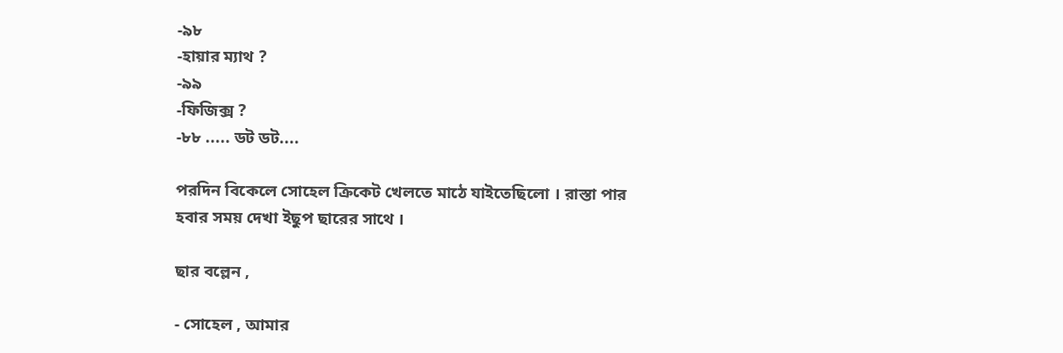-৯৮
-হায়ার ম্যাথ ?
-৯৯
-ফিজিক্স ?
-৮৮ ..... ডট ডট....

পরদিন বিকেলে সোহেল ক্রিকেট খেলতে মাঠে যাইতেছিলো । রাস্তা পার হবার সময় দেখা ইছুপ ছারের সাথে ।

ছার বল্লেন ,

- সোহেল , আমার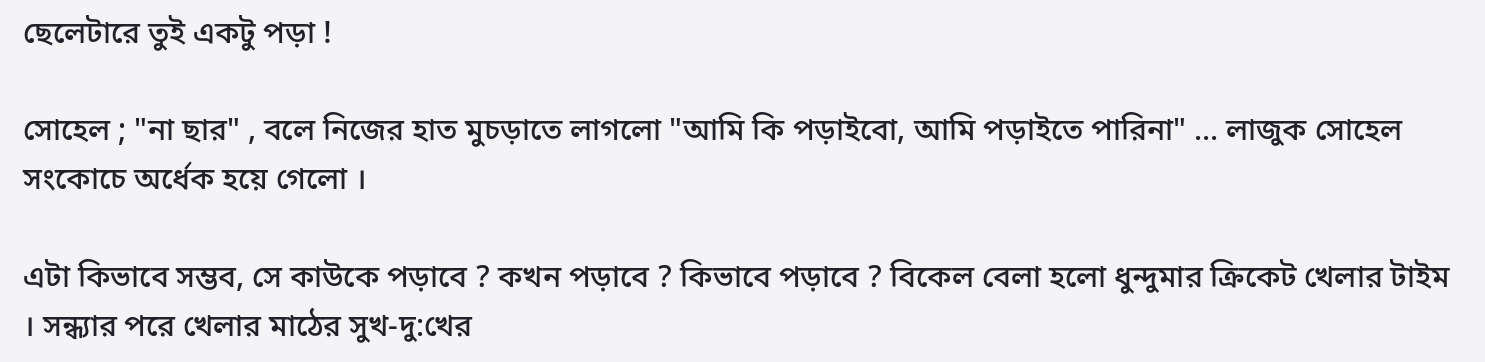ছেলেটারে তুই একটু পড়া !

সোহেল ; "না ছার" , বলে নিজের হাত মুচড়াতে লাগলো "আমি কি পড়াইবো, আমি পড়াইতে পারিনা" ... লাজুক সোহেল সংকোচে অর্ধেক হয়ে গেলো ।

এটা কিভাবে সম্ভব, সে কাউকে পড়াবে ? কখন পড়াবে ? কিভাবে পড়াবে ? বিকেল বেলা হলো ধুন্দুমার ক্রিকেট খেলার টাইম । সন্ধ্যার পরে খেলার মাঠের সুখ-দু:খের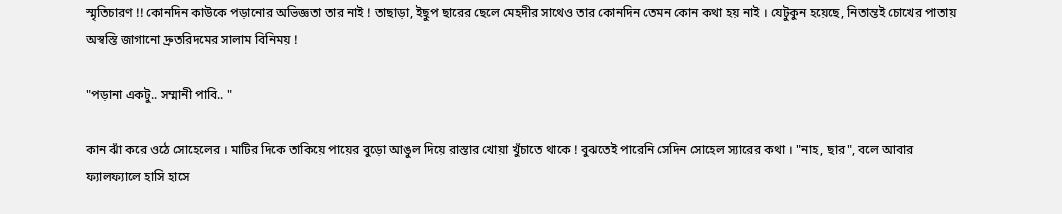স্মৃতিচারণ !! কোনদিন কাউকে পড়ানোর অভিজ্ঞতা তার নাই ! তাছাড়া, ইছুপ ছারের ছেলে মেহদীর সাথেও তার কোনদিন তেমন কোন কথা হয় নাই । যেটুকুন হয়েছে, নিতান্তই চোখের পাতায় অস্বস্তি জাগানো দ্রুতরিদমের সালাম বিনিময় !

"পড়ানা একটু.. সম্মানী পাবি.. "

কান ঝাঁ করে ওঠে সোহেলের । মাটির দিকে তাকিয়ে পায়ের বুড়ো আঙুল দিয়ে রাস্তার খোয়া খুঁচাতে থাকে ! বুঝতেই পারেনি সেদিন সোহেল স্যারের কথা । "নাহ, ছার", বলে আবার ফ্যালফ্যালে হাসি হাসে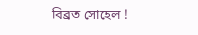বিব্রত সোহেল !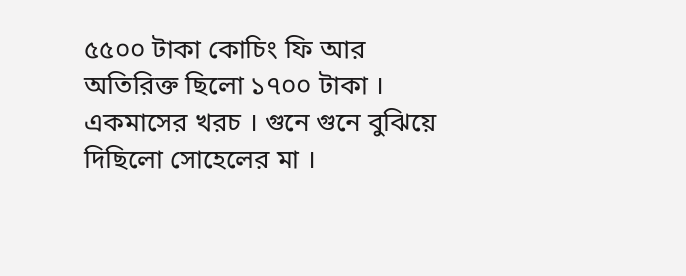৫৫০০ টাকা কোচিং ফি আর অতিরিক্ত ছিলো ১৭০০ টাকা । একমাসের খরচ । গুনে গুনে বুঝিয়ে দিছিলো সোহেলের মা ।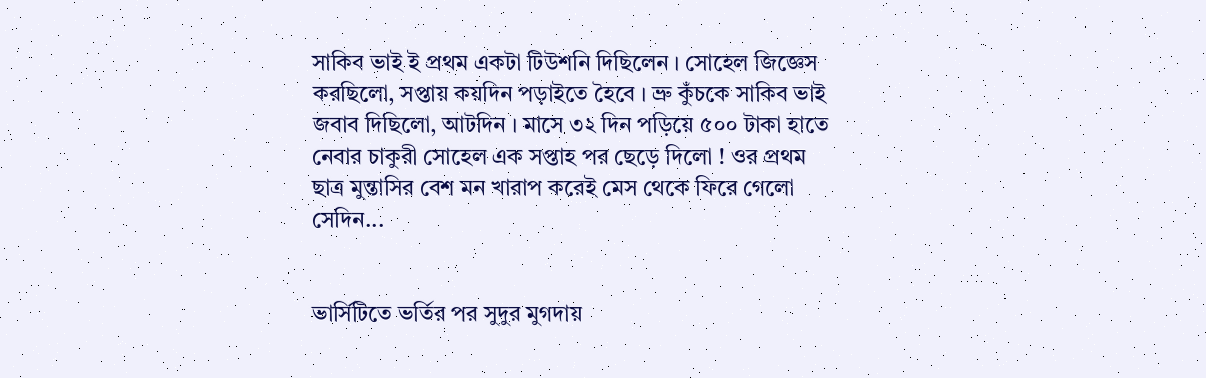সাকিব ভাই ই প্রথম একটা টিউশনি দিছিলেন । সোহেল জিজ্ঞেস করছিলো, সপ্তায় কয়দিন পড়াইতে হৈবে । ভ্রু কুঁচকে সাকিব ভাই জবাব দিছিলো, আটদিন । মাসে ৩২ দিন পড়িয়ে ৫০০ টাকা হাতে নেবার চাকুরী সোহেল এক সপ্তাহ পর ছেড়ে দিলো ! ওর প্রথম ছাত্র মুন্তাসির বেশ মন খারাপ করেই মেস থেকে ফিরে গেলো সেদিন...


ভার্সিটিতে ভর্তির পর সুদুর মুগদায়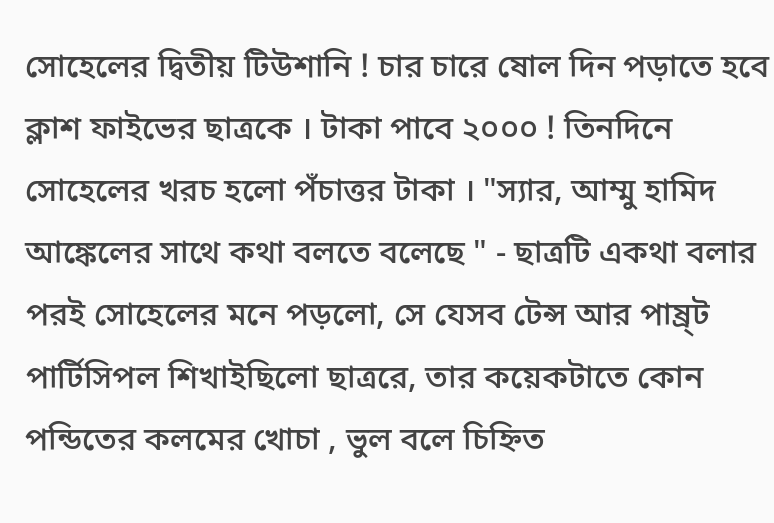সোহেলের দ্বিতীয় টিউশানি ! চার চারে ষোল দিন পড়াতে হবে ক্লাশ ফাইভের ছাত্রকে । টাকা পাবে ২০০০ ! তিনদিনে সোহেলের খরচ হলো পঁচাত্তর টাকা । "স্যার, আম্মু হামিদ আঙ্কেলের সাথে কথা বলতে বলেছে " - ছাত্রটি একথা বলার পরই সোহেলের মনে পড়লো, সে যেসব টেন্স আর পাষ্র্ট পার্টিসিপল শিখাইছিলো ছাত্ররে, তার কয়েকটাতে কোন পন্ডিতের কলমের খোচা , ভুল বলে চিহ্নিত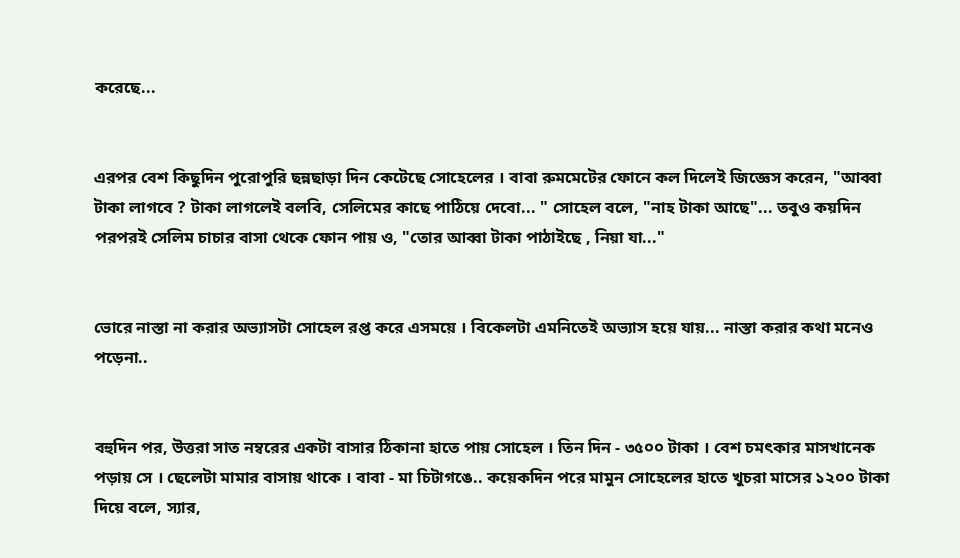করেছে...


এরপর বেশ কিছুদিন পুরোপুরি ছন্নছাড়া দিন কেটেছে সোহেলের । বাবা রুমমেটের ফোনে কল দিলেই জিজ্ঞেস করেন, "আব্বা টাকা লাগবে ? টাকা লাগলেই বলবি, সেলিমের কাছে পাঠিয়ে দেবো... " সোহেল বলে, "নাহ টাকা আছে"... তবুও কয়দিন পরপরই সেলিম চাচার বাসা থেকে ফোন পায় ও, "তোর আব্বা টাকা পাঠাইছে , নিয়া যা..."


ভোরে নাস্তা না করার অভ্যাসটা সোহেল রপ্ত করে এসময়ে । বিকেলটা এমনিতেই অভ্যাস হয়ে যায়... নাস্তা করার কথা মনেও পড়েনা..


বহুদিন পর, উত্তরা সাত নম্বরের একটা বাসার ঠিকানা হাতে পায় সোহেল । তিন দিন - ৩৫০০ টাকা । বেশ চমৎকার মাসখানেক পড়ায় সে । ছেলেটা মামার বাসায় থাকে । বাবা - মা চিটাগঙে.. কয়েকদিন পরে মামুন সোহেলের হাতে খুচরা মাসের ১২০০ টাকা দিয়ে বলে, স্যার,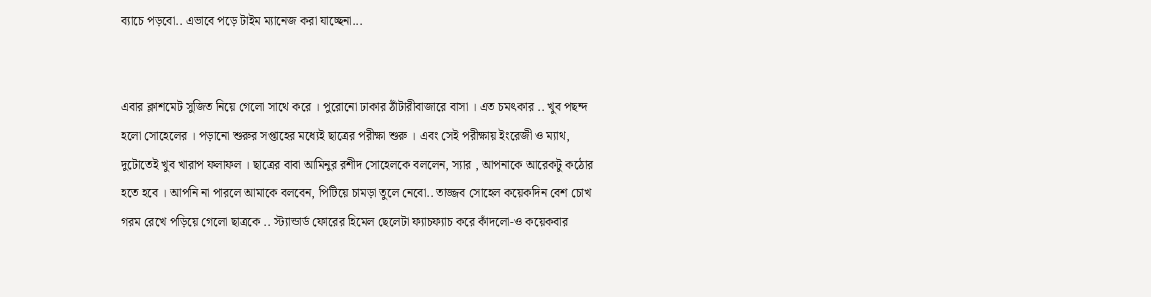ব্যাচে পড়বো.. এভাবে পড়ে টাইম ম্যানেজ করা যাচ্ছেনা...


এবার ক্লাশমেট সুজিত নিয়ে গেলো সাথে করে । পুরোনো ঢাকার ঠাঁটারীবাজারে বাসা । এত চমৎকার .. খুব পছন্দ হলো সোহেলের । পড়ানো শুরুর সপ্তাহের মধ্যেই ছাত্রের পরীক্ষা শুরু । এবং সেই পরীক্ষায় ইংরেজী ও ম্যাথ, দুটোতেই খুব খারাপ ফলাফল । ছাত্রের বাবা আমিনুর রশীদ সোহেলকে বললেন, স্যার , আপনাকে আরেকটু কঠোর হতে হবে । আপনি না পারলে আমাকে বলবেন, পিটিয়ে চামড়া তুলে নেবো.. তাজ্জব সোহেল কয়েকদিন বেশ চোখ গরম রেখে পড়িয়ে গেলো ছাত্রকে .. স্ট্যান্ডার্ড ফোরের হিমেল ছেলেটা ফ্যাচফ্যাচ করে কাঁদলো-ও কয়েকবার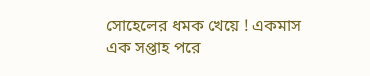সোহেলের ধমক খেয়ে ! একমাস এক সপ্তাহ পরে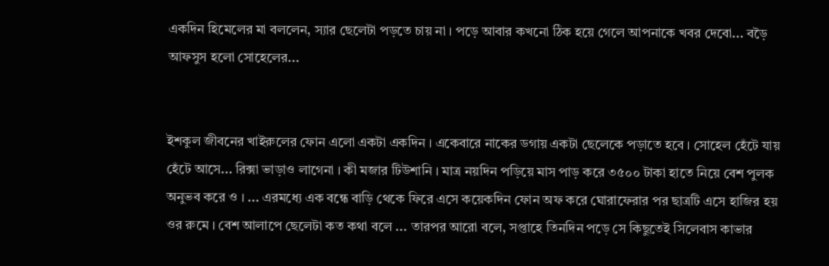একদিন হিমেলের মা বললেন, স্যার ছেলেটা পড়তে চায় না । পড়ে আবার কখনো ঠিক হয়ে গেলে আপনাকে খবর দেবো... বড়ৈ আফসুস হলো সোহেলের...


ইশকুল জীবনের খাইরুলের ফোন এলো একটা একদিন । একেবারে নাকের ডগায় একটা ছেলেকে পড়াতে হবে । সোহেল হেঁটে যায় হেঁটে আসে... রিক্সা ভাড়াও লাগেনা । কী মজার টিউশানি । মাত্র নয়দিন পড়িয়ে মাস পাড় করে ৩৫০০ টাকা হাতে নিয়ে বেশ পুলক অনুভব করে ও । ... এরমধ্যে এক বন্ধে বাড়ি থেকে ফিরে এসে কয়েকদিন ফোন অফ করে ঘোরাফেরার পর ছাত্রটি এসে হাজির হয় ওর রুমে । বেশ আলাপে ছেলেটা কত কথা বলে ... তারপর আরো বলে, সপ্তাহে তিনদিন পড়ে সে কিছুতেই সিলেবাস কাভার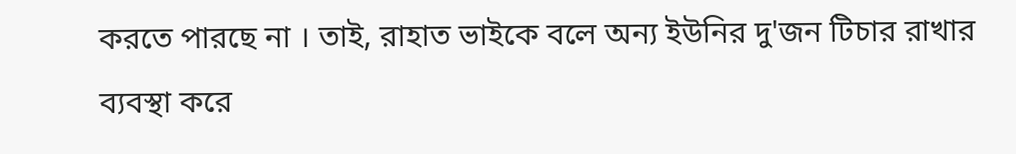করতে পারছে না । তাই, রাহাত ভাইকে বলে অন্য ইউনির দু'জন টিচার রাখার ব্যবস্থা করে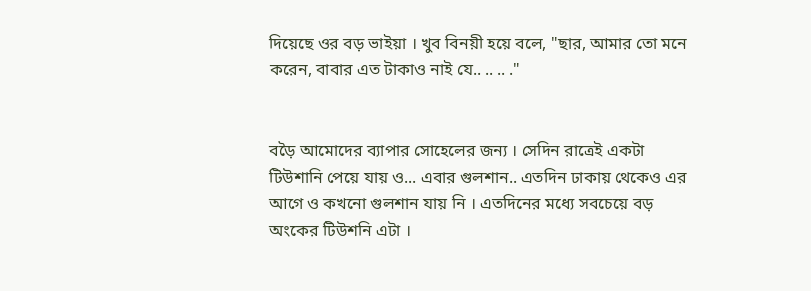দিয়েছে ওর বড় ভাইয়া । খুব বিনয়ী হয়ে বলে, "ছার, আমার তো মনে করেন, বাবার এত টাকাও নাই যে.. .. .. ."


বড়ৈ আমোদের ব্যাপার সোহেলের জন্য । সেদিন রাত্রেই একটা টিউশানি পেয়ে যায় ও... এবার গুলশান.. এতদিন ঢাকায় থেকেও এর আগে ও কখনো গুলশান যায় নি । এতদিনের মধ্যে সবচেয়ে বড় অংকের টিউশনি এটা ।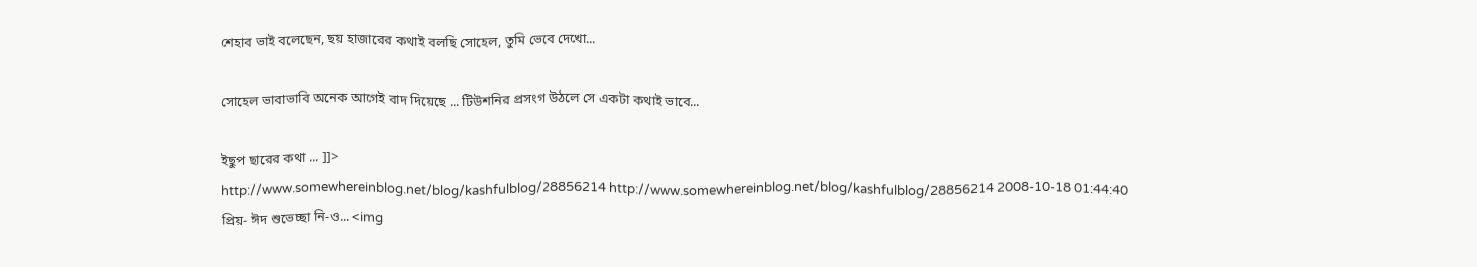শেহাব ভাই বলেছেন, ছয় হাজারের কথাই বলছি সোহেল, তুমি ভেবে দেখো...

সোহেল ভাবাভাবি অনেক আগেই বাদ দিয়েছে ... টিউশনির প্রসংগ উঠলে সে একটা কথাই ভাবে...

ইছুপ ছারের কথা ... ]]>
http://www.somewhereinblog.net/blog/kashfulblog/28856214 http://www.somewhereinblog.net/blog/kashfulblog/28856214 2008-10-18 01:44:40
প্রিয়- ঈদ শুভেচ্ছা নি-ও... <img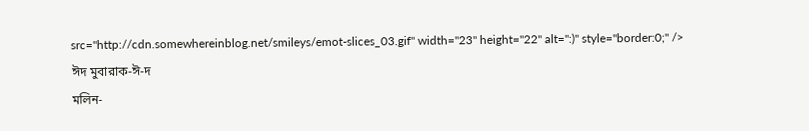src="http://cdn.somewhereinblog.net/smileys/emot-slices_03.gif" width="23" height="22" alt=":)" style="border:0;" />
ঈদ মুবারাক-ঈ-দ
মলিন-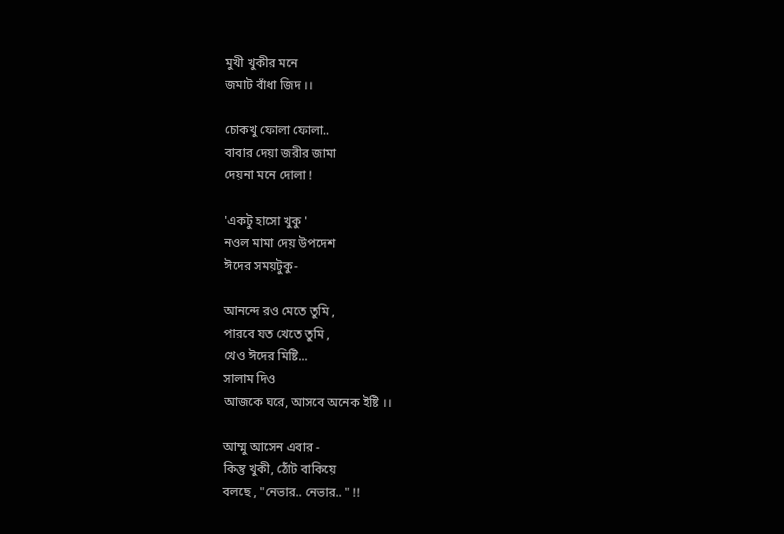মুখী খুকীর মনে
জমাট বাঁধা জিদ ।।

চোকখু ফোলা ফোলা..
বাবার দেয়া জরীর জামা
দেয়না মনে দোলা !

'একটু হাসো খুকু '
নওল মামা দেয় উপদেশ
ঈদের সময়টুকু-

আনন্দে রও মেতে তুমি ,
পারবে যত খেতে তুমি ,
খেও ঈদের মিষ্টি...
সালাম দিও
আজকে ঘরে, আসবে অনেক ইষ্টি ।।

আম্মু আসেন এবার -
কিন্তু খুকী, ঠোঁট বাকিয়ে
বলছে , "নেভার.. নেভার.. " !!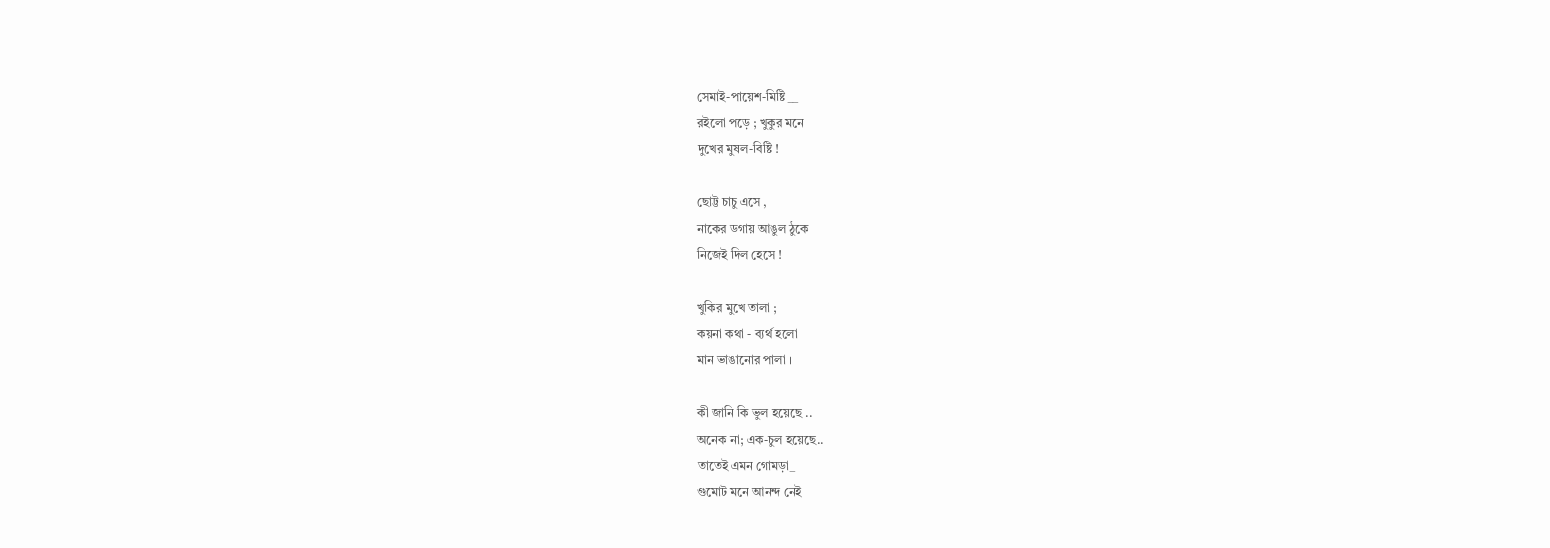সেমাই-পায়েশ-মিষ্টি __
রইলো পড়ে ; খুকুর মনে
দুখের মুষল-বিষ্টি !

ছোট্ট চাচু এসে ,
নাকের ডগায় আঙুল ঠুকে
নিজেই দিল হেসে !

খুকির মুখে তালা ;
কয়না কথা - ব্যর্থ হলো
মান ভাঙানোর পালা ।

কী জানি কি ভুল হয়েছে ..
অনেক না; এক-চুল হয়েছে..
তাতেই এমন গোমড়া_
গুমোট মনে আনন্দ নেই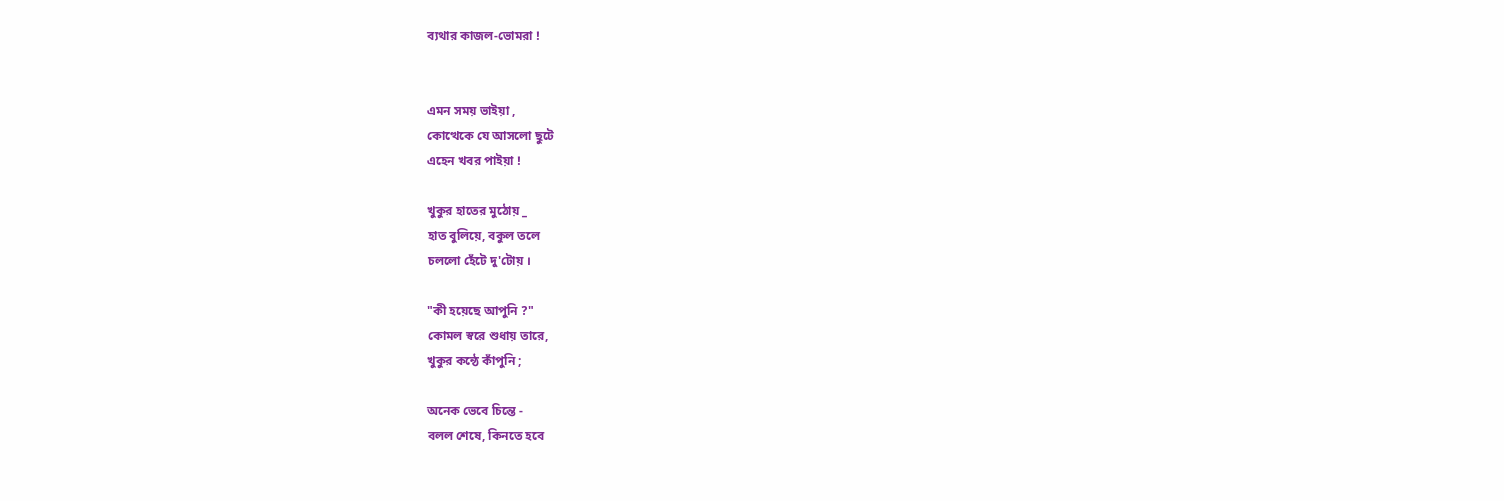ব্যথার কাজল-ভোমরা !


এমন সময় ভাইয়া ,
কোত্থেকে যে আসলো ছুটে
এহেন খবর পাইয়া !

খুকুর হাতের মুঠোয় _
হাত বুলিয়ে, বকুল তলে
চললো হেঁটে দু'টোয় ।

"কী হয়েছে আপুনি ?"
কোমল স্বরে শুধায় তারে,
খুকুর কন্ঠে কাঁপুনি ;

অনেক ভেবে চিন্তে -
বলল শেষে, কিনতে হবে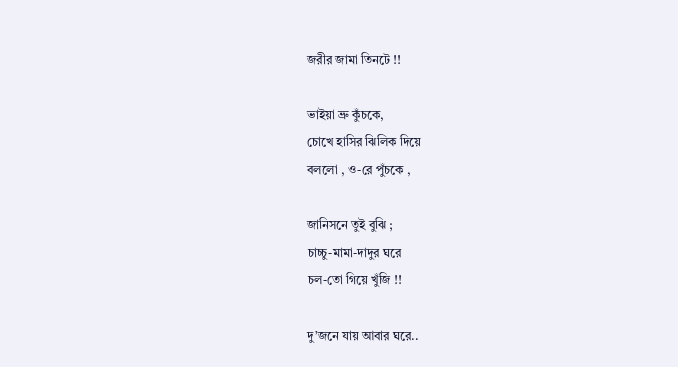জরীর জামা তিনটে !!

ভাইয়া ভ্রু কুঁচকে,
চোখে হাসির ঝিলিক দিয়ে
বললো , ও-রে পুঁচকে ,

জানিসনে তুই বুঝি ;
চাচ্চু-মামা-দাদুর ঘরে
চল-তো গিয়ে খুঁজি !!

দু’জনে যায় আবার ঘরে..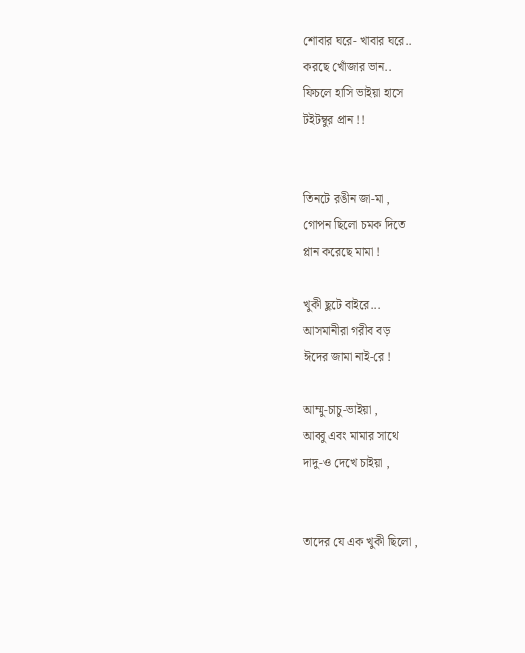শোবার ঘরে- খাবার ঘরে..
করছে খোঁজার ভান..
ফিচলে হাসি ভাইয়া হাসে
টইটম্বুর প্রান !!


তিনটে রঙীন জা-মা ,
গোপন ছিলো চমক দিতে
প্লান করেছে মামা !

খুকী ছুটে বাইরে...
আসমানীরা গরীব বড়
ঈদের জামা নাই-রে !

আম্মু-চাচু-ভাইয়া ,
আব্বু এবং মামার সাথে
দাদু-ও দেখে চাইয়া ,


তাদের যে এক খুকী ছিলো ,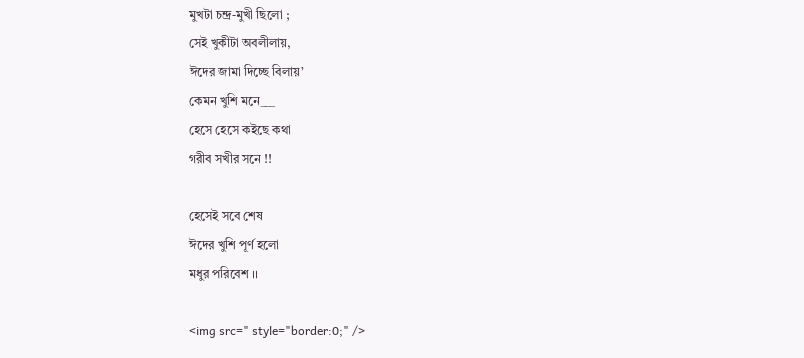মুখটা চন্দ্র-মুখী ছিলো ;
সেই খুকীটা অবলীলায়,
ঈদের জামা দিচ্ছে বিলায়’
কেমন খুশি মনে___
হেসে হেসে কইছে কথা
গরীব সখীর সনে !!

হেসেই সবে শেষ
ঈদের খুশি পূর্ণ হলো
মধুর পরিবেশ ।।

<img src=" style="border:0;" />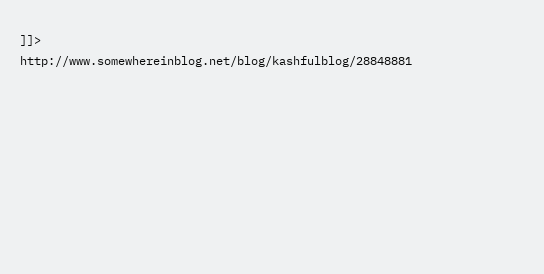]]>
http://www.somewhereinblog.net/blog/kashfulblog/28848881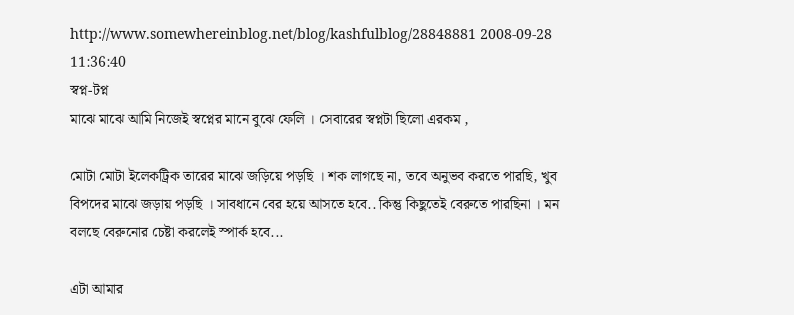http://www.somewhereinblog.net/blog/kashfulblog/28848881 2008-09-28 11:36:40
স্বপ্ন-টপ্ন
মাঝে মাঝে আমি নিজেই স্বপ্নের মানে বুঝে ফেলি । সেবারের স্বপ্নটা ছিলো এরকম ,

মোটা মোটা ইলেকট্রিক তারের মাঝে জড়িয়ে পড়ছি । শক লাগছে না, তবে অনুভব করতে পারছি, খুব বিপদের মাঝে জড়ায় পড়ছি । সাবধানে বের হয়ে আসতে হবে.. কিন্তু কিছুতেই বেরুতে পারছিনা । মন বলছে বেরুনোর চেষ্টা করলেই স্পার্ক হবে...

এটা আমার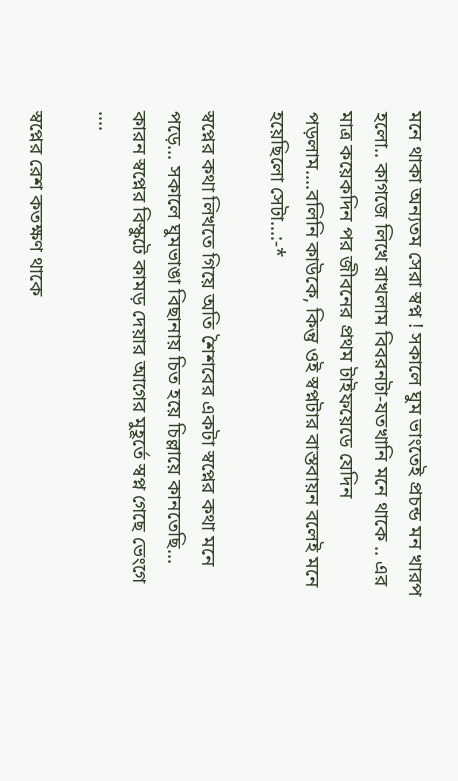মনে থাকা অন্যতম সেরা স্বপ্ন ! সকালে ঘুম ভাংতেই প্রচন্ড মন খারপ হলো.. কাগজে লিখে রাখলাম বিবরনটা-যতখানি মনে থাকে .. এর মাত্র কয়েকদিন পর জীবনের প্রথম টাইফয়েডে যেদিন পড়লাম....বলিনি কাউকে, কিন্তু ওই স্বপ্নটার বাস্তবায়ন বলেই মনে হয়েছিলো সেটা...:-*

স্বপ্নের কথা লিখতে গিয়ে অতি শৈশবের একটা স্বপ্নের কথা মনে পড়ে... সকালে ঘুমভাঙা বিছানায় চিত হয়ে চিল্লায়ে কানতেছি... কারন স্বপ্নের বিস্কুটে কামড় দেয়ার আগের মুহূর্তে স্বপ্ন গেছে ভেংগে ....

স্বপ্নের রেশ কতক্ষণ থাকে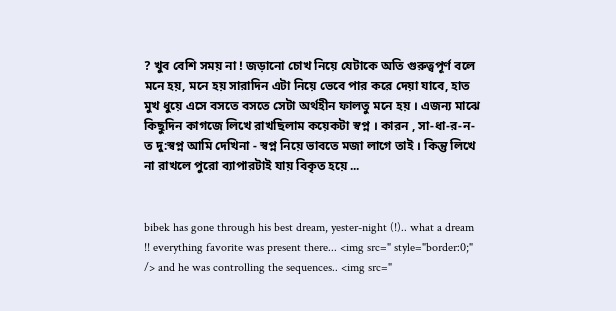? খুব বেশি সময় না ! জড়ানো চোখ নিয়ে যেটাকে অতি গুরুত্বপূর্ণ বলে মনে হয়, মনে হয় সারাদিন এটা নিয়ে ভেবে পার করে দেয়া যাবে, হাত মুখ ধুয়ে এসে বসতে বসতে সেটা অর্থহীন ফালতু মনে হয় । এজন্য মাঝে কিছুদিন কাগজে লিখে রাখছিলাম কয়েকটা স্বপ্ন । কারন , সা-ধা-র-ন-ত দু:স্বপ্ন আমি দেখিনা - স্বপ্ন নিয়ে ভাবতে মজা লাগে তাই । কিন্তু লিখে না রাখলে পুরো ব্যাপারটাই যায় বিকৃত হয়ে ...


bibek has gone through his best dream, yester-night (!).. what a dream !! everything favorite was present there... <img src=" style="border:0;" /> and he was controlling the sequences.. <img src="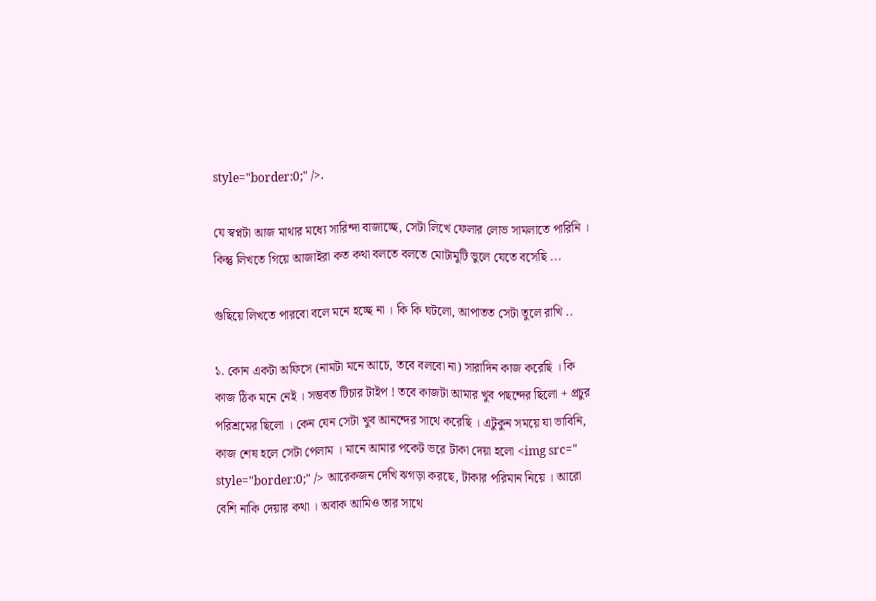style="border:0;" />.

যে স্বপ্নটা আজ মাথার মধ্যে সারিন্দা বাজাচ্ছে, সেটা লিখে ফেলার লোভ সামলাতে পারিনি । কিন্তু লিখতে গিয়ে আজাইরা কত কথা বলতে বলতে মোটামুটি ভুলে যেতে বসেছি ...

গুছিয়ে লিখতে পারবো বলে মনে হচ্ছে না । কি কি ঘটলো, আপাতত সেটা তুলে রাখি ..

১. কোন একটা অফিসে (নামটা মনে আচে, তবে বলবো না) সারাদিন কাজ করেছি । কি কাজ ঠিক মনে নেই । সম্ভবত টিচার টাইপ ! তবে কাজটা আমার খুব পছন্দের ছিলো + প্রচুর পরিশ্রমের ছিলো । কেন যেন সেটা খুব আনন্দের সাথে করেছি । এটুকুন সময়ে যা ভাবিনি, কাজ শেষ হলে সেটা পেলাম । মানে আমার পকেট ভরে টাকা দেয়া হলো <img src=" style="border:0;" /> আরেকজন দেখি ঝগড়া করছে, টাকার পরিমান নিয়ে । আরো বেশি নাকি দেয়ার কথা । অবাক আমিও তার সাথে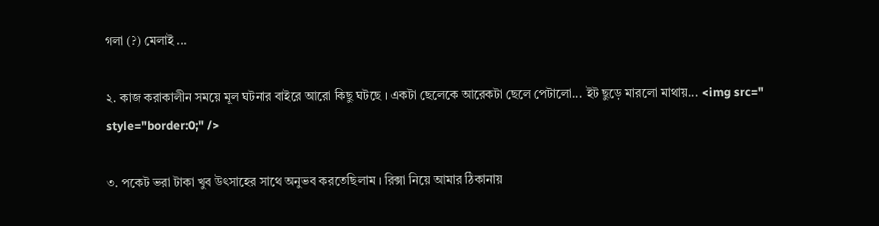গলা (?) মেলাই ...

২. কাজ করাকালীন সময়ে মূল ঘটনার বাইরে আরো কিছু ঘটছে । একটা ছেলেকে আরেকটা ছেলে পেটালো... ইট ছুড়ে মারলো মাথায়... <img src=" style="border:0;" />

৩. পকেট ভরা টাকা খুব উৎসাহের সাথে অনুভব করতেছিলাম । রিক্সা নিয়ে আমার ঠিকানায়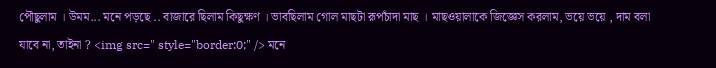পৌছুলাম । উমম... মনে পড়ছে .. বাজারে ছিলাম কিছুক্ষণ । ভাবছিলাম গোল মাছটা রূপচাঁদা মাছ । মাছওয়ালাকে জিজ্ঞেস করলাম, ভয়ে ভয়ে , দাম বলা যাবে না, তাইনা ? <img src=" style="border:0;" /> মনে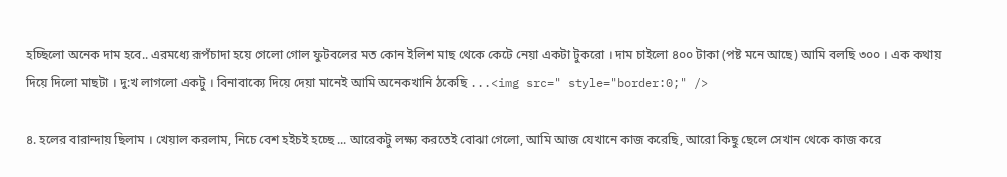হচ্ছিলো অনেক দাম হবে.. এরমধ্যে রূপঁচাদা হয়ে গেলো গোল ফুটবলের মত কোন ইলিশ মাছ থেকে কেটে নেয়া একটা টুকরো । দাম চাইলো ৪০০ টাকা (পষ্ট মনে আছে) আমি বলছি ৩০০ । এক কথায় দিয়ে দিলো মাছটা । দু:খ লাগলো একটু । বিনাবাক্যে দিয়ে দেয়া মানেই আমি অনেকখানি ঠকেছি ...<img src=" style="border:0;" />

৪. হলের বারান্দায় ছিলাম । খেয়াল করলাম, নিচে বেশ হইচই হচ্ছে ... আরেকটু লক্ষ্য করতেই বোঝা গেলো, আমি আজ যেখানে কাজ করেছি, আরো কিছু ছেলে সেখান থেকে কাজ করে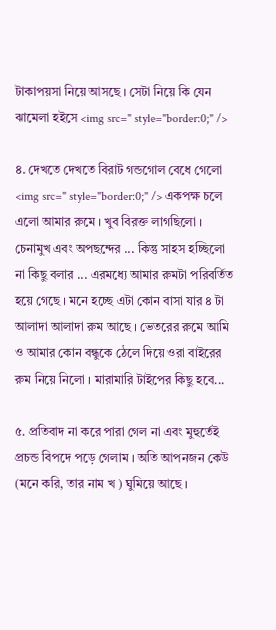টাকাপয়সা নিয়ে আসছে । সেটা নিয়ে কি যেন ঝামেলা হইসে <img src=" style="border:0;" />

৪. দেখতে দেখতে বিরাট গন্ডগোল বেধে গেলো <img src=" style="border:0;" /> একপক্ষ চলে এলো আমার রুমে । খুব বিরক্ত লাগছিলো । চেনামুখ এবং অপছন্দের ... কিন্তু সাহস হচ্ছিলো না কিছু বলার ... এরমধ্যে আমার রুমটা পরিবর্তিত হয়ে গেছে । মনে হচ্ছে এটা কোন বাসা যার ৪ টা আলাদা আলাদা রুম আছে । ভেতরের রুমে আমি ও আমার কোন বন্ধুকে ঠেলে দিয়ে ওরা বাইরের রুম নিয়ে নিলো । মারামারি টাইপের কিছু হবে...

৫. প্রতিবাদ না করে পারা গেল না এবং মুহুর্তেই প্রচন্ড বিপদে পড়ে গেলাম । অতি আপনজন কেউ (মনে করি, তার নাম খ ) ঘুমিয়ে আছে ।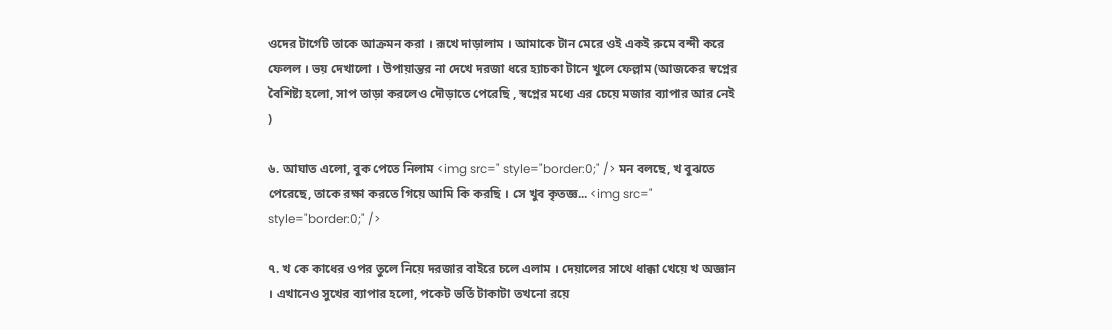ওদের টার্গেট তাকে আক্রমন করা । রূখে দাড়ালাম । আমাকে টান মেরে ওই একই রুমে বন্দী করে ফেলল । ভয় দেখালো । উপায়ান্তর না দেখে দরজা ধরে হ্যাচকা টানে খুলে ফেল্লাম (আজকের স্বপ্নের বৈশিষ্ট্য হলো, সাপ তাড়া করলেও দৌড়াতে পেরেছি , স্বপ্নের মধ্যে এর চেয়ে মজার ব্যাপার আর নেই )

৬. আঘাত এলো, বুক পেতে নিলাম <img src=" style="border:0;" /> মন বলছে, খ বুঝতে পেরেছে, তাকে রক্ষা করতে গিয়ে আমি কি করছি । সে খুব কৃতজ্ঞ... <img src=" style="border:0;" />

৭. খ কে কাধের ওপর তুলে নিয়ে দরজার বাইরে চলে এলাম । দেয়ালের সাথে ধাক্কা খেয়ে খ অজ্ঞান । এখানেও সুখের ব্যাপার হলো, পকেট ভর্তি টাকাটা তখনো রয়ে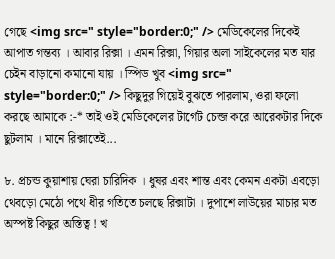গেছে <img src=" style="border:0;" /> মেডিকেলের দিকেই আপাত গন্তব্য । আবার রিক্সা । এমন রিক্সা, গিয়ার অলা সাইকেলের মত যার চেইন বাড়ানো কমানো যায় । স্পিড খুব <img src=" style="border:0;" /> কিছুদুর গিয়েই বুঝতে পারলাম, ওরা ফলো করছে আমাকে :-* তাই ওই মেডিকেলের টার্গেট চেন্জ করে আরেকটার দিকে ছুটলাম । মানে রিক্সাতেই...

৮. প্রচন্ড কুয়াশায় ঘেরা চারিদিক । ধুষর এবং শান্ত এবং কেমন একটা এবড়ো থেবড়ো মেঠো পথে ধীর গতিতে চলছে রিক্সাটা । দুপাশে লাউয়ের মাচার মত অস্পষ্ট কিছুর অস্তিত্ব ! খ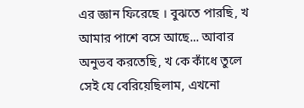এর জ্ঞান ফিরেছে । বুঝতে পারছি, খ আমার পাশে বসে আছে... আবার অনুভব করতেছি, খ কে কাঁধে তুলে সেই যে বেরিয়েছিলাম, এখনো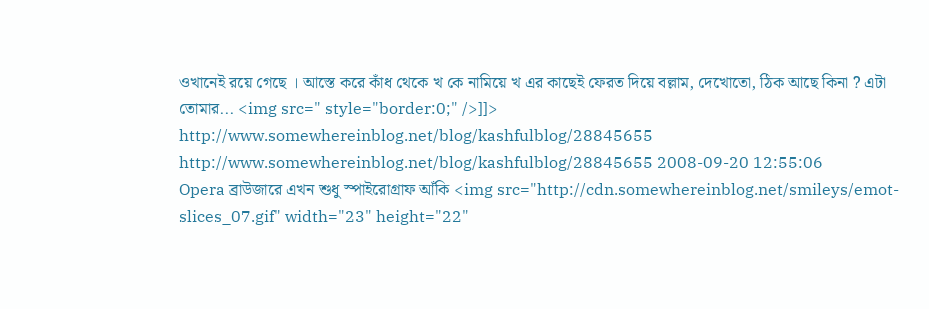ওখানেই রয়ে গেছে । আস্তে করে কাঁধ থেকে খ কে নামিয়ে খ এর কাছেই ফেরত দিয়ে বল্লাম, দেখোতো, ঠিক আছে কিনা ? এটা তোমার... <img src=" style="border:0;" />]]>
http://www.somewhereinblog.net/blog/kashfulblog/28845655 http://www.somewhereinblog.net/blog/kashfulblog/28845655 2008-09-20 12:55:06
Opera ব্রাউজারে এখন শুধু স্পাইরোগ্রাফ আঁকি <img src="http://cdn.somewhereinblog.net/smileys/emot-slices_07.gif" width="23" height="22"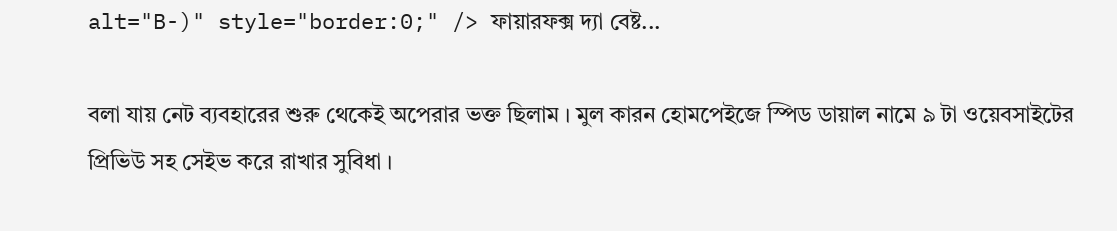alt="B-)" style="border:0;" /> ফায়ারফক্স দ্যা বেষ্ট...

বলা যায় নেট ব্যবহারের শুরু থেকেই অপেরার ভক্ত ছিলাম । মুল কারন হোমপেইজে স্পিড ডায়াল নামে ৯ টা ওয়েবসাইটের প্রিভিউ সহ সেইভ করে রাখার সুবিধা ।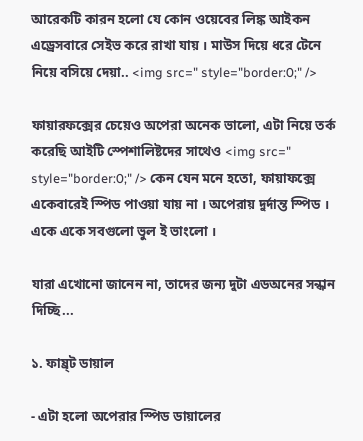আরেকটি কারন হলো যে কোন ওয়েবের লিঙ্ক আইকন এড্রেসবারে সেইভ করে রাখা যায় । মাউস দিয়ে ধরে টেনে নিয়ে বসিয়ে দেয়া.. <img src=" style="border:0;" />

ফায়ারফক্সের চেয়েও অপেরা অনেক ভালো, এটা নিয়ে তর্ক করেছি আইটি স্পেশালিষ্টদের সাথেও <img src=" style="border:0;" /> কেন যেন মনে হতো, ফায়াফক্সে একেবারেই স্পিড পাওয়া যায় না । অপেরায় দুর্দান্ত স্পিড । একে একে সবগুলো ভুল ই ভাংলো ।

যারা এখোনো জানেন না, তাদের জন্য দুটা এডঅনের সন্ধান দিচ্ছি...

১. ফাষ্র্ট ডায়াল

- এটা হলো অপেরার স্পিড ডায়ালের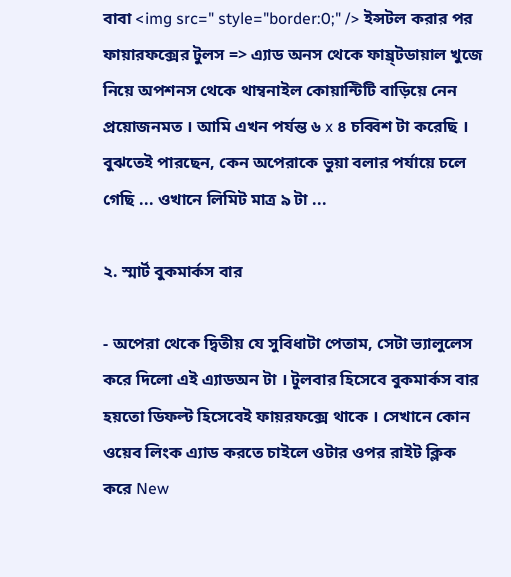বাবা <img src=" style="border:0;" /> ইন্সটল করার পর ফায়ারফক্সের টুলস => এ্যাড অনস থেকে ফাষ্র্টডায়াল খুজে নিয়ে অপশনস থেকে থাম্বনাইল কোয়ান্টিটি বাড়িয়ে নেন প্রয়োজনমত । আমি এখন পর্যন্ত ৬ x ৪ চব্বিশ টা করেছি । বুঝতেই পারছেন, কেন অপেরাকে ভুয়া বলার পর্যায়ে চলে গেছি ... ওখানে লিমিট মাত্র ৯ টা ...

২. স্মার্ট বুকমার্কস বার

- অপেরা থেকে দ্বিতীয় যে সুবিধাটা পেতাম, সেটা ভ্যালুলেস করে দিলো এই এ্যাডঅন টা । টুলবার হিসেবে বুকমার্কস বার হয়তো ডিফল্ট হিসেবেই ফায়রফক্সে থাকে । সেখানে কোন ওয়েব লিংক এ্যাড করতে চাইলে ওটার ওপর রাইট ক্লিক করে New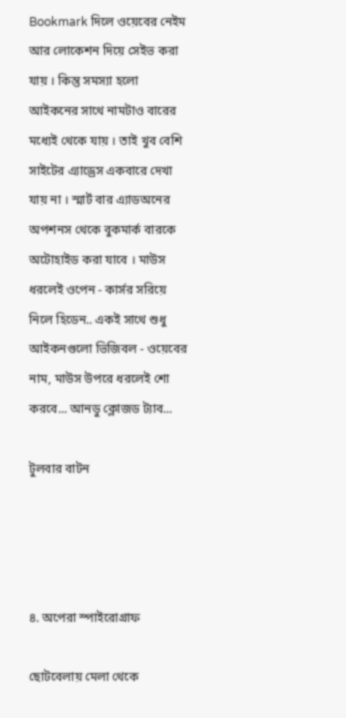Bookmark দিলে ওয়েবের নেইম আর লোকেশন দিয়ে সেইভ করা যায় । কিন্তু সমস্যা হলো আইকনের সাথে নামটাও বারের মধ্যেই থেকে যায় । তাই খুব বেশি সাইটের এ্যাড্রেস একবারে দেখা যায় না । স্মার্ট বার এ্যাডঅনের অপশনস থেকে বুকমার্ক বারকে অটোহাইড করা যাবে । মাউস ধরলেই ওপেন - কার্সর সরিয়ে নিলে হিডেন.. একই সাথে শুধু আইকনগুলো ভিজিবল - ওয়েবের নাম, মাউস উপরে ধরলেই শো করবে... আনডু ক্লোজড ট্যাব...

টুলবার বাটন




৪. অপেরা স্পাইরোগ্রাফ

ছোটবেলায় মেলা থেকে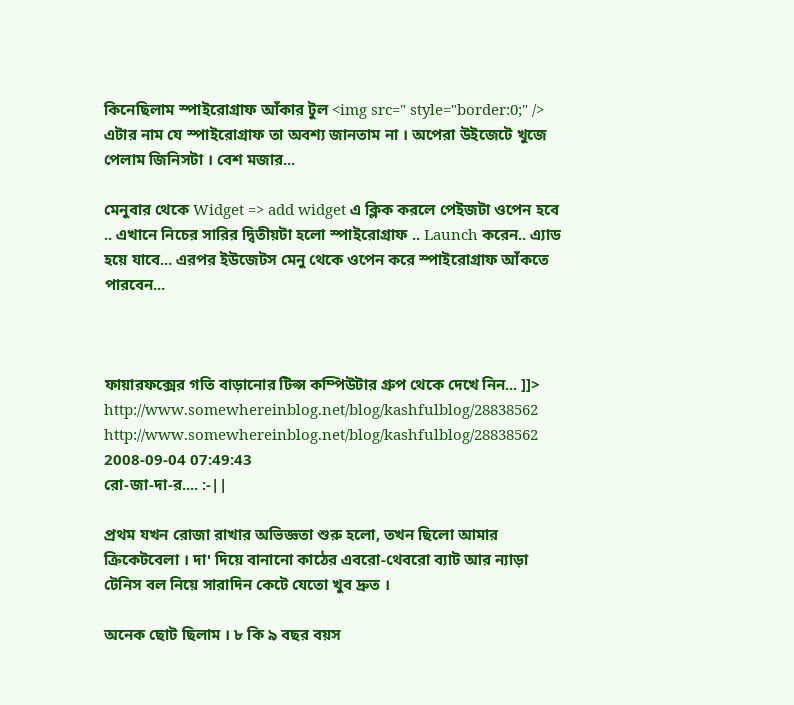কিনেছিলাম স্পাইরোগ্রাফ আঁকার টুল <img src=" style="border:0;" /> এটার নাম যে স্পাইরোগ্রাফ তা অবশ্য জানতাম না । অপেরা উইজেটে খুজে পেলাম জিনিসটা । বেশ মজার...

মেনুবার থেকে Widget => add widget এ ক্লিক করলে পেইজটা ওপেন হবে .. এখানে নিচের সারির দ্বিতীয়টা হলো স্পাইরোগ্রাফ .. Launch করেন.. এ্যাড হয়ে যাবে... এরপর ইউজেটস মেনু থেকে ওপেন করে স্পাইরোগ্রাফ আঁকতে পারবেন...



ফায়ারফক্সের গতি বাড়ানোর টিপ্স কম্পিউটার গ্রুপ থেকে দেখে নিন... ]]>
http://www.somewhereinblog.net/blog/kashfulblog/28838562 http://www.somewhereinblog.net/blog/kashfulblog/28838562 2008-09-04 07:49:43
রো-জা-দা-র.... :-||

প্রথম যখন রোজা রাখার অভিজ্ঞতা শুরু হলো, তখন ছিলো আমার ক্রিকেটবেলা । দা' দিয়ে বানানো কাঠের এবরো-থেবরো ব্যাট আর ন্যাড়া টেনিস বল নিয়ে সারাদিন কেটে যেতো খুব দ্রুত ।

অনেক ছোট ছিলাম । ৮ কি ৯ বছর বয়স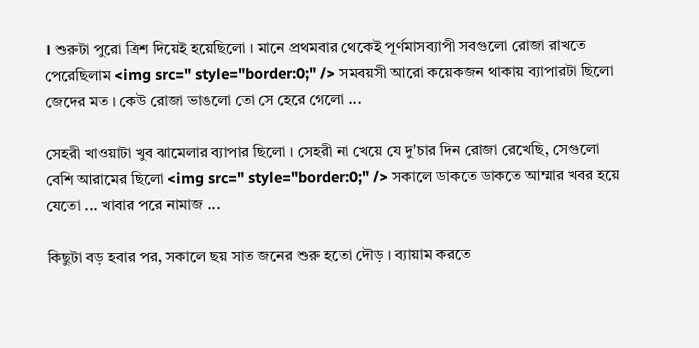। শুরুটা পুরো ত্রিশ দিয়েই হয়েছিলো । মানে প্রথমবার থেকেই পূর্ণমাসব্যাপী সবগুলো রোজা রাখতে পেরেছিলাম <img src=" style="border:0;" /> সমবয়সী আরো কয়েকজন থাকায় ব্যাপারটা ছিলো জেদের মত । কেউ রোজা ভাঙলো তো সে হেরে গেলো ...

সেহরী খাওয়াটা খুব ঝামেলার ব্যাপার ছিলো । সেহরী না খেয়ে যে দু'চার দিন রোজা রেখেছি, সেগুলো বেশি আরামের ছিলো <img src=" style="border:0;" /> সকালে ডাকতে ডাকতে আম্মার খবর হয়ে যেতো ... খাবার পরে নামাজ ...

কিছুটা বড় হবার পর, সকালে ছয় সাত জনের শুরু হতো দৌড় । ব্যায়াম করতে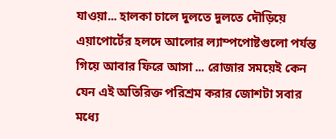যাওয়া... হালকা চালে দুলতে দুলতে দৌড়িয়ে এয়াপোর্টের হলদে আলোর ল্যাম্পপোষ্টগুলো পর্যন্ত গিয়ে আবার ফিরে আসা ... রোজার সময়েই কেন যেন এই অতিরিক্ত পরিশ্রম করার জোশটা সবার মধ্যে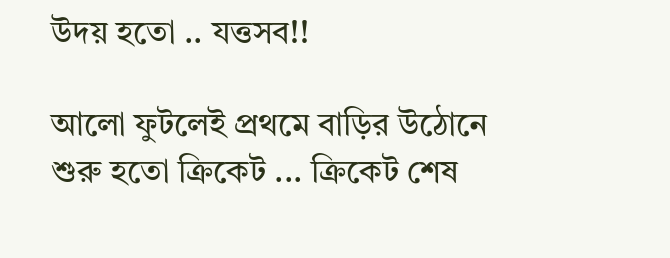উদয় হতো .. যত্তসব!!

আলো ফুটলেই প্রথমে বাড়ির উঠোনে শুরু হতো ক্রিকেট ... ক্রিকেট শেষ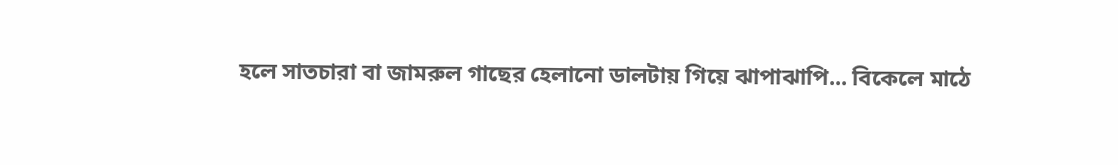হলে সাতচারা বা জামরুল গাছের হেলানো ডালটায় গিয়ে ঝাপাঝাপি... বিকেলে মাঠে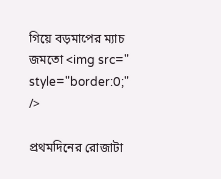গিয়ে বড়মাপের ম্যাচ জমতো <img src=" style="border:0;" />

প্রথমদিনের রোজাটা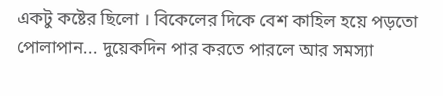একটু কষ্টের ছিলো । বিকেলের দিকে বেশ কাহিল হয়ে পড়তো পোলাপান... দুয়েকদিন পার করতে পারলে আর সমস্যা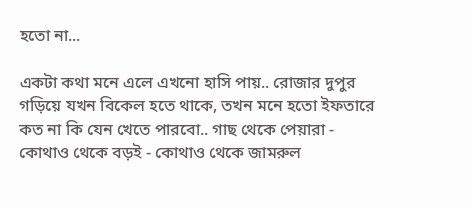হতো না...

একটা কথা মনে এলে এখনো হাসি পায়.. রোজার দুপুর গড়িয়ে যখন বিকেল হতে থাকে, তখন মনে হতো ইফতারে কত না কি যেন খেতে পারবো.. গাছ থেকে পেয়ারা - কোথাও থেকে বড়ই - কোথাও থেকে জামরুল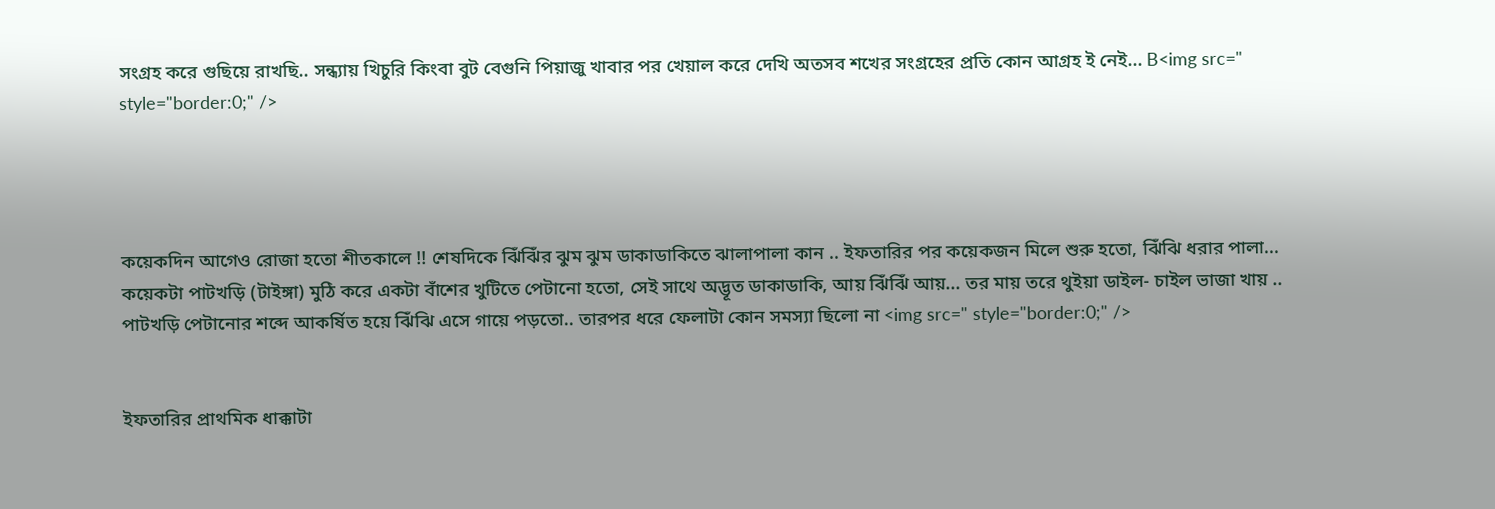সংগ্রহ করে গুছিয়ে রাখছি.. সন্ধ্যায় খিচুরি কিংবা বুট বেগুনি পিয়াজু খাবার পর খেয়াল করে দেখি অতসব শখের সংগ্রহের প্রতি কোন আগ্রহ ই নেই... B<img src=" style="border:0;" />




কয়েকদিন আগেও রোজা হতো শীতকালে !! শেষদিকে ঝিঁঝিঁর ঝুম ঝুম ডাকাডাকিতে ঝালাপালা কান .. ইফতারির পর কয়েকজন মিলে শুরু হতো, ঝিঁঝি ধরার পালা... কয়েকটা পাটখড়ি (টাইঙ্গা) মুঠি করে একটা বাঁশের খুটিতে পেটানো হতো, সেই সাথে অদ্ভূত ডাকাডাকি, আয় ঝিঁঝিঁ আয়... তর মায় তরে থুইয়া ডাইল- চাইল ভাজা খায় .. পাটখড়ি পেটানোর শব্দে আকর্ষিত হয়ে ঝিঁঝি এসে গায়ে পড়তো.. তারপর ধরে ফেলাটা কোন সমস্যা ছিলো না <img src=" style="border:0;" />


ইফতারির প্রাথমিক ধাক্কাটা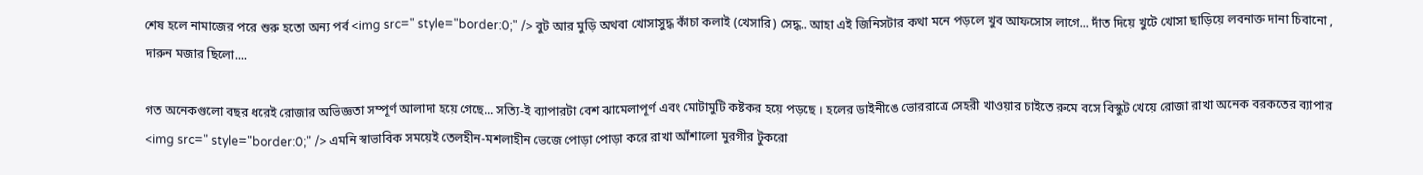শেষ হলে নামাজের পরে শুরু হতো অন্য পর্ব <img src=" style="border:0;" /> বুট আর মুড়ি অথবা খোসাসুদ্ধ কাঁচা কলাই (খেসারি) সেদ্ধ.. আহা এই জিনিসটার কথা মনে পড়লে খুব আফসোস লাগে... দাঁত দিয়ে খুটে খোসা ছাড়িয়ে লবনাক্ত দানা চিবানো , দারুন মজার ছিলো....

গত অনেকগুলো বছর ধরেই রোজার অভিজ্ঞতা সম্পূর্ণ আলাদা হয়ে গেছে... সত্যি-ই ব্যাপারটা বেশ ঝামেলাপূর্ণ এবং মোটামুটি কষ্টকর হয়ে পড়ছে । হলের ডাইনীঙে ভোররাত্রে সেহরী খাওয়ার চাইতে রুমে বসে বিস্কুট খেয়ে রোজা রাখা অনেক বরকতের ব্যাপার <img src=" style="border:0;" /> এমনি স্বাভাবিক সময়েই তেলহীন-মশলাহীন ভেজে পোড়া পোড়া করে রাখা আঁশালো মুরগীর টুকরো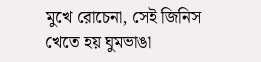মুখে রোচেনা, সেই জিনিস খেতে হয় ঘুমভাঙা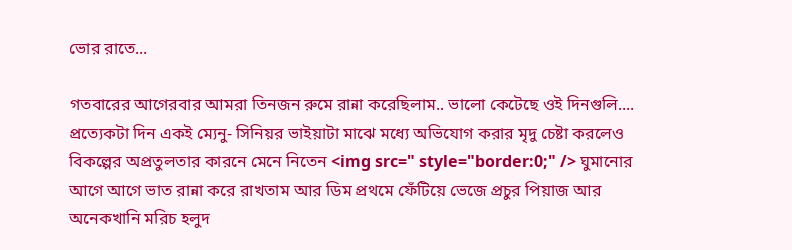ভোর রাতে...

গতবারের আগেরবার আমরা তিনজন রুমে রান্না করেছিলাম.. ভালো কেটেছে ওই দিনগুলি.... প্রত্যেকটা দিন একই ম্যেনু- সিনিয়র ভাইয়াটা মাঝে মধ্যে অভিযোগ করার মৃদু চেষ্টা করলেও বিকল্পের অপ্রতুলতার কারনে মেনে নিতেন <img src=" style="border:0;" /> ঘুমানোর আগে আগে ভাত রান্না করে রাখতাম আর ডিম প্রথমে ফেঁটিয়ে ভেজে প্রচুর পিয়াজ আর অনেকখানি মরিচ হলুদ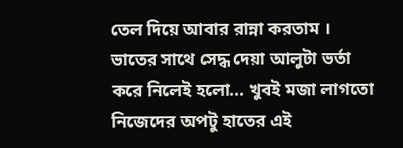তেল দিয়ে আবার রান্না করতাম । ভাতের সাথে সেদ্ধ দেয়া আলুটা ভর্তা করে নিলেই হলো... খুবই মজা লাগতো নিজেদের অপটু হাতের এই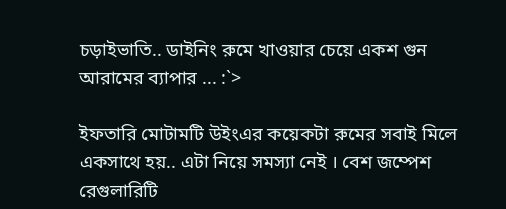চড়াইভাতি.. ডাইনিং রুমে খাওয়ার চেয়ে একশ গুন আরামের ব্যাপার ... :`>

ইফতারি মোটামটি উইংএর কয়েকটা রুমের সবাই মিলে একসাথে হয়.. এটা নিয়ে সমস্যা নেই । বেশ জম্পেশ রেগুলারিটি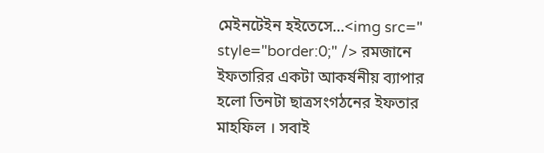মেইনটেইন হইতেসে...<img src=" style="border:0;" /> রমজানে ইফতারির একটা আকর্ষনীয় ব্যাপার হলো তিনটা ছাত্রসংগঠনের ইফতার মাহফিল । সবাই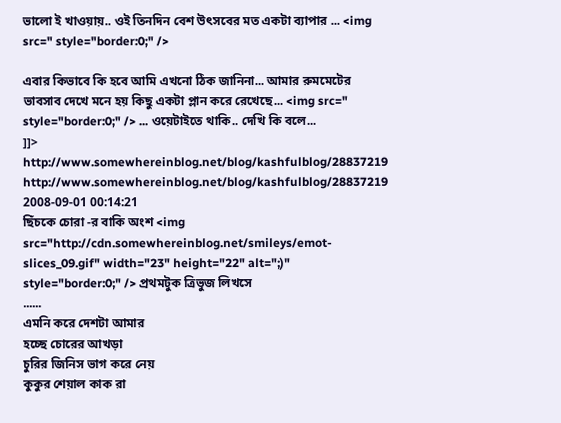ভালো ই খাওয়ায়.. ওই তিনদিন বেশ উৎসবের মত একটা ব্যাপার ... <img src=" style="border:0;" />

এবার কিভাবে কি হবে আমি এখনো ঠিক জানিনা... আমার রুমমেটের ভাবসাব দেখে মনে হয় কিছু একটা প্লান করে রেখেছে... <img src=" style="border:0;" /> ... ওয়েটাইতে থাকি.. দেখি কি বলে...
]]>
http://www.somewhereinblog.net/blog/kashfulblog/28837219 http://www.somewhereinblog.net/blog/kashfulblog/28837219 2008-09-01 00:14:21
ছিঁচকে চোরা -র বাকি অংশ <img src="http://cdn.somewhereinblog.net/smileys/emot-slices_09.gif" width="23" height="22" alt=";)" style="border:0;" /> প্রথমটুক ত্রিভুজ লিখসে
......
এমনি করে দেশটা আমার
হচ্ছে চোরের আখড়া
চুরির জিনিস ভাগ করে নেয়
কুকুর শেয়াল কাক রা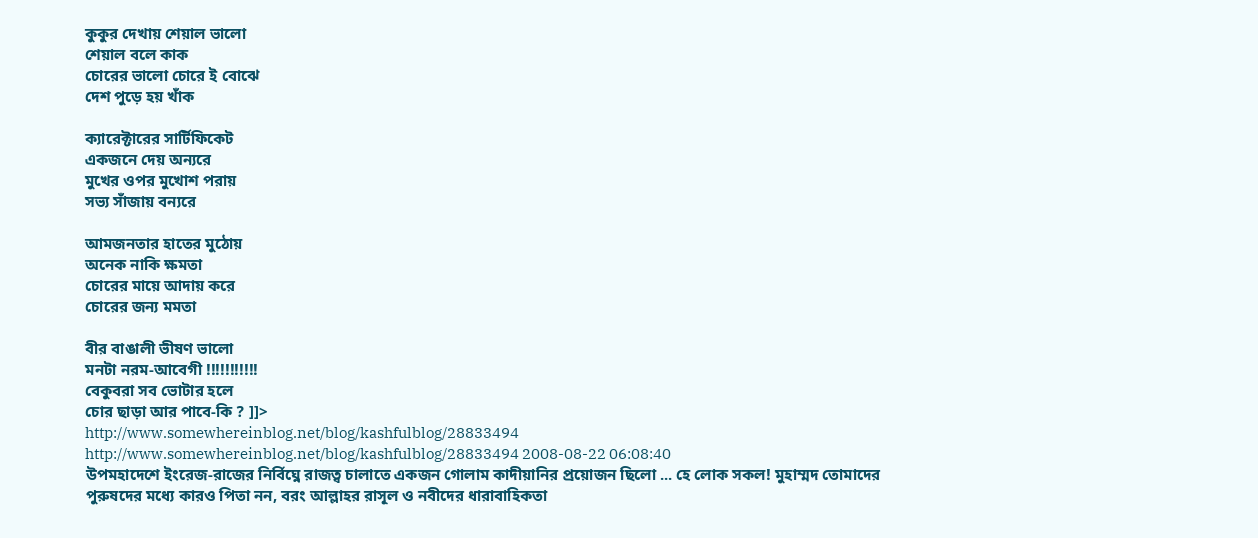কুকুর দেখায় শেয়াল ভালো
শেয়াল বলে কাক
চোরের ভালো চোরে ই বোঝে
দেশ পুড়ে হয় খাঁক

ক্যারেক্টারের সার্টিফিকেট
একজনে দেয় অন্যরে
মুখের ওপর মুখোশ পরায়
সভ্য সাঁজায় বন্যরে

আমজনতার হাতের মুঠোয়
অনেক নাকি ক্ষমতা
চোরের মায়ে আদায় করে
চোরের জন্য মমতা

বীর বাঙালী ভীষণ ভালো
মনটা নরম-আবেগী !!!!!!!!!!!
বেকুবরা সব ভোটার হলে
চোর ছাড়া আর পাবে-কি ? ]]>
http://www.somewhereinblog.net/blog/kashfulblog/28833494 http://www.somewhereinblog.net/blog/kashfulblog/28833494 2008-08-22 06:08:40
উপমহাদেশে ইংরেজ-রাজের নির্বিঘ্নে রাজত্ব চালাতে একজন গোলাম কাদীয়ানির প্রয়োজন ছিলো ... হে লোক সকল! মুহাম্মদ তোমাদের পুরুষদের মধ্যে কারও পিতা নন, বরং আল্লাহর রাসূল ও নবীদের ধারাবাহিকতা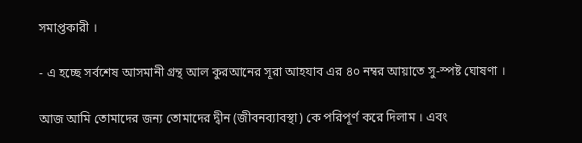সমাপ্তকারী ।

- এ হচ্ছে সর্বশেষ আসমানী গ্রন্থ আল কুরআনের সূরা আহযাব এর ৪০ নম্বর আয়াতে সু-স্পষ্ট ঘোষণা ।

আজ আমি তোমাদের জন্য তোমাদের দ্বীন (জীবনব্যাবস্থা) কে পরিপূর্ণ করে দিলাম । এবং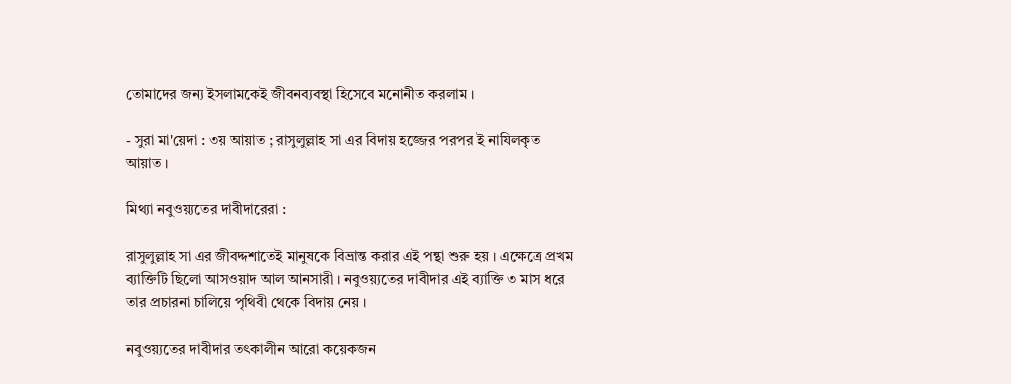তোমাদের জন্য ইসলামকেই জীবনব্যবস্থা হিসেবে মনোনীত করলাম ।

- সুরা মা'য়েদা : ৩য় আয়াত ; রাসুলুল্লাহ সা এর বিদায় হজ্জের পরপর ই নাযিলকৃত আয়াত ।

মিথ্যা নবুওয়্যতের দাবীদারেরা :

রাসুলুল্লাহ সা এর জীবদ্দশাতেই মানুষকে বিভ্রান্ত করার এই পন্থা শুরু হয় । এক্ষেত্রে প্রখম ব্যাক্তিটি ছিলো আসওয়াদ আল আনসারী । নবুওয়্যতের দাবীদার এই ব্যাক্তি ৩ মাস ধরে তার প্রচারনা চালিয়ে পৃথিবী থেকে বিদায় নেয় ।

নবুওয়্যতের দাবীদার তৎকালীন আরো কয়েকজন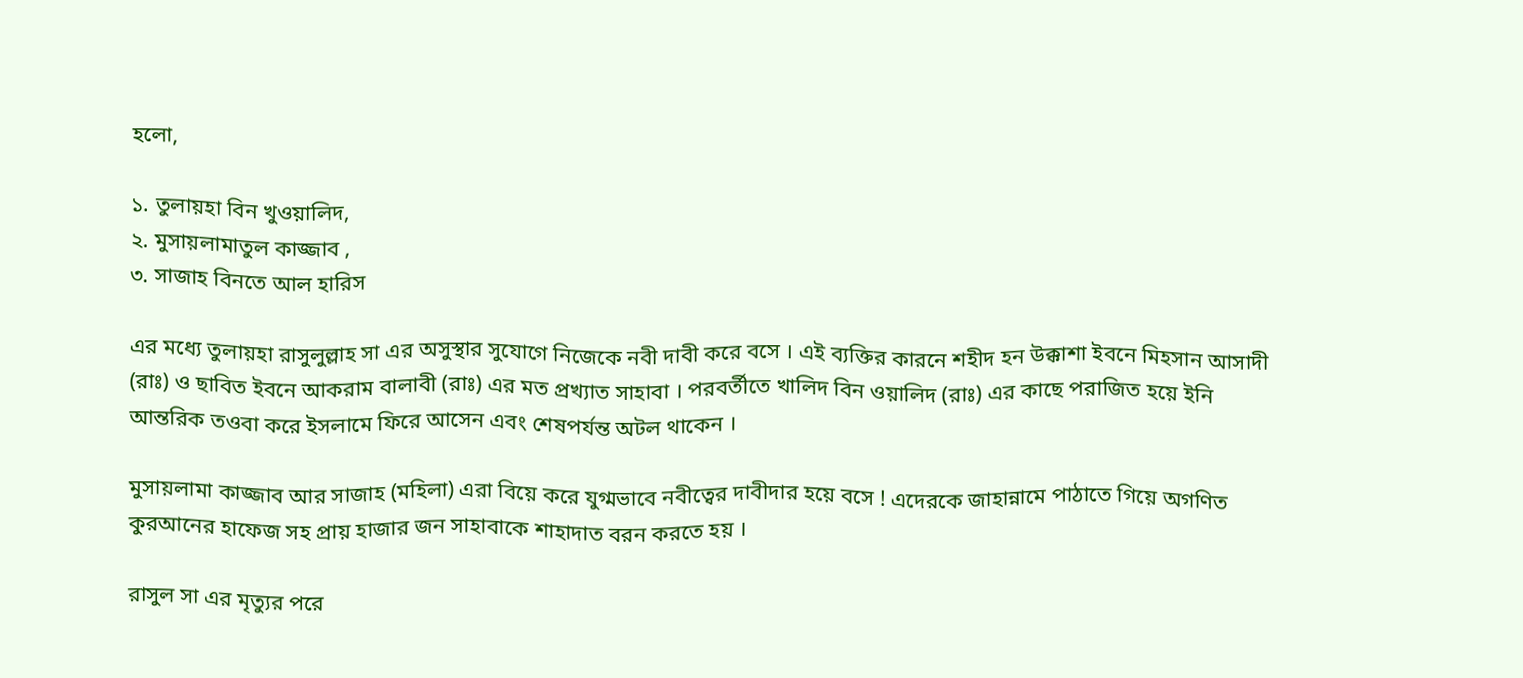হলো,

১. তুলায়হা বিন খুওয়ালিদ,
২. মুসায়লামাতুল কাজ্জাব ,
৩. সাজাহ বিনতে আল হারিস

এর মধ্যে তুলায়হা রাসুলুল্লাহ সা এর অসুস্থার সুযোগে নিজেকে নবী দাবী করে বসে । এই ব্যক্তির কারনে শহীদ হন উক্কাশা ইবনে মিহসান আসাদী (রাঃ) ও ছাবিত ইবনে আকরাম বালাবী (রাঃ) এর মত প্রখ্যাত সাহাবা । পরবর্তীতে খালিদ বিন ওয়ালিদ (রাঃ) এর কাছে পরাজিত হয়ে ইনি আন্তরিক তওবা করে ইসলামে ফিরে আসেন এবং শেষপর্যন্ত অটল থাকেন ।

মুসায়লামা কাজ্জাব আর সাজাহ (মহিলা) এরা বিয়ে করে যুগ্মভাবে নবীত্বের দাবীদার হয়ে বসে ! এদেরকে জাহান্নামে পাঠাতে গিয়ে অগণিত কুরআনের হাফেজ সহ প্রায় হাজার জন সাহাবাকে শাহাদাত বরন করতে হয় ।

রাসুল সা এর মৃত্যুর পরে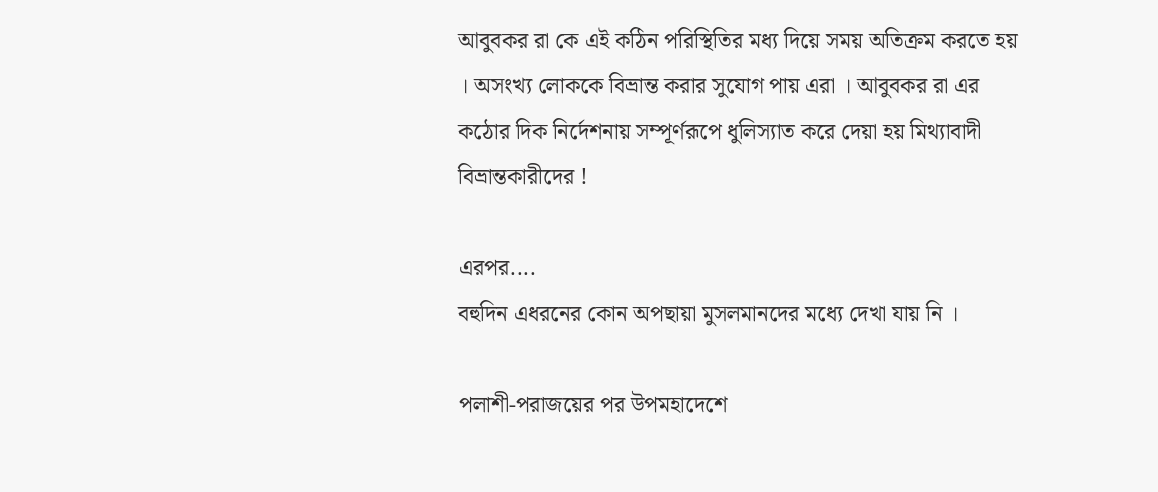আবুবকর রা কে এই কঠিন পরিস্থিতির মধ্য দিয়ে সময় অতিক্রম করতে হয় । অসংখ্য লোককে বিভ্রান্ত করার সুযোগ পায় এরা । আবুবকর রা এর কঠোর দিক নির্দেশনায় সম্পূর্ণরূপে ধুলিস্যাত করে দেয়া হয় মিথ্যাবাদী বিভ্রান্তকারীদের !

এরপর....
বহুদিন এধরনের কোন অপছায়া মুসলমানদের মধ্যে দেখা যায় নি ।

পলাশী-পরাজয়ের পর উপমহাদেশে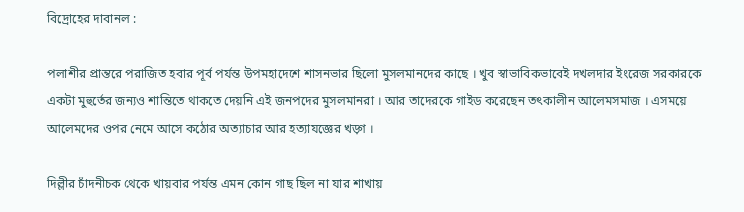বিদ্রোহের দাবানল :

পলাশীর প্রান্তরে পরাজিত হবার পূর্ব পর্যন্ত উপমহাদেশে শাসনভার ছিলো মুসলমানদের কাছে । খুব স্বাভাবিকভাবেই দখলদার ইংরেজ সরকারকে একটা মুহুর্তের জন্যও শান্তিতে থাকতে দেয়নি এই জনপদের মুসলমানরা । আর তাদেরকে গাইড করেছেন তৎকালীন আলেমসমাজ । এসময়ে আলেমদের ওপর নেমে আসে কঠোর অত্যাচার আর হত্যাযজ্ঞের খড়্গ ।

দিল্লীর চাঁদনীচক থেকে খায়বার পর্যন্ত এমন কোন গাছ ছিল না যার শাখায়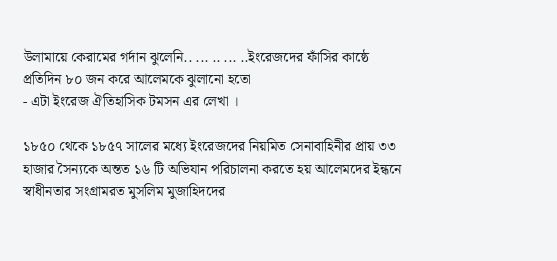উলামায়ে কেরামের গর্দান ঝুলেনি.. ... .. ... ..ইংরেজদের ফাঁসির কাষ্ঠে প্রতিদিন ৮০ জন করে আলেমকে ঝুলানো হতো
- এটা ইংরেজ ঐতিহাসিক টমসন এর লেখা ।

১৮৫০ থেকে ১৮৫৭ সালের মধ্যে ইংরেজদের নিয়মিত সেনাবাহিনীর প্রায় ৩৩ হাজার সৈন্যকে অন্তত ১৬ টি অভিযান পরিচালনা করতে হয় আলেমদের ইন্ধনে স্বাধীনতার সংগ্রামরত মুসলিম মুজাহিদদের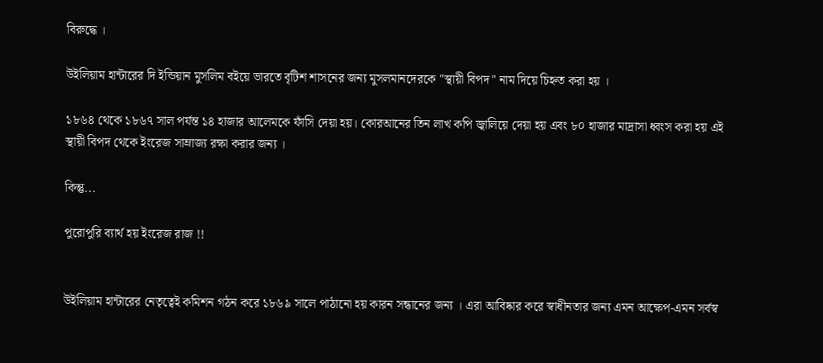বিরুদ্ধে ।

উইলিয়াম হান্টারের দি ইন্ডিয়ান মুসলিম বইয়ে ভারতে বৃটিশ শাসনের জন্য মুসলমানদেরকে "স্থায়ী বিপদ" নাম দিয়ে চিহ্নত করা হয় ।

১৮৬৪ থেকে ১৮৬৭ সাল পর্যন্ত ১৪ হাজার আলেমকে ফাঁসি দেয়া হয়। কোরআনের তিন লাখ কপি জ্বালিয়ে দেয়া হয় এবং ৮০ হাজার মাদ্রাসা ধ্বংস করা হয় এই স্থায়ী বিপদ থেকে ইংরেজ সাম্রাজ্য রক্ষা করার জন্য ।

কিন্তু...

পুরোপুরি ব্যার্থ হয় ইংরেজ রাজ !!


উইলিয়াম হান্টারের নেতৃত্বেই কমিশন গঠন করে ১৮৬৯ সালে পাঠানো হয় কারন সন্ধানের জন্য । এরা আবিষ্কার করে স্বাধীনতার জন্য এমন আক্ষেপ-এমন সর্বস্ব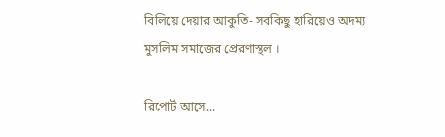বিলিয়ে দেয়ার আকুতি- সবকিছু হারিয়েও অদম্য মুসলিম সমাজের প্রেরণাস্থল ।

রিপোর্ট আসে...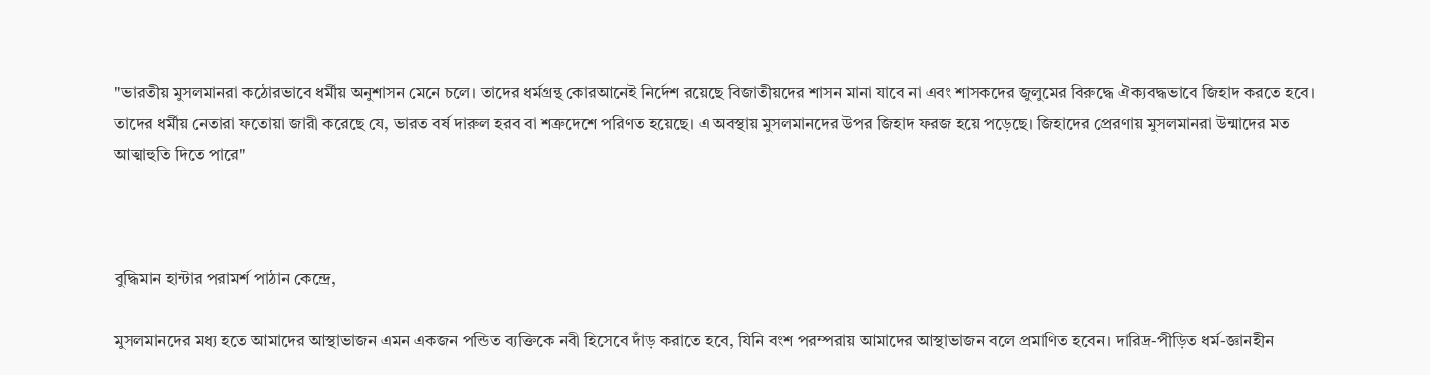"ভারতীয় মুসলমানরা কঠোরভাবে ধর্মীয় অনুশাসন মেনে চলে। তাদের ধর্মগ্রন্থ কোরআনেই নির্দেশ রয়েছে বিজাতীয়দের শাসন মানা যাবে না এবং শাসকদের জুলুমের বিরুদ্ধে ঐক্যবদ্ধভাবে জিহাদ করতে হবে। তাদের ধর্মীয় নেতারা ফতোয়া জারী করেছে যে, ভারত বর্ষ দারুল হরব বা শত্রুদেশে পরিণত হয়েছে। এ অবস্থায় মুসলমানদের উপর জিহাদ ফরজ হয়ে পড়েছে। জিহাদের প্রেরণায় মুসলমানরা উন্মাদের মত আত্মাহুতি দিতে পারে"



বুদ্ধিমান হান্টার পরামর্শ পাঠান কেন্দ্রে,

মুসলমানদের মধ্য হতে আমাদের আস্থাভাজন এমন একজন পন্ডিত ব্যক্তিকে নবী হিসেবে দাঁড় করাতে হবে, যিনি বংশ পরম্পরায় আমাদের আস্থাভাজন বলে প্রমাণিত হবেন। দারিদ্র-পীড়িত ধর্ম-জ্ঞানহীন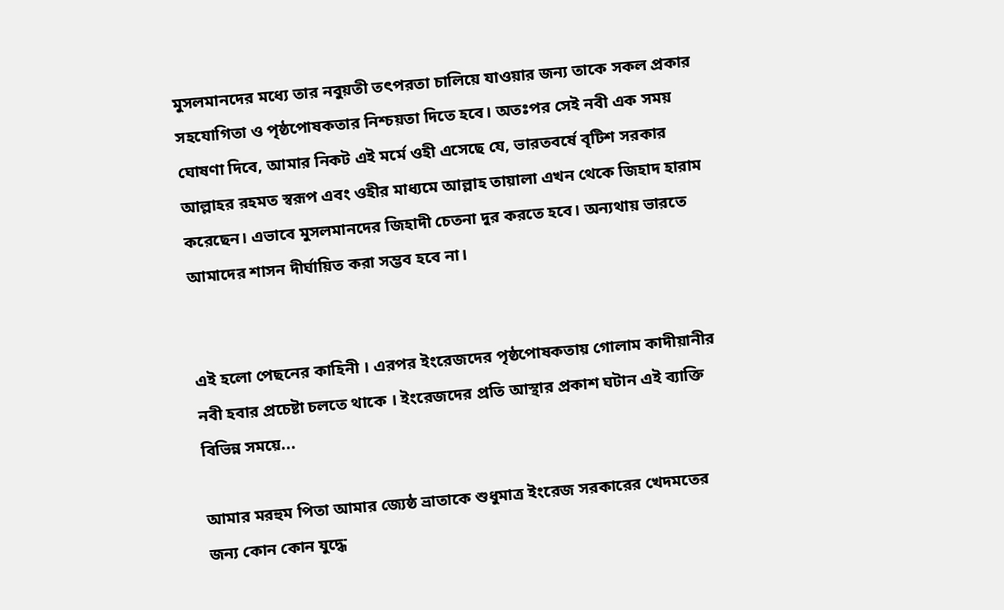মুসলমানদের মধ্যে তার নবুয়তী তৎপরতা চালিয়ে যাওয়ার জন্য তাকে সকল প্রকার সহযোগিতা ও পৃষ্ঠপোষকতার নিশ্চয়তা দিতে হবে। অতঃপর সেই নবী এক সময় ঘোষণা দিবে, আমার নিকট এই মর্মে ওহী এসেছে যে, ভারতবর্ষে বৃটিশ সরকার আল্লাহর রহমত স্বরূপ এবং ওহীর মাধ্যমে আল্লাহ তায়ালা এখন থেকে জিহাদ হারাম করেছেন। এভাবে মুসলমানদের জিহাদী চেতনা দুর করতে হবে। অন্যথায় ভারতে আমাদের শাসন দীর্ঘায়িত করা সম্ভব হবে না।


এই হলো পেছনের কাহিনী । এরপর ইংরেজদের পৃষ্ঠপোষকতায় গোলাম কাদীয়ানীর নবী হবার প্রচেষ্টা চলতে থাকে । ইংরেজদের প্রতি আস্থার প্রকাশ ঘটান এই ব্যাক্তি বিভিন্ন সময়ে...

আমার মরহুম পিতা আমার জ্যেষ্ঠ ভ্রাতাকে শুধুমাত্র ইংরেজ সরকারের খেদমতের জন্য কোন কোন যুদ্ধে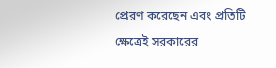প্রেরণ করেছেন এবং প্রতিটি ক্ষেত্রেই সরকারের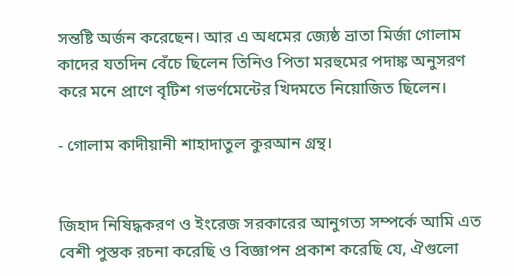সন্তষ্টি অর্জন করেছেন। আর এ অধমের জ্যেষ্ঠ ভ্রাতা মির্জা গোলাম কাদের যতদিন বেঁচে ছিলেন তিনিও পিতা মরহুমের পদাঙ্ক অনুসরণ করে মনে প্রাণে বৃটিশ গভর্ণমেন্টের খিদমতে নিয়োজিত ছিলেন।

- গোলাম কাদীয়ানী শাহাদাতুল কুরআন গ্রন্থ।


জিহাদ নিষিদ্ধকরণ ও ইংরেজ সরকারের আনুগত্য সম্পর্কে আমি এত বেশী পুস্তক রচনা করেছি ও বিজ্ঞাপন প্রকাশ করেছি যে, ঐগুলো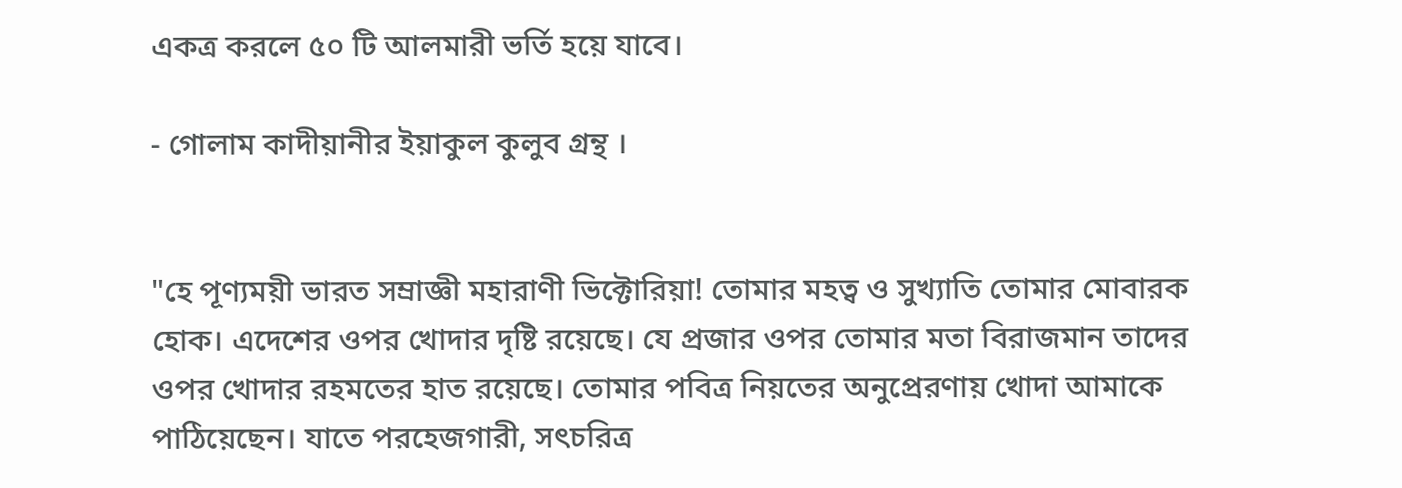একত্র করলে ৫০ টি আলমারী ভর্তি হয়ে যাবে।

- গোলাম কাদীয়ানীর ইয়াকুল কুলুব গ্রন্থ ।


"হে পূণ্যময়ী ভারত সম্রাজ্ঞী মহারাণী ভিক্টোরিয়া! তোমার মহত্ব ও সুখ্যাতি তোমার মোবারক হোক। এদেশের ওপর খোদার দৃষ্টি রয়েছে। যে প্রজার ওপর তোমার মতা বিরাজমান তাদের ওপর খোদার রহমতের হাত রয়েছে। তোমার পবিত্র নিয়তের অনুপ্রেরণায় খোদা আমাকে পাঠিয়েছেন। যাতে পরহেজগারী, সৎচরিত্র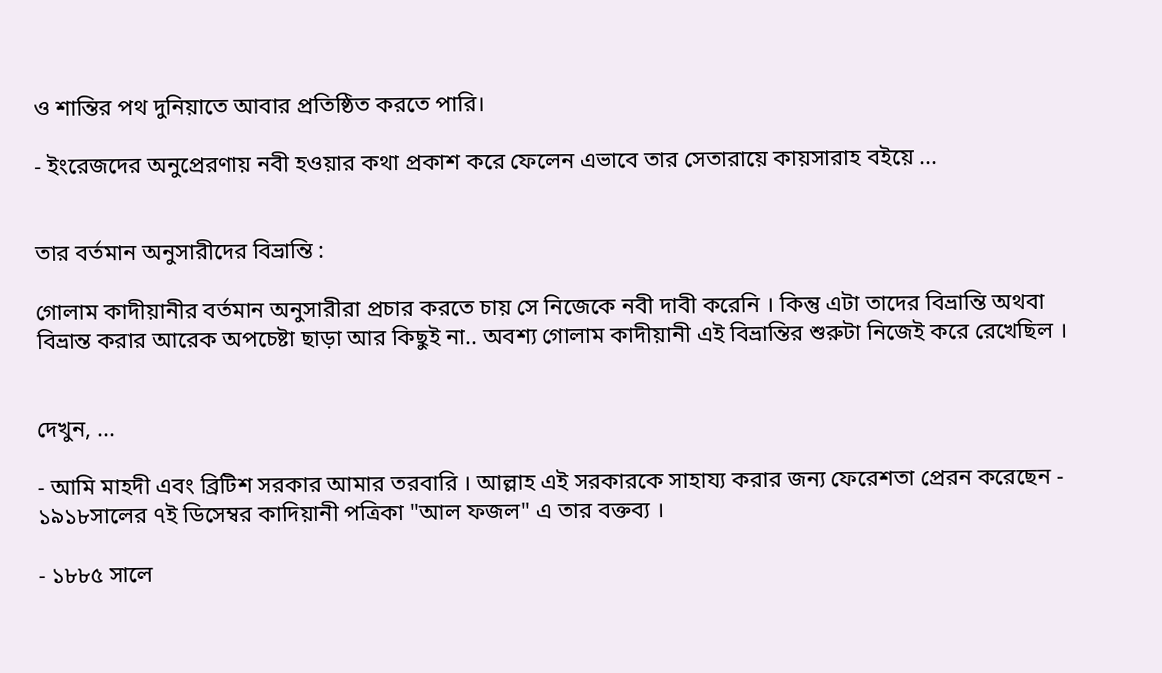ও শান্তির পথ দুনিয়াতে আবার প্রতিষ্ঠিত করতে পারি।

- ইংরেজদের অনুপ্রেরণায় নবী হওয়ার কথা প্রকাশ করে ফেলেন এভাবে তার সেতারায়ে কায়সারাহ বইয়ে ...


তার বর্তমান অনুসারীদের বিভ্রান্তি :

গোলাম কাদীয়ানীর বর্তমান অনুসারীরা প্রচার করতে চায় সে নিজেকে নবী দাবী করেনি । কিন্তু এটা তাদের বিভ্রান্তি অথবা বিভ্রান্ত করার আরেক অপচেষ্টা ছাড়া আর কিছুই না.. অবশ্য গোলাম কাদীয়ানী এই বিভ্রান্তির শুরুটা নিজেই করে রেখেছিল ।


দেখুন, ...

- আমি মাহদী এবং ব্রিটিশ সরকার আমার তরবারি । আল্লাহ এই সরকারকে সাহায্য করার জন্য ফেরেশতা প্রেরন করেছেন - ১৯১৮সালের ৭ই ডিসেম্বর কাদিয়ানী পত্রিকা "আল ফজল" এ তার বক্তব্য ।

- ১৮৮৫ সালে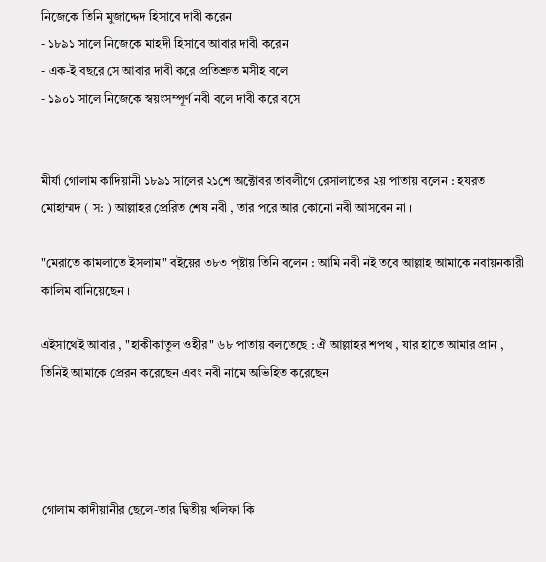নিজেকে তিনি মুজাদ্দেদ হিসাবে দাবী করেন
- ১৮৯১ সালে নিজেকে মাহদী হিসাবে আবার দাবী করেন
- এক-ই বছরে সে আবার দাবী করে প্রতিশ্রুত মসীহ বলে
- ১৯০১ সালে নিজেকে স্বয়ংসম্পূর্ণ নবী বলে দাবী করে বসে


মীর্যা গোলাম কাদিয়ানী ১৮৯১ সালের ২১শে অক্টোবর তাবলীগে রেসালাতের ২য় পাতায় বলেন : হযরত মোহাম্মদ ( স: ) আল্লাহর প্রেরিত শেষ নবী , তার পরে আর কোনো নবী আসবেন না ।

"মেরাতে কামলাতে ইসলাম" বইয়ের ৩৮৩ প্ষ্টায় তিনি বলেন : আমি নবী নই তবে আল্লাহ আমাকে নবায়নকারী কালিম বানিয়েছেন ।

এইসাথেই আবার , "হাকীকাতুল ওহীর" ৬৮ পাতায় বলতেছে : ঐ আল্লাহর শপথ , যার হাতে আমার প্রান , তিনিই আমাকে প্রেরন করেছেন এবং নবী নামে অভিহিত করেছেন




গোলাম কাদীয়ানীর ছেলে-তার দ্বিতীয় খলিফা কি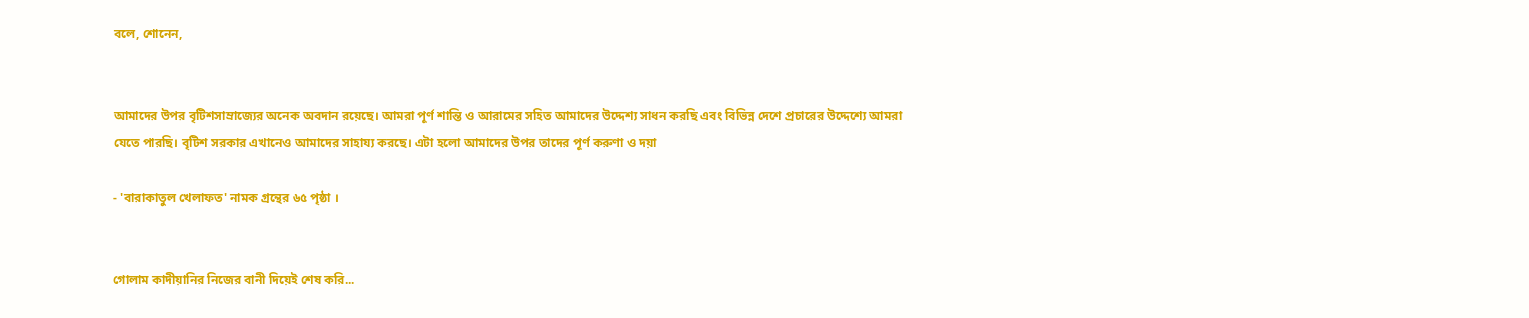বলে, শোনেন,


আমাদের উপর বৃটিশসাম্রাজ্যের অনেক অবদান রয়েছে। আমরা পূর্ণ শান্তি ও আরামের সহিত আমাদের উদ্দেশ্য সাধন করছি এবং বিভিন্ন দেশে প্রচারের উদ্দেশ্যে আমরা যেতে পারছি। বৃটিশ সরকার এখানেও আমাদের সাহায্য করছে। এটা হলো আমাদের উপর তাদের পূর্ণ করুণা ও দয়া

- 'বারাকাতুল খেলাফত' নামক গ্রন্থের ৬৫ পৃষ্ঠা ।


গোলাম কাদীয়ানির নিজের বানী দিয়েই শেষ করি...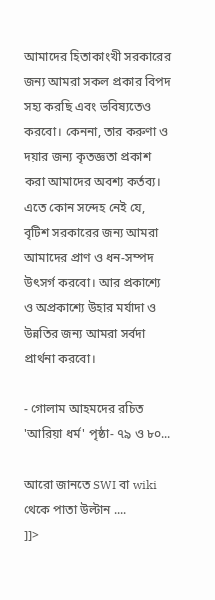আমাদের হিতাকাংখী সরকারের জন্য আমরা সকল প্রকার বিপদ সহ্য করছি এবং ভবিষ্যতেও করবো। কেননা, তার করুণা ও দয়ার জন্য কৃতজ্ঞতা প্রকাশ করা আমাদের অবশ্য কর্তব্য। এতে কোন সন্দেহ নেই যে, বৃটিশ সরকারের জন্য আমরা আমাদের প্রাণ ও ধন-সম্পদ উৎসর্গ করবো। আর প্রকাশ্যে ও অপ্রকাশ্যে উহার মর্যাদা ও উন্নতির জন্য আমরা সর্বদা প্রার্থনা করবো।

- গোলাম আহমদের রচিত 'আরিয়া ধর্ম' পৃষ্ঠা- ৭৯ ও ৮০...

আরো জানতে SWI বা wiki থেকে পাতা উল্টান ....
]]>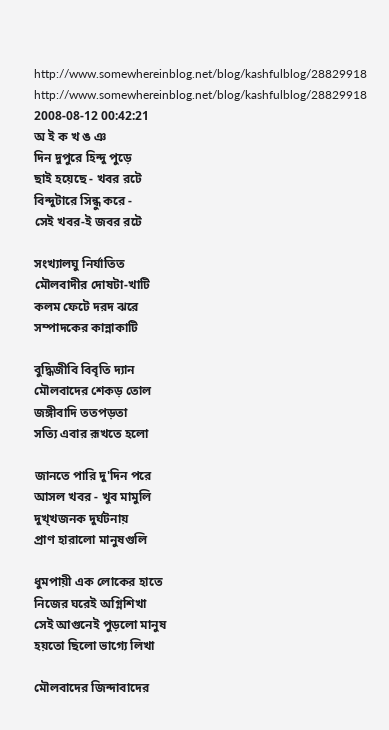http://www.somewhereinblog.net/blog/kashfulblog/28829918 http://www.somewhereinblog.net/blog/kashfulblog/28829918 2008-08-12 00:42:21
অ ই ক খ ঙ ঞ
দিন দুপুরে হিন্দু পুড়ে
ছাই হয়েছে - খবর রটে
বিন্দুটারে সিন্ধু করে -
সেই খবর-ই জবর রটে

সংখ্যালঘু নির্যাতিত
মৌলবাদীর দোষটা-খাটি
কলম ফেটে দরদ ঝরে
সম্পাদকের কান্নাকাটি

বুদ্ধিজীবি বিবৃতি দ্যান
মৌলবাদের শেকড় তোল
জঙ্গীবাদি ততপড়তা
সত্যি এবার রূখতে হলো

জানতে পারি দু'দিন পরে
আসল খবর - খুব মামুলি
দুখ্খজনক দুর্ঘটনায়
প্রাণ হারালো মানুষগুলি

ধুমপায়ী এক লোকের হাতে
নিজের ঘরেই অগ্নিশিখা
সেই আগুনেই পুড়লো মানুষ
হয়তো ছিলো ভাগ্যে লিখা

মৌলবাদের জিন্দাবাদের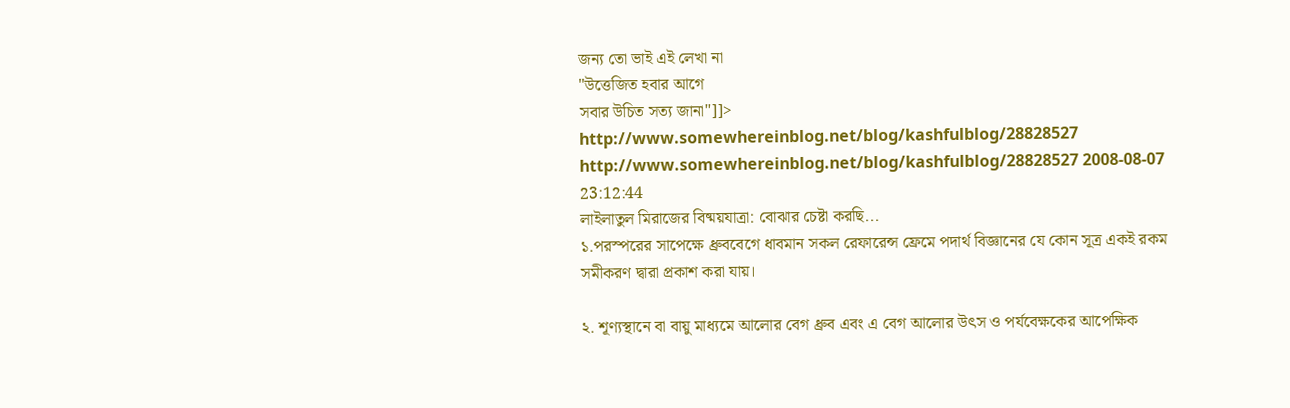জন্য তো ভাই এই লেখা না
"উত্তেজিত হবার আগে
সবার উচিত সত্য জানা"]]>
http://www.somewhereinblog.net/blog/kashfulblog/28828527 http://www.somewhereinblog.net/blog/kashfulblog/28828527 2008-08-07 23:12:44
লাইলাতুল মিরাজের বিষ্ময়যাত্রা: বোঝার চেষ্টা করছি...
১.পরস্পরের সাপেক্ষে ধ্রুববেগে ধাবমান সকল রেফারেন্স ফ্রেমে পদার্থ বিজ্ঞানের যে কোন সূত্র একই রকম সমীকরণ দ্বারা প্রকাশ করা যায়।

২. শূণ্যস্থানে বা বায়ু মাধ্যমে আলোর বেগ ধ্রুব এবং এ বেগ আলোর উৎস ও পর্যবেক্ষকের আপেক্ষিক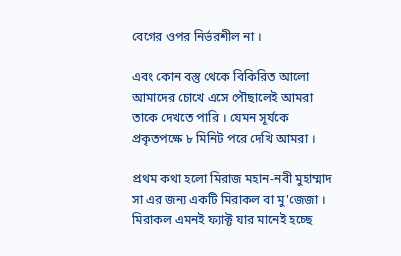বেগের ওপর নির্ভরশীল না ।

এবং কোন বস্তু থেকে বিকিরিত আলো আমাদের চোখে এসে পৌছালেই আমরা তাকে দেখতে পারি । যেমন সূর্যকে প্রকৃতপক্ষে ৮ মিনিট পরে দেখি আমরা ।

প্রথম কথা হলো মিরাজ মহান-নবী মুহাম্মাদ সা এর জন্য একটি মিরাকল বা মু'জেজা । মিরাকল এমনই ফ্যাক্ট যার মানেই হচ্ছে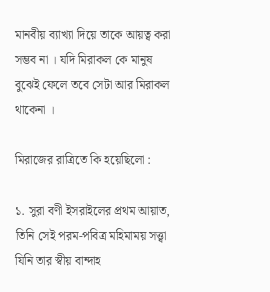মানবীয় ব্যাখ্যা দিয়ে তাকে আয়ত্ব করা সম্ভব না । যদি মিরাকল কে মানুষ বুঝেই ফেলে তবে সেটা আর মিরাকল থাকেনা ।

মিরাজের রাত্রিতে কি হয়েছিলো :

১. সুরা বণী ইসরাইলের প্রথম আয়াত, তিনি সেই পরম-পবিত্র মহিমাময় সত্ত্বা যিনি তার স্বীয় বান্দাহ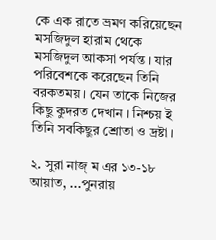কে এক রাতে ভ্রমণ করিয়েছেন মসজিদুল হারাম থেকে মসজিদুল আকসা পর্যন্ত । যার পরিবেশকে করেছেন তিনি বরকতময় । যেন তাকে নিজের কিছু কুদরত দেখান । নিশ্চয় ই তিনি সবকিছুর শ্রোতা ও দ্রষ্টা ।

২. সুরা নাজ্ ম এর ১৩-১৮ আয়াত, ...পুনরায়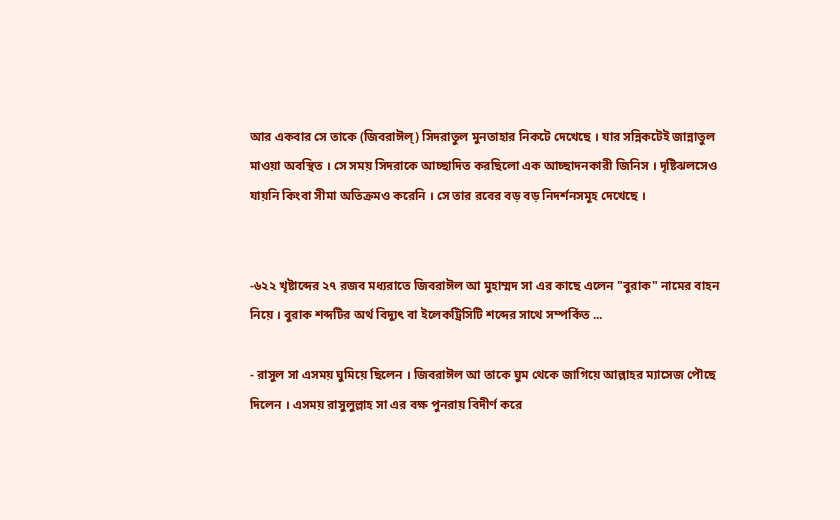আর একবার সে তাকে (জিবরাঈল্) সিদরাতুল মুনতাহার নিকটে দেখেছে । যার সন্নিকটেই জান্নাতুল মাওয়া অবস্থিত । সে সময় সিদরাকে আচ্ছাদিত করছিলো এক আচ্ছাদনকারী জিনিস । দৃষ্টিঝলসেও যায়নি কিংবা সীমা অতিক্রমও করেনি । সে তার রবের বড় বড় নিদর্শনসমূহ দেখেছে ।


-৬২২ খৃষ্টাব্দের ২৭ রজব মধ্যরাতে জিবরাঈল আ মুহাম্মদ সা এর কাছে এলেন "বুরাক" নামের বাহন নিয়ে । বুরাক শব্দটির অর্থ বিদ্যুৎ বা ইলেকট্রিসিটি শব্দের সাথে সম্পর্কিত ...

- রাসুল সা এসময় ঘুমিয়ে ছিলেন । জিবরাঈল আ তাকে ঘুম থেকে জাগিয়ে আল্লাহর ম্যাসেজ পৌছে দিলেন । এসময় রাসুলুল্লাহ সা এর বক্ষ পুনরায় বিদীর্ণ করে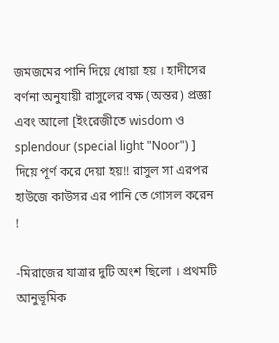জমজমের পানি দিয়ে ধোয়া হয় । হাদীসের বর্ণনা অনুযায়ী রাসুলের বক্ষ (অন্তর) প্রজ্ঞা এবং আলো [ইংরেজীতে wisdom ও splendour (special light "Noor") ] দিয়ে পূর্ণ করে দেয়া হয়!! রাসুল সা এরপর হাউজে কাউসর এর পানি তে গোসল করেন !

-মিরাজের যাত্রার দুটি অংশ ছিলো । প্রথমটি আনুভূমিক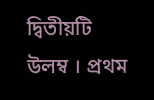দ্বিতীয়টি উলম্ব । প্রথম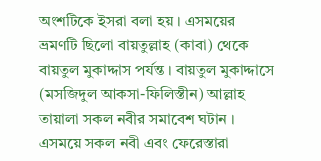অংশটিকে ইসরা বলা হয় । এসময়ের ভ্রমণটি ছিলো বায়তুল্লাহ (কাবা) থেকে বায়তুল মুকাদ্দাস পর্যন্ত । বায়তুল মুকাদ্দাসে (মসজিদুল আকসা-ফিলিস্তীন) আল্লাহ তায়ালা সকল নবীর সমাবেশ ঘটান । এসময়ে সকল নবী এবং ফেরেস্তারা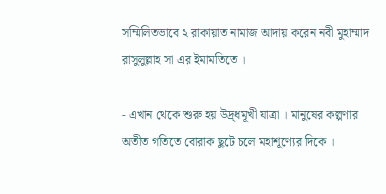সম্মিলিতভাবে ২ রাকায়াত নামাজ আদায় করেন নবী মুহাম্মাদ রাসুলুল্লাহ সা এর ইমামতিতে ।

- এখান থেকে শুরু হয় উদ্র্ধমূখী যাত্রা । মানুষের কল্পণার অতীত গতিতে বোরাক ছুটে চলে মহাশূণ্যের দিকে ।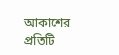আকাশের প্রতিটি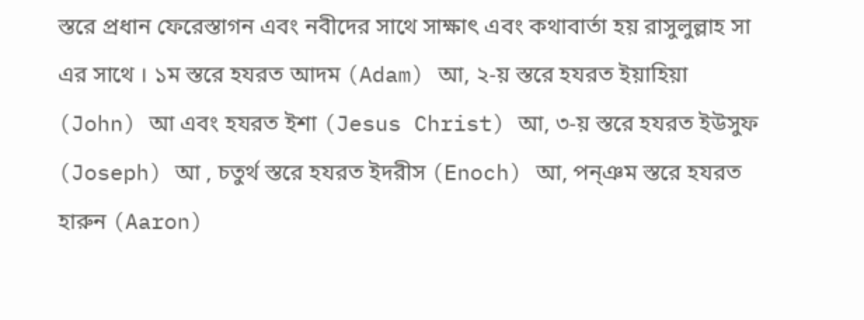স্তরে প্রধান ফেরেস্তাগন এবং নবীদের সাথে সাক্ষাৎ এবং কথাবার্তা হয় রাসুলুল্লাহ সা এর সাথে । ১ম স্তরে হযরত আদম (Adam) আ, ২-য় স্তরে হযরত ইয়াহিয়া (John) আ এবং হযরত ইশা (Jesus Christ) আ, ৩-য় স্তরে হযরত ইউসুফ (Joseph) আ , চতুর্থ স্তরে হযরত ইদরীস (Enoch) আ, পন্ঞম স্তরে হযরত হারুন (Aaron)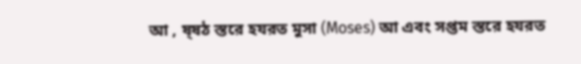আ , ষ্ষঠ স্তরে হযরত মুসা (Moses) আ এবং সপ্তম স্তরে হযরত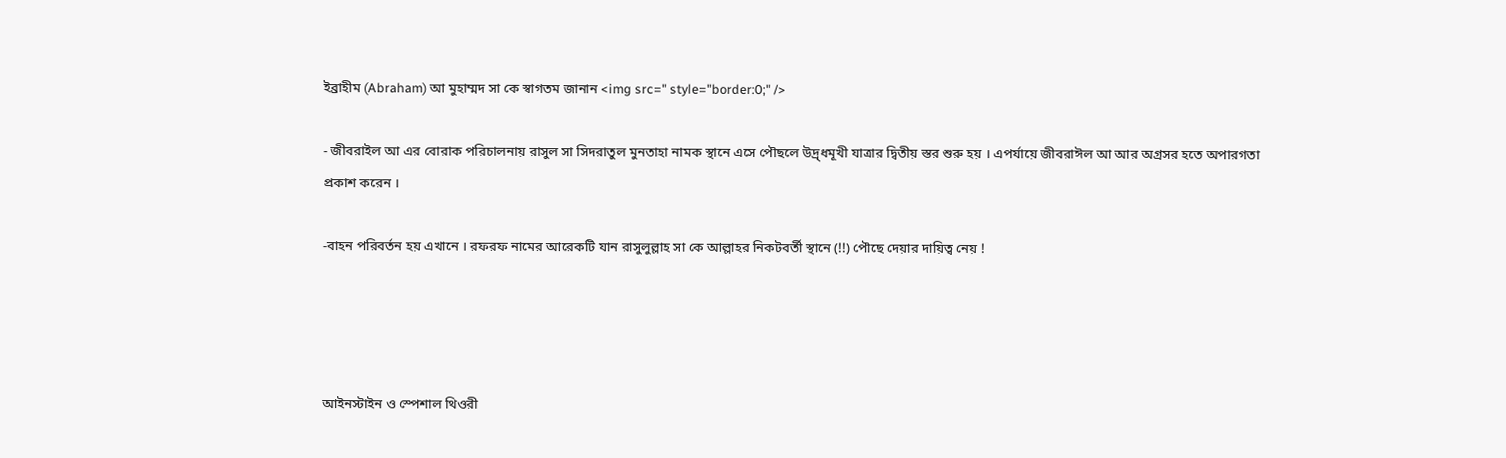ইব্রাহীম (Abraham) আ মুহাম্মদ সা কে স্বাগতম জানান <img src=" style="border:0;" />

- জীবরাইল আ এর বোরাক পরিচালনায় রাসুল সা সিদরাতুল মুনতাহা নামক স্থানে এসে পৌছলে উদ্র্ধমূখী যাত্রার দ্বিতীয় স্তর শুরু হয় । এপর্যায়ে জীবরাঈল আ আর অগ্রসর হতে অপারগতা প্রকাশ করেন ।

-বাহন পরিবর্তন হয় এখানে । রফরফ নামের আরেকটি যান রাসুলুল্লাহ সা কে আল্লাহর নিকটবর্তী স্থানে (!!) পৌছে দেয়ার দায়িত্ব নেয় !




আইনস্টাইন ও স্পেশাল থিওরী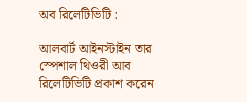অব রিলেটিভিটি :

আলবার্ট আইনস্টাইন তার স্পেশাল থিওরী আব রিলেটিভিটি প্রকাশ করেন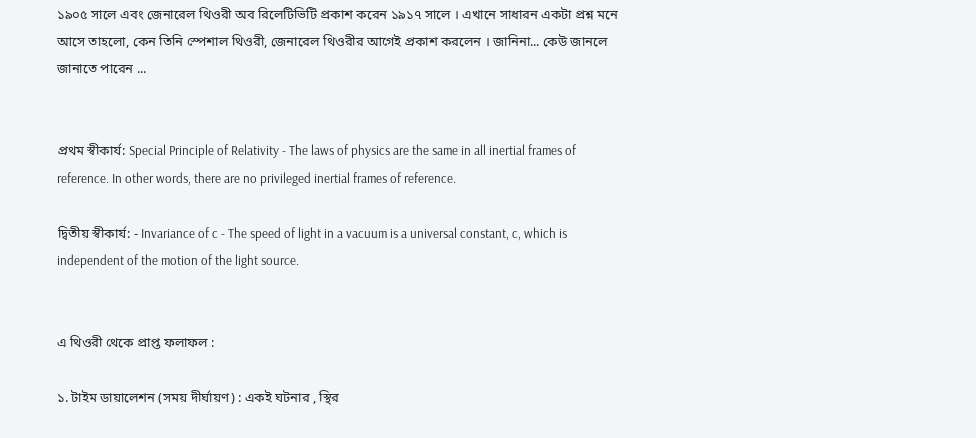১৯০৫ সালে এবং জেনারেল থিওরী অব রিলেটিভিটি প্রকাশ করেন ১৯১৭ সালে । এখানে সাধারন একটা প্রশ্ন মনে আসে তাহলো, কেন তিনি স্পেশাল থিওরী, জেনারেল থিওরীর আগেই প্রকাশ করলেন । জানিনা... কেউ জানলে জানাতে পারেন ...


প্রথম স্বীকার্য: Special Principle of Relativity - The laws of physics are the same in all inertial frames of reference. In other words, there are no privileged inertial frames of reference.

দ্বিতীয় স্বীকার্য: - Invariance of c - The speed of light in a vacuum is a universal constant, c, which is independent of the motion of the light source.


এ থিওরী থেকে প্রাপ্ত ফলাফল :

১. টাইম ডায়ালেশন (সময় দীর্ঘায়ণ) : একই ঘটনার , স্থির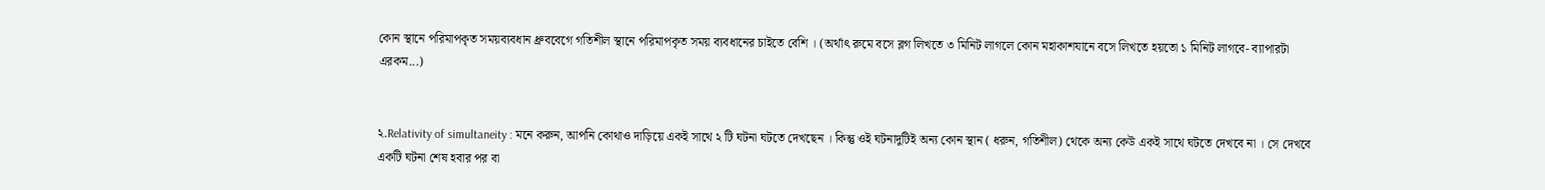কোন স্থানে পরিমাপকৃত সময়ব্যবধান ধ্রুববেগে গতিশীল স্থানে পরিমাপকৃত সময় ব্যবধানের চাইতে বেশি । (অর্থাৎ রুমে বসে ব্লগ লিখতে ৩ মিনিট লাগলে কোন মহাকাশযানে বসে লিখতে হয়তো ১ মিনিট লাগবে- ব্যাপারটা এরকম...)


২.Relativity of simultaneity : মনে করুন, আপনি কোথাও দাড়িয়ে একই সাথে ২ টি ঘটনা ঘটতে দেখছেন । কিন্তু ওই ঘটনাদুটিই অন্য কোন স্থান ( ধরুন, গতিশীল) থেকে অন্য কেউ একই সাথে ঘটতে দেখবে না । সে দেখবে একটি ঘটনা শেষ হবার পর বা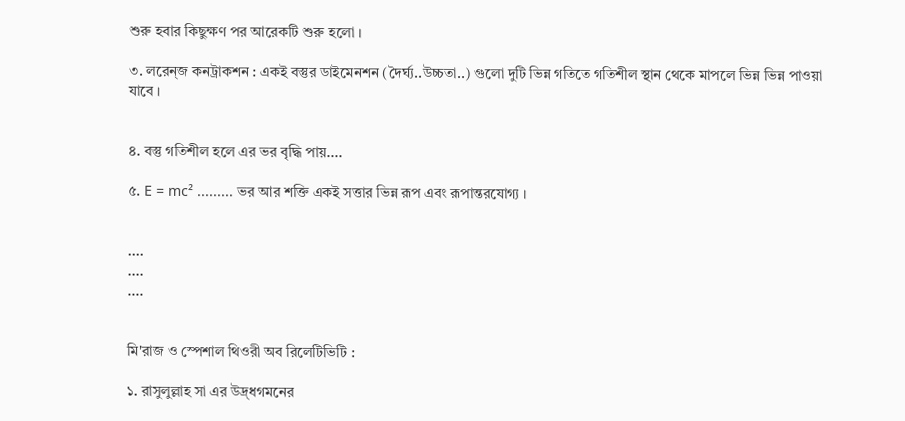শুরু হবার কিছুক্ষণ পর আরেকটি শুরু হলো ।

৩. লরেন্জ কনট্রাকশন : একই বস্তুর ডাইমেনশন (দৈর্ঘ্য..উচ্চতা..) গুলো দুটি ভিন্ন গতিতে গতিশীল স্থান থেকে মাপলে ভিন্ন ভিন্ন পাওয়া যাবে ।


৪. বস্তু গতিশীল হলে এর ভর বৃদ্ধি পায়....

৫. E = mc² ......... ভর আর শক্তি একই সত্তার ভিন্ন রূপ এবং রূপান্তরযোগ্য ।


....
....
....


মি'রাজ ও স্পেশাল থিওরী অব রিলেটিভিটি :

১. রাসুলুল্লাহ সা এর উদ্র্ধগমনের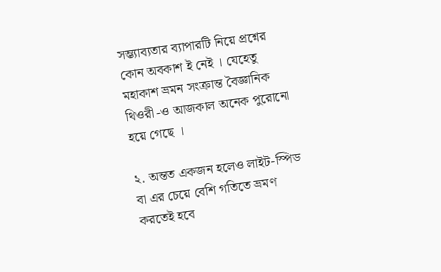সম্ভ্যাব্যতার ব্যাপারটি নিয়ে প্রশ্নের কোন অবকাশ ই নেই । যেহেতু মহাকাশ ভ্রমন সংক্রান্ত বৈজ্ঞানিক থিওরী -ও আজকাল অনেক পুরোনো হয়ে গেছে ।

২. অন্তত একজন হলেও লাইট-স্পিড বা এর চেয়ে বেশি গতিতে ভ্রমণ করতেই হবে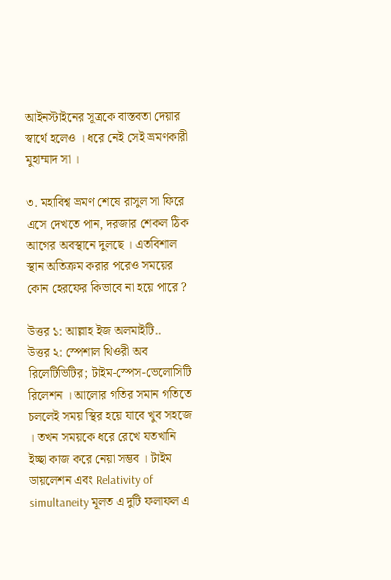আইনস্টাইনের সূত্রকে বাস্তবতা দেয়ার স্বার্থে হলেও । ধরে নেই সেই ভ্রমণকারী মুহাম্মাদ সা ।

৩. মহাবিশ্ব ভ্রমণ শেষে রাসুল সা ফিরে এসে দেখতে পান, দরজার শেকল ঠিক আগের অবস্থানে দুলছে । এতবিশাল স্থান অতিক্রম করার পরেও সময়ের কোন হেরফের কিভাবে না হয়ে পারে ?

উত্তর ১: আল্লাহ ইজ অলমাইটি..
উত্তর ২: স্পেশাল থিওরী অব রিলেটিভিটির; টাইম-স্পেস-ভেলোসিটি রিলেশন । আলোর গতির সমান গতিতে চললেই সময় স্থির হয়ে যাবে খুব সহজে । তখন সময়কে ধরে রেখে যতখানি ইচ্ছা কাজ করে নেয়া সম্ভব । টাইম ডায়লেশন এবং Relativity of simultaneity মূলত এ দুটি ফলাফল এ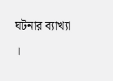ঘটনার ব্যাখ্যা ।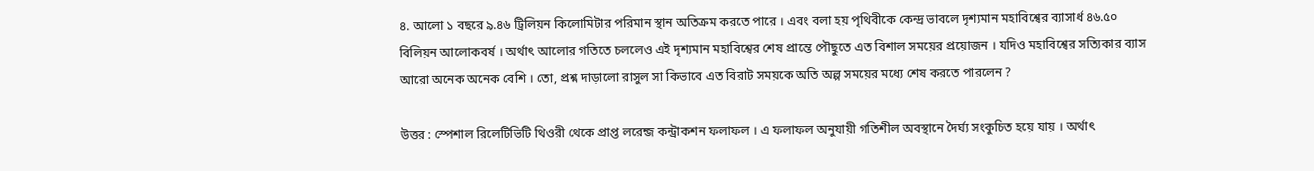৪. আলো ১ বছরে ৯.৪৬ ট্রিলিয়ন কিলোমিটার পরিমান স্থান অতিক্রম করতে পারে । এবং বলা হয় পৃথিবীকে কেন্দ্র ভাবলে দৃশ্যমান মহাবিশ্বের ব্যাসার্ধ ৪৬.৫০ বিলিয়ন আলোকবর্ষ । অর্থাৎ আলোর গতিতে চললেও এই দৃশ্যমান মহাবিশ্বের শেষ প্রান্তে পৌছুতে এত বিশাল সময়ের প্রয়োজন । যদিও মহাবিশ্বের সত্যিকার ব্যাস আরো অনেক অনেক বেশি । তো, প্রশ্ন দাড়ালো রাসুল সা কিভাবে এত বিরাট সময়কে অতি অল্প সময়ের মধ্যে শেষ করতে পারলেন ?

উত্তর : স্পেশাল রিলেটিভিটি থিওরী থেকে প্রাপ্ত লরেন্জ কন্ট্রাকশন ফলাফল । এ ফলাফল অনুযায়ী গতিশীল অবস্থানে দৈর্ঘ্য সংকুচিত হয়ে যায় । অর্থাৎ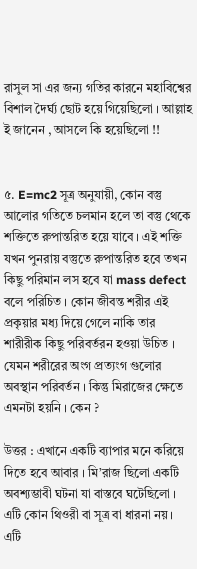রাসুল সা এর জন্য গতির কারনে মহাবিশ্বের বিশাল দৈর্ঘ্য ছোট হয়ে গিয়েছিলো । আল্লাহ ই জানেন , আসলে কি হয়েছিলো !!


৫. E=mc2 সূত্র অনুযায়ী, কোন বস্তু আলোর গতিতে চলমান হলে তা বস্তু থেকে শক্তিতে রুপান্তরিত হয়ে যাবে । এই শক্তি যখন পুনরায় বস্তুতে রুপান্তরিত হবে তখন কিছু পরিমান লস হবে যা mass defect বলে পরিচিত । কোন জীবন্ত শরীর এই প্রকৃয়ার মধ্য দিয়ে গেলে নাকি তার শারীরীক কিছু পরিবর্তরন হওয়া উচিত । যেমন শরীরের অংগ প্রত্যংগ গুলোর অবস্থান পরিবর্তন । কিন্তু মিরাজের ক্ষেতে এমনটা হয়নি । কেন ?

উত্তর : এখানে একটি ব্যাপার মনে করিয়ে দিতে হবে আবার । মি’রাজ ছিলো একটি অবশ্যম্ভাবী ঘটনা যা বাস্তবে ঘটেছিলো । এটি কোন থিওরী বা সূত্র বা ধারনা নয় । এটি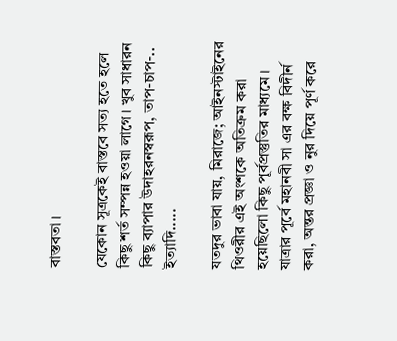বাস্তবতা ।

যেকোন সূত্রকেই বাস্তবে সত্য হতে হলে কিছু শর্ত সম্পন্ন হওয়া লাগে । খুব সাধারন কিছু ব্যাপার উদাহরনস্বরূপ, তাপ-চাপ-.. ইত্যাদি.....

যতদুর ভাবা যায়, মিরাজে; আইনস্টাইনের থিওরীর এই অংশকে অতিক্রম করা হয়েছিলো কিছু পূর্বপ্রস্তুতির মাধ্যমে । যাত্রার পূর্বে মহানবী সা এর বক্ষ বিদীর্ন করা, অন্তর প্রজ্ঞা ও নুর দিয়ে পূর্ণ করে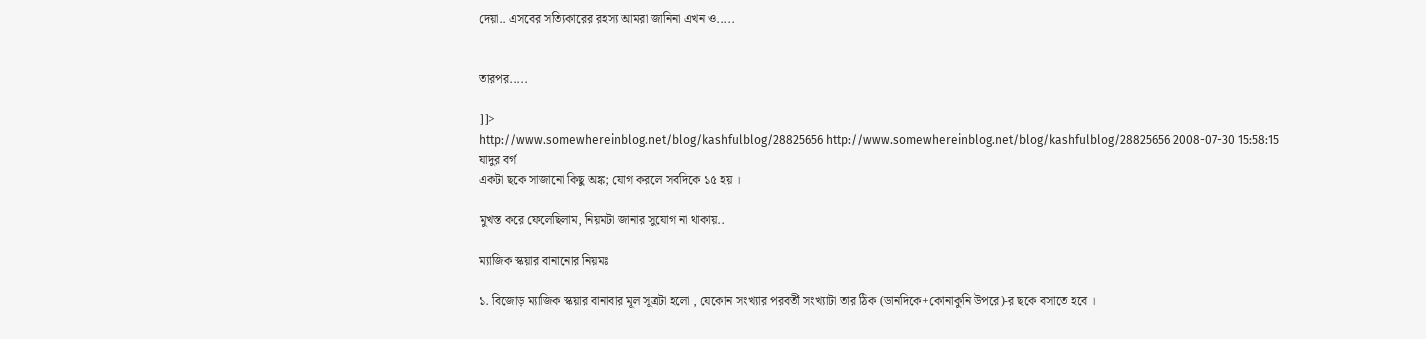দেয়া.. এসবের সত্যিকারের রহস্য আমরা জানিনা এখন ও.....


তারপর.....

]]>
http://www.somewhereinblog.net/blog/kashfulblog/28825656 http://www.somewhereinblog.net/blog/kashfulblog/28825656 2008-07-30 15:58:15
যাদুর বর্গ
একটা ছকে সাজানো কিছু অঙ্ক; যোগ করলে সবদিকে ১৫ হয় ।

মুখস্ত করে ফেলেছিলাম, নিয়মটা জানার সুযোগ না থাকায়..

ম্যাজিক স্কয়ার বানানোর নিয়মঃ

১. বিজোড় ম্যাজিক স্কয়ার বানাবার মূল সূত্রটা হলো , যেকোন সংখ্যার পরবর্তী সংখ্যাটা তার ঠিক (ডানদিকে+কোনাকুনি উপরে)-র ছকে বসাতে হবে ।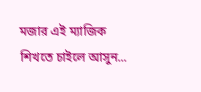মজার এই ম্যাজিক শিখতে চাইলে আসুন...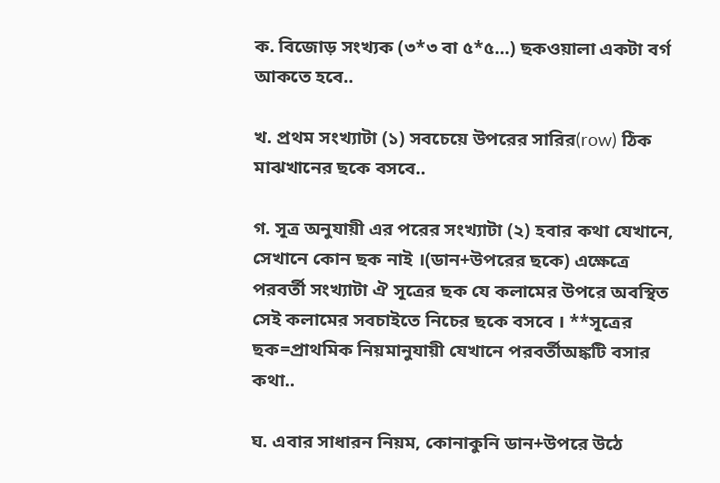ক. বিজোড় সংখ্যক (৩*৩ বা ৫*৫...) ছকওয়ালা একটা বর্গ আকতে হবে..

খ. প্রথম সংখ্যাটা (১) সবচেয়ে উপরের সারির(row) ঠিক মাঝখানের ছকে বসবে..

গ. সূত্র অনুযায়ী এর পরের সংখ্যাটা (২) হবার কথা যেখানে, সেখানে কোন ছক নাই ।(ডান+উপরের ছকে) এক্ষেত্রে পরবর্তী সংখ্যাটা ঐ সূত্রের ছক যে কলামের উপরে অবস্থিত সেই কলামের সবচাইতে নিচের ছকে বসবে । **সূত্রের ছক=প্রাথমিক নিয়মানুযায়ী যেখানে পরবর্তীঅঙ্কটি বসার কথা..

ঘ. এবার সাধারন নিয়ম, কোনাকুনি ডান+উপরে উঠে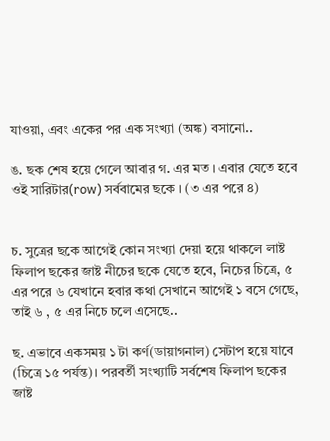যাওয়া, এবং একের পর এক সংখ্যা (অঙ্ক) বসানো..

ঙ. ছক শেষ হয়ে গেলে আবার গ. এর মত । এবার যেতে হবে ওই সারিটার(row) সর্ববামের ছকে । (৩ এর পরে ৪)


চ. সুত্রের ছকে আগেই কোন সংখ্যা দেয়া হয়ে থাকলে লাষ্ট ফিলাপ ছকের জাষ্ট নীচের ছকে যেতে হবে, নিচের চিত্রে, ৫ এর পরে ৬ যেখানে হবার কথা সেখানে আগেই ১ বসে গেছে, তাই ৬ , ৫ এর নিচে চলে এসেছে..

ছ. এভাবে একসময় ১ টা কর্ণ(ডায়াগনাল) সেটাপ হয়ে যাবে (চিত্রে ১৫ পর্যন্ত)। পরবর্তী সংখ্যাটি সর্বশেষ ফিলাপ ছকের জাষ্ট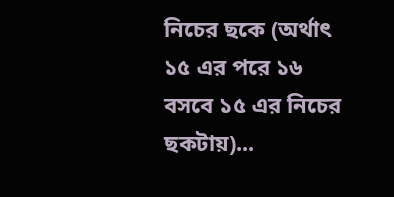নিচের ছকে (অর্থাৎ ১৫ এর পরে ১৬ বসবে ১৫ এর নিচের ছকটায়)...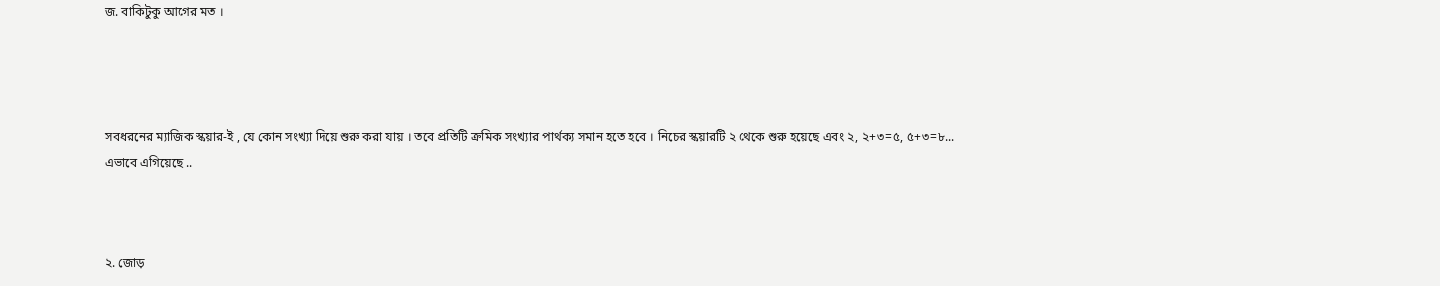জ. বাকিটুকু আগের মত ।




সবধরনের ম্যাজিক স্কয়ার-ই , যে কোন সংখ্যা দিয়ে শুরু করা যায় । তবে প্রতিটি ক্রমিক সংখ্যার পার্থক্য সমান হতে হবে । নিচের স্কয়ারটি ২ থেকে শুরু হয়েছে এবং ২, ২+৩=৫, ৫+৩=৮... এভাবে এগিয়েছে ..



২. জোড়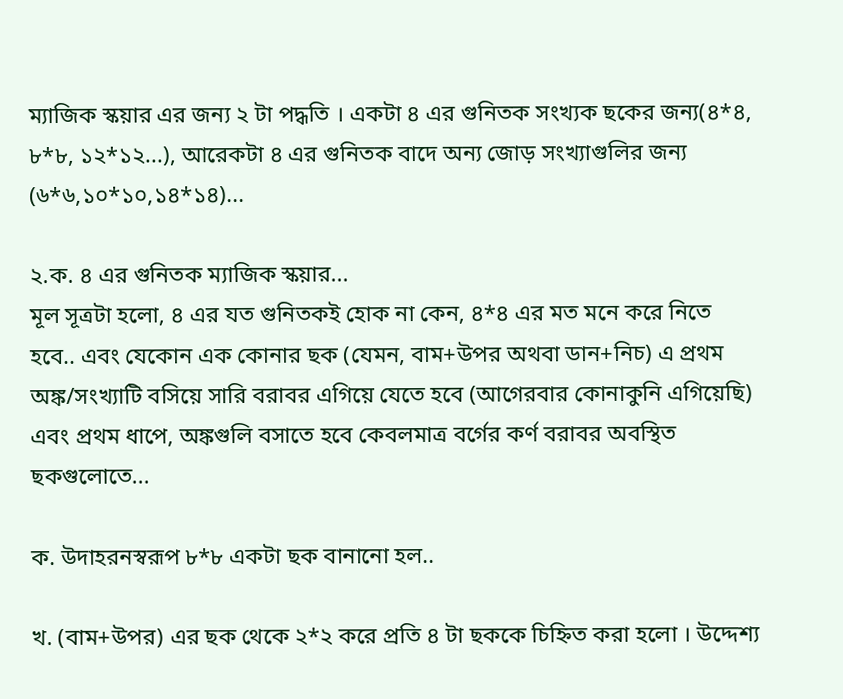ম্যাজিক স্কয়ার এর জন্য ২ টা পদ্ধতি । একটা ৪ এর গুনিতক সংখ্যক ছকের জন্য(৪*৪, ৮*৮, ১২*১২...), আরেকটা ৪ এর গুনিতক বাদে অন্য জোড় সংখ্যাগুলির জন্য (৬*৬,১০*১০,১৪*১৪)...

২.ক. ৪ এর গুনিতক ম্যাজিক স্কয়ার...
মূল সূত্রটা হলো, ৪ এর যত গুনিতকই হোক না কেন, ৪*৪ এর মত মনে করে নিতে হবে.. এবং যেকোন এক কোনার ছক (যেমন, বাম+উপর অথবা ডান+নিচ) এ প্রথম অঙ্ক/সংখ্যাটি বসিয়ে সারি বরাবর এগিয়ে যেতে হবে (আগেরবার কোনাকুনি এগিয়েছি)
এবং প্রথম ধাপে, অঙ্কগুলি বসাতে হবে কেবলমাত্র বর্গের কর্ণ বরাবর অবস্থিত ছকগুলোতে...

ক. উদাহরনস্বরূপ ৮*৮ একটা ছক বানানো হল..

খ. (বাম+উপর) এর ছক থেকে ২*২ করে প্রতি ৪ টা ছককে চিহ্নিত করা হলো । উদ্দেশ্য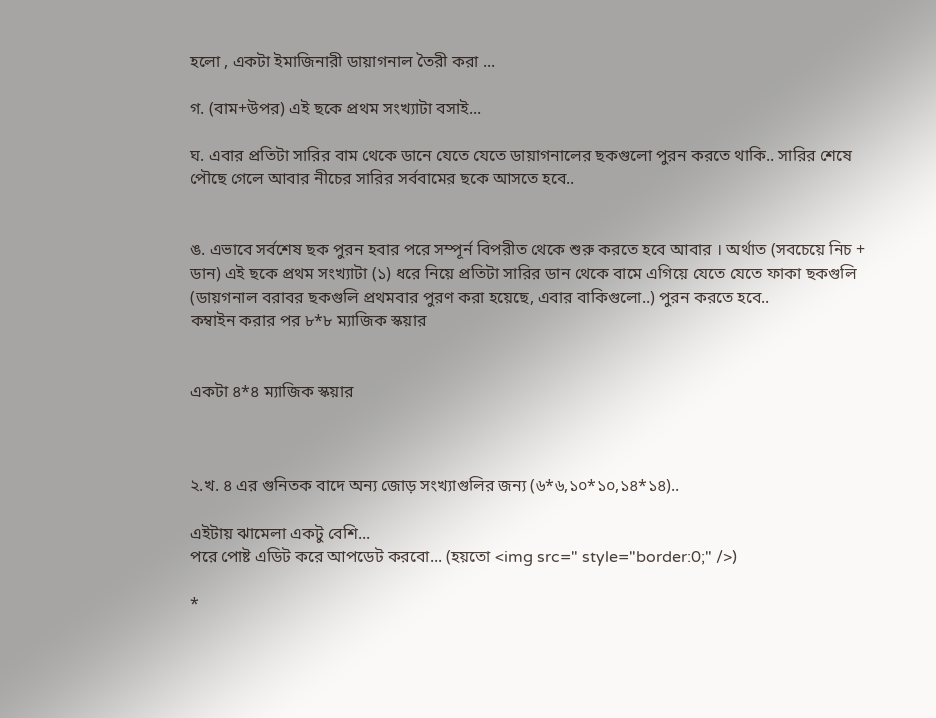হলো , একটা ইমাজিনারী ডায়াগনাল তৈরী করা ...

গ. (বাম+উপর) এই ছকে প্রথম সংখ্যাটা বসাই...

ঘ. এবার প্রতিটা সারির বাম থেকে ডানে যেতে যেতে ডায়াগনালের ছকগুলো পুরন করতে থাকি.. সারির শেষে পৌছে গেলে আবার নীচের সারির সর্ববামের ছকে আসতে হবে..


ঙ. এভাবে সর্বশেষ ছক পুরন হবার পরে সম্পূর্ন বিপরীত থেকে শুরু করতে হবে আবার । অর্থাত (সবচেয়ে নিচ + ডান) এই ছকে প্রথম সংখ্যাটা (১) ধরে নিয়ে প্রতিটা সারির ডান থেকে বামে এগিয়ে যেতে যেতে ফাকা ছকগুলি (ডায়গনাল বরাবর ছকগুলি প্রথমবার পুরণ করা হয়েছে, এবার বাকিগুলো..) পুরন করতে হবে..
কম্বাইন করার পর ৮*৮ ম্যাজিক স্কয়ার


একটা ৪*৪ ম্যাজিক স্কয়ার



২.খ. ৪ এর গুনিতক বাদে অন্য জোড় সংখ্যাগুলির জন্য (৬*৬,১০*১০,১৪*১৪)..

এইটায় ঝামেলা একটু বেশি...
পরে পোষ্ট এডিট করে আপডেট করবো... (হয়তো <img src=" style="border:0;" />)

*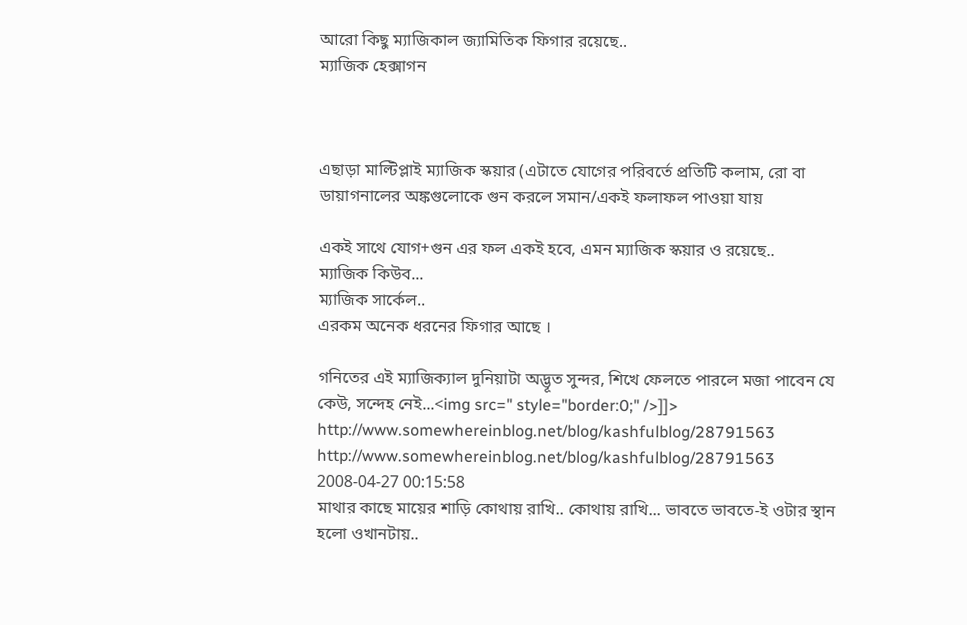আরো কিছু ম্যাজিকাল জ্যামিতিক ফিগার রয়েছে..
ম্যাজিক হেক্সাগন



এছাড়া মাল্টিপ্লাই ম্যাজিক স্কয়ার (এটাতে যোগের পরিবর্তে প্রতিটি কলাম, রো বা ডায়াগনালের অঙ্কগুলোকে গুন করলে সমান/একই ফলাফল পাওয়া যায়

একই সাথে যোগ+গুন এর ফল একই হবে, এমন ম্যাজিক স্কয়ার ও রয়েছে..
ম্যাজিক কিউব...
ম্যাজিক সার্কেল..
এরকম অনেক ধরনের ফিগার আছে ।

গনিতের এই ম্যাজিক্যাল দুনিয়াটা অদ্ভূত সুন্দর, শিখে ফেলতে পারলে মজা পাবেন যে কেউ, সন্দেহ নেই...<img src=" style="border:0;" />]]>
http://www.somewhereinblog.net/blog/kashfulblog/28791563 http://www.somewhereinblog.net/blog/kashfulblog/28791563 2008-04-27 00:15:58
মাথার কাছে মায়ের শাড়ি কোথায় রাখি.. কোথায় রাখি... ভাবতে ভাবতে-ই ওটার স্থান হলো ওখানটায়..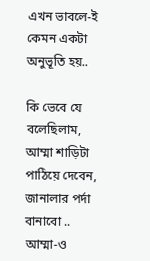এখন ভাবলে-ই কেমন একটা অনুভূতি হয়..

কি ভেবে যে বলেছিলাম, আম্মা শাড়িটা পাঠিয়ে দেবেন, জানালার পর্দা বানাবো ..
আম্মা-ও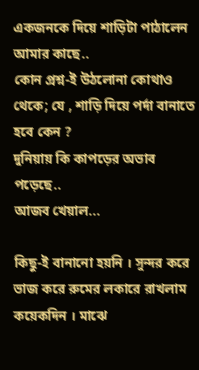একজনকে দিয়ে শাড়িটা পাঠালেন আমার কাছে..
কোন প্রশ্ন-ই উঠলোনা কোথাও থেকে; যে , শাড়ি দিয়ে পর্দা বানাতে হবে কেন ?
দুনিয়ায় কি কাপড়ের অভাব পড়েছে..
আজব খেয়াল...

কিছু-ই বানানো হয়নি । সুন্দর করে ভাজ করে রুমের লকারে রাখলাম কয়েকদিন । মাঝে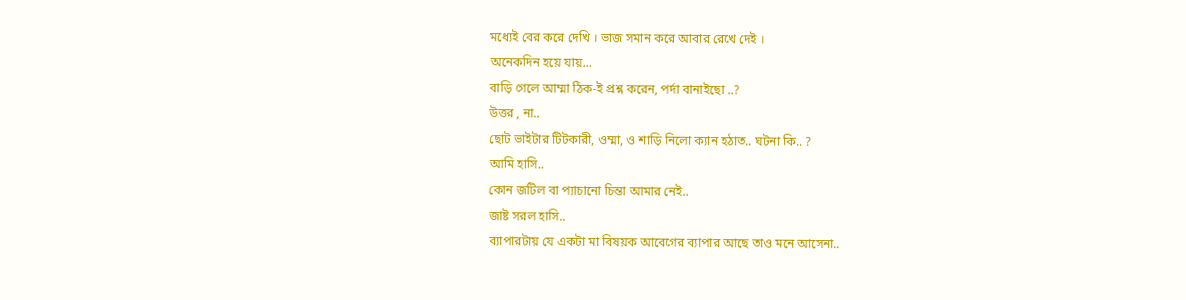মধ্যেই বের করে দেখি । ভাজ সমান করে আবার রেখে দেই ।
অনেকদিন হয়ে যায়...
বাড়ি গেলে আম্মা ঠিক-ই প্রশ্ন করেন, পর্দা বানাইছো ..?
উত্তর , না..
ছোট ভাইটার টিটকারী, ওম্মা, ও শাড়ি নিলো ক্যান হঠাত.. ঘটনা কি.. ?
আমি হাসি..
কোন জটিল বা প্যাচানো চিন্তা আমার নেই..
জাষ্ট সরল হাসি..
ব্যাপারটায় যে একটা মা বিষয়ক আবেগের ব্যাপার আছে তাও মনে আসেনা..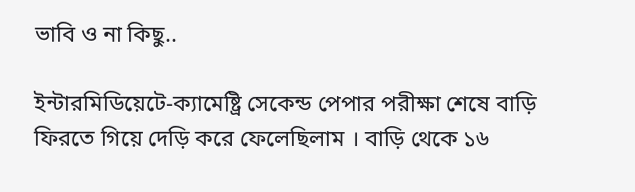ভাবি ও না কিছু..

ইন্টারমিডিয়েটে-ক্যামেষ্ট্রি সেকেন্ড পেপার পরীক্ষা শেষে বাড়ি ফিরতে গিয়ে দেড়ি করে ফেলেছিলাম । বাড়ি থেকে ১৬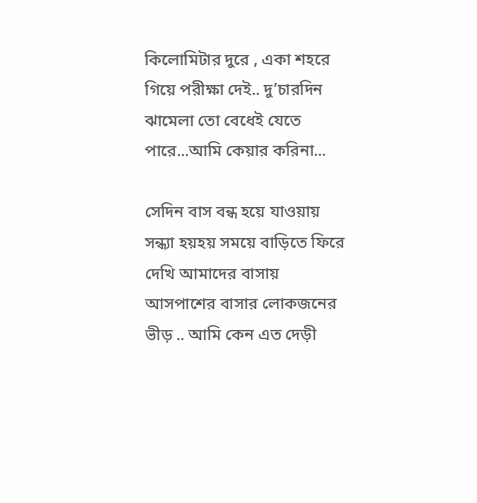কিলোমিটার দুরে , একা শহরে গিয়ে পরীক্ষা দেই.. দু’চারদিন ঝামেলা তো বেধেই যেতে পারে...আমি কেয়ার করিনা...

সেদিন বাস বন্ধ হয়ে যাওয়ায় সন্ধ্যা হয়হয় সময়ে বাড়িতে ফিরে দেখি আমাদের বাসায় আসপাশের বাসার লোকজনের ভীড় .. আমি কেন এত দেড়ী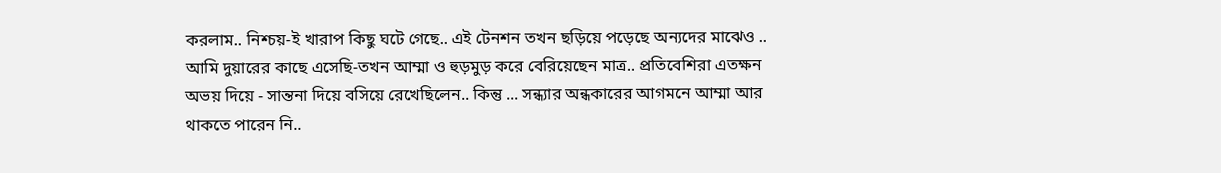করলাম.. নিশ্চয়-ই খারাপ কিছু ঘটে গেছে.. এই টেনশন তখন ছড়িয়ে পড়েছে অন্যদের মাঝেও .. আমি দুয়ারের কাছে এসেছি-তখন আম্মা ও হুড়মুড় করে বেরিয়েছেন মাত্র.. প্রতিবেশিরা এতক্ষন অভয় দিয়ে - সান্তনা দিয়ে বসিয়ে রেখেছিলেন.. কিন্তু ... সন্ধ্যার অন্ধকারের আগমনে আম্মা আর থাকতে পারেন নি..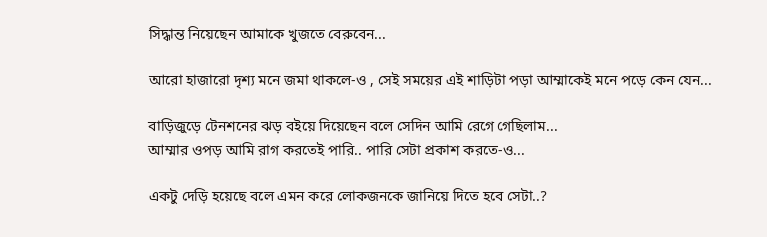সিদ্ধান্ত নিয়েছেন আমাকে খুজতে বেরুবেন...

আরো হাজারো দৃশ্য মনে জমা থাকলে-ও , সেই সময়ের এই শাড়িটা পড়া আম্মাকেই মনে পড়ে কেন যেন...

বাড়িজুড়ে টেনশনের ঝড় বইয়ে দিয়েছেন বলে সেদিন আমি রেগে গেছিলাম...
আম্মার ওপড় আমি রাগ করতেই পারি.. পারি সেটা প্রকাশ করতে-ও...

একটু দেড়ি হয়েছে বলে এমন করে লোকজনকে জানিয়ে দিতে হবে সেটা..?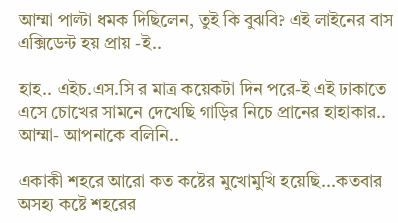আম্মা পাল্টা ধমক দিছিলেন, তুই কি বুঝবি? এই লাইনের বাস এক্সিডেন্ট হয় প্রায় -ই..

হাহ.. এইচ.এস.সি র মাত্র কয়েকটা দিন পরে-ই এই ঢাকাতে এসে চোখের সামনে দেখেছি গাড়ির নিচে প্রানের হাহাকার..
আম্মা- আপনাকে বলিনি..

একাকী শহরে আরো কত কষ্টের মুখোমুখি হয়েছি...কতবার অসহ্য কষ্টে শহরের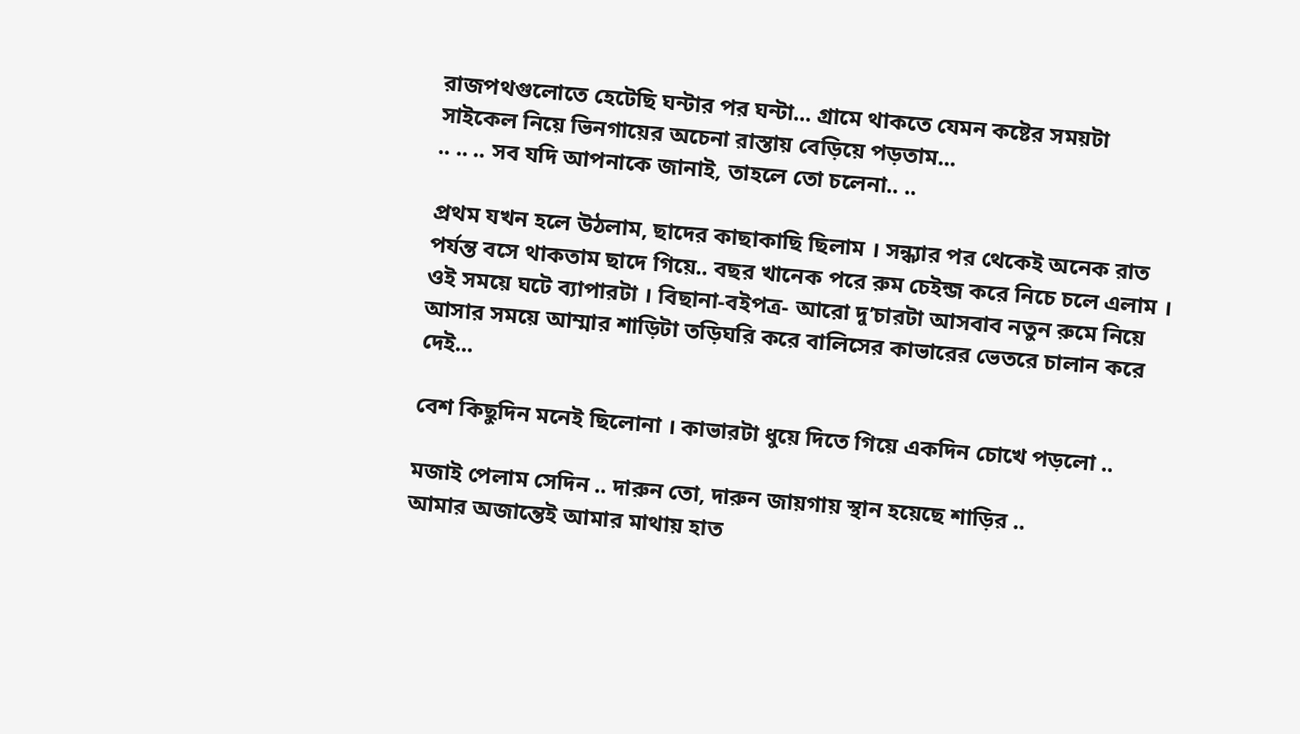রাজপথগুলোতে হেটেছি ঘন্টার পর ঘন্টা... গ্রামে থাকতে যেমন কষ্টের সময়টা সাইকেল নিয়ে ভিনগায়ের অচেনা রাস্তায় বেড়িয়ে পড়তাম...
.. .. .. সব যদি আপনাকে জানাই, তাহলে তো চলেনা.. ..

প্রথম যখন হলে উঠলাম, ছাদের কাছাকাছি ছিলাম । সন্ধ্যার পর থেকেই অনেক রাত পর্যন্ত বসে থাকতাম ছাদে গিয়ে.. বছর খানেক পরে রুম চেইন্জ করে নিচে চলে এলাম । ওই সময়ে ঘটে ব্যাপারটা । বিছানা-বইপত্র- আরো দু’চারটা আসবাব নতুন রুমে নিয়ে আসার সময়ে আম্মার শাড়িটা তড়িঘরি করে বালিসের কাভারের ভেতরে চালান করে দেই...

বেশ কিছুদিন মনেই ছিলোনা । কাভারটা ধুয়ে দিতে গিয়ে একদিন চোখে পড়লো ..

মজাই পেলাম সেদিন .. দারুন তো, দারুন জায়গায় স্থান হয়েছে শাড়ির ..
আমার অজান্তেই আমার মাথায় হাত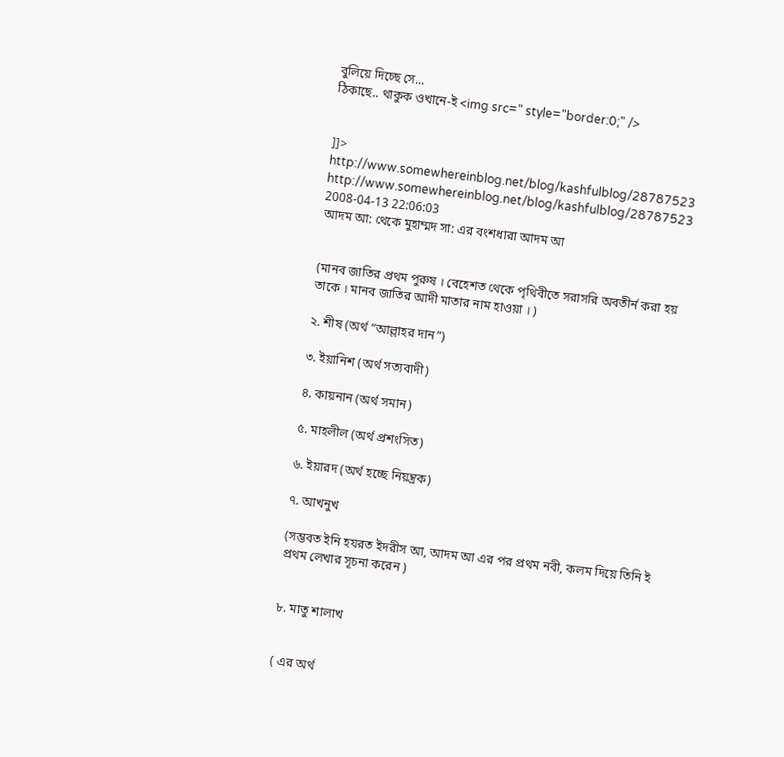বুলিয়ে দিচ্ছে সে...
ঠিকাছে.. থাকুক ওখানে-ই <img src=" style="border:0;" />


]]>
http://www.somewhereinblog.net/blog/kashfulblog/28787523 http://www.somewhereinblog.net/blog/kashfulblog/28787523 2008-04-13 22:06:03
আদম আ: থেকে মুহাম্মদ সা: এর বংশধারা আদম আ


(মানব জাতির প্রথম পুরুষ । বেহেশত থেকে পৃথিবীতে সরাসরি অবতীর্ন করা হয় তাকে । মানব জাতির আদী মাতার নাম হাওয়া । )

২. শীষ (অর্থ “আল্লাহর দান”)

৩. ইয়ানিশ (অর্থ সত্যবাদী)

৪. কায়নান (অর্থ সমান)

৫. মাহলীল (অর্থ প্রশংসিত)

৬. ইয়ারদ (অর্থ হচ্ছে নিয়ন্ত্রক)

৭. আখনুখ

(সম্ভবত ইনি হযরত ইদরীস আ, আদম আ এর পর প্রথম নবী, কলম দিয়ে তিনি ই প্রথম লেখার সূচনা করেন )


৮. মাতু শালাখ


( এর অর্থ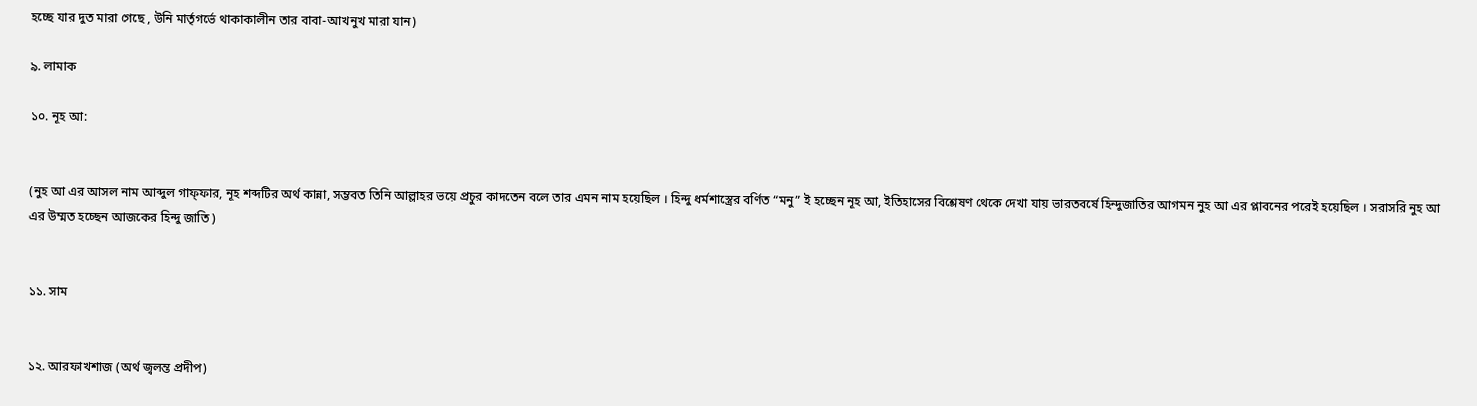হচ্ছে যার দুত মারা গেছে , উনি মার্তৃগর্ভে থাকাকালীন তার বাবা-আখনুখ মারা যান)

৯. লামাক

১০. নূহ আ:


(নুহ আ এর আসল নাম আব্দুল গাফ্ফার, নূহ শব্দটির অর্থ কান্না, সম্ভবত তিনি আল্লাহর ভয়ে প্রচুর কাদতেন বলে তার এমন নাম হয়েছিল । হিন্দু ধর্মশাস্ত্রের বর্ণিত “মনু” ই হচ্ছেন নূহ আ, ইতিহাসের বিশ্লেষণ থেকে দেখা যায় ভারতবর্ষে হিন্দুজাতির আগমন নুহ আ এর প্লাবনের পরেই হয়েছিল । সরাসরি নুহ আ এর উম্মত হচ্ছেন আজকের হিন্দু জাতি )


১১. সাম


১২. আরফাখশাজ (অর্থ জ্বলন্ত প্রদীপ)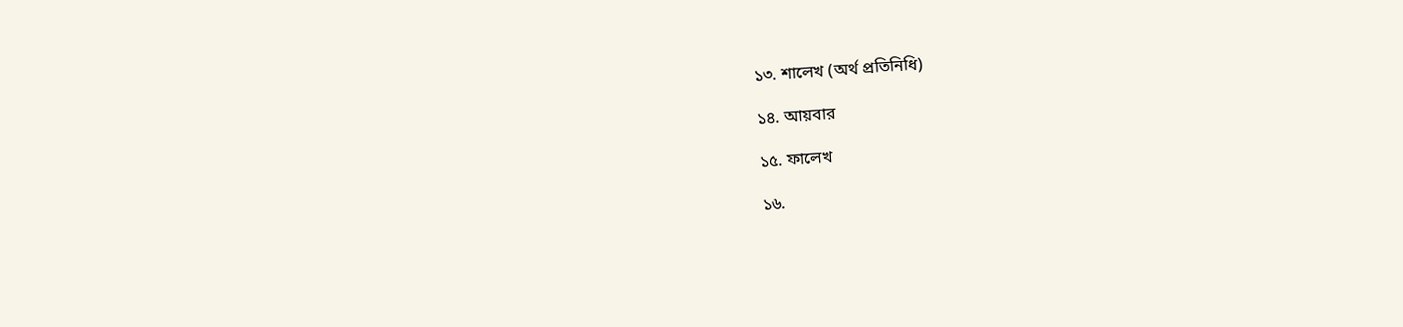১৩. শালেখ (অর্থ প্রতিনিধি)

১৪. আয়বার

১৫. ফালেখ

১৬.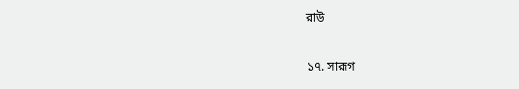রাউ

১৭. সারূগ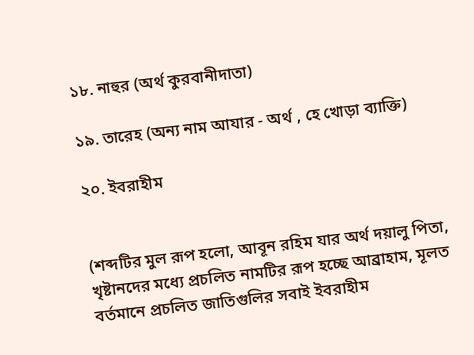১৮. নাহুর (অর্থ কুরবানীদাতা)

১৯. তারেহ (অন্য নাম আযার - অর্থ , হে খোড়া ব্যাক্তি)

২০. ইবরাহীম


(শব্দটির মুল রূপ হলো, আবূন রহিম যার অর্থ দয়ালু পিতা, খৃষ্টানদের মধ্যে প্রচলিত নামটির রূপ হচ্ছে আব্রাহাম, মূলত বর্তমানে প্রচলিত জাতিগুলির সবাই ইবরাহীম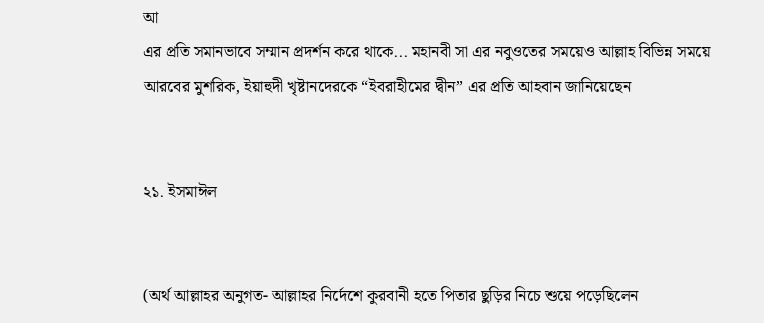আ
এর প্রতি সমানভাবে সম্মান প্রদর্শন করে থাকে... মহানবী সা এর নবুওতের সময়েও আল্লাহ বিভিন্ন সময়ে আরবের মুশরিক, ইয়াহুদী খৃষ্টানদেরকে “ইবরাহীমের দ্বীন” এর প্রতি আহবান জানিয়েছেন


২১. ইসমাঈল


(অর্থ আল্লাহর অনুগত- আল্লাহর নির্দেশে কুরবানী হতে পিতার ছুড়ির নিচে শুয়ে পড়েছিলেন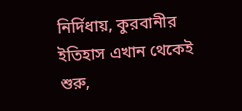নির্দিধায়, কুরবানীর ইতিহাস এখান থেকেই শুরু,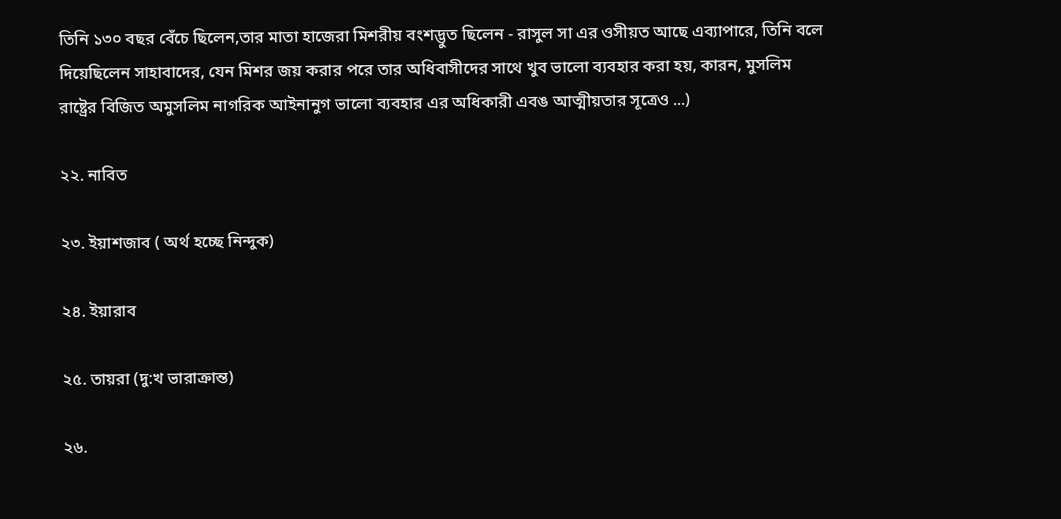তিনি ১৩০ বছর বেঁচে ছিলেন,তার মাতা হাজেরা মিশরীয় বংশদ্ভুত ছিলেন - রাসুল সা এর ওসীয়ত আছে এব্যাপারে, তিনি বলে দিয়েছিলেন সাহাবাদের, যেন মিশর জয় করার পরে তার অধিবাসীদের সাথে খুব ভালো ব্যবহার করা হয়, কারন, মুসলিম রাষ্ট্রের বিজিত অমুসলিম নাগরিক আইনানুগ ভালো ব্যবহার এর অধিকারী এবঙ আত্মীয়তার সূত্রেও ...)

২২. নাবিত

২৩. ইয়াশজাব ( অর্থ হচ্ছে নিন্দুক)

২৪. ইয়ারাব

২৫. তায়রা (দু:খ ভারাক্রান্ত)

২৬.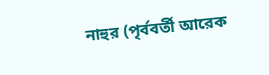নাহুর (পৃর্ববর্তী আরেক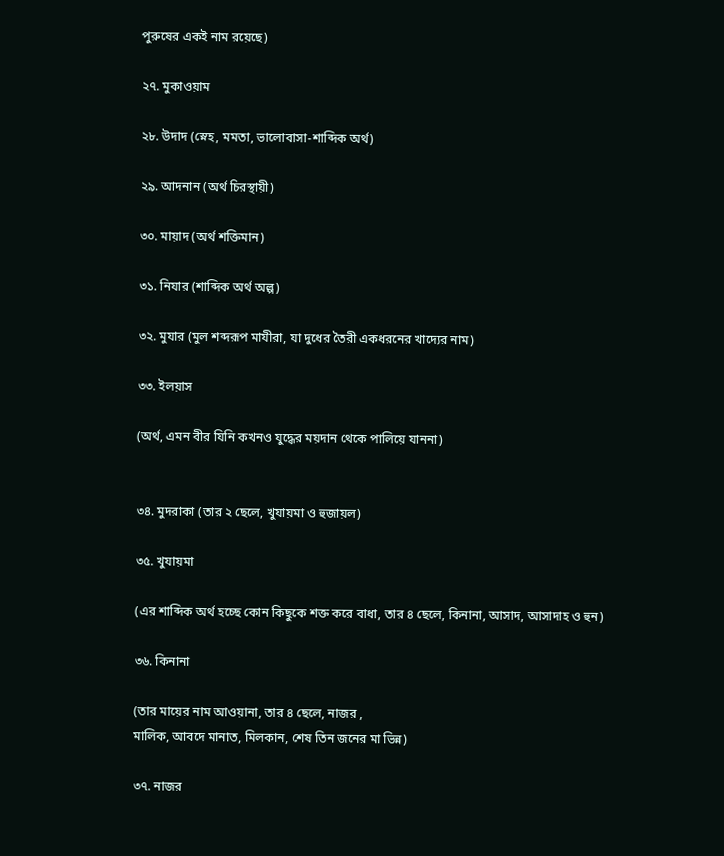পুরুষের একই নাম রয়েছে)

২৭. মুকাওয়াম

২৮. উদাদ (স্নেহ, মমতা, ভালোবাসা-শাব্দিক অর্থ)

২৯. আদনান (অর্থ চিরস্থায়ী)

৩০. মায়াদ (অর্থ শক্তিমান)

৩১. নিযার (শাব্দিক অর্থ অল্প)

৩২. মুযার (মুল শব্দরূপ মাযীরা, যা দুধের তৈরী একধরনের খাদ্যের নাম)

৩৩. ইলয়াস

(অর্থ, এমন বীর যিনি কখনও যুদ্ধের ময়দান থেকে পালিয়ে যাননা)


৩৪. মুদরাকা (তার ২ ছেলে, খুযায়মা ও হুজায়ল)

৩৫. খুযায়মা

(এর শাব্দিক অর্থ হচ্ছে কোন কিছুকে শক্ত করে বাধা, তার ৪ ছেলে, কিনানা, আসাদ, আসাদাহ ও হুন)

৩৬. কিনানা

(তার মায়ের নাম আওয়ানা, তার ৪ ছেলে, নাজর ,
মালিক, আবদে মানাত, মিলকান, শেষ তিন জনের মা ভিন্ন)

৩৭. নাজর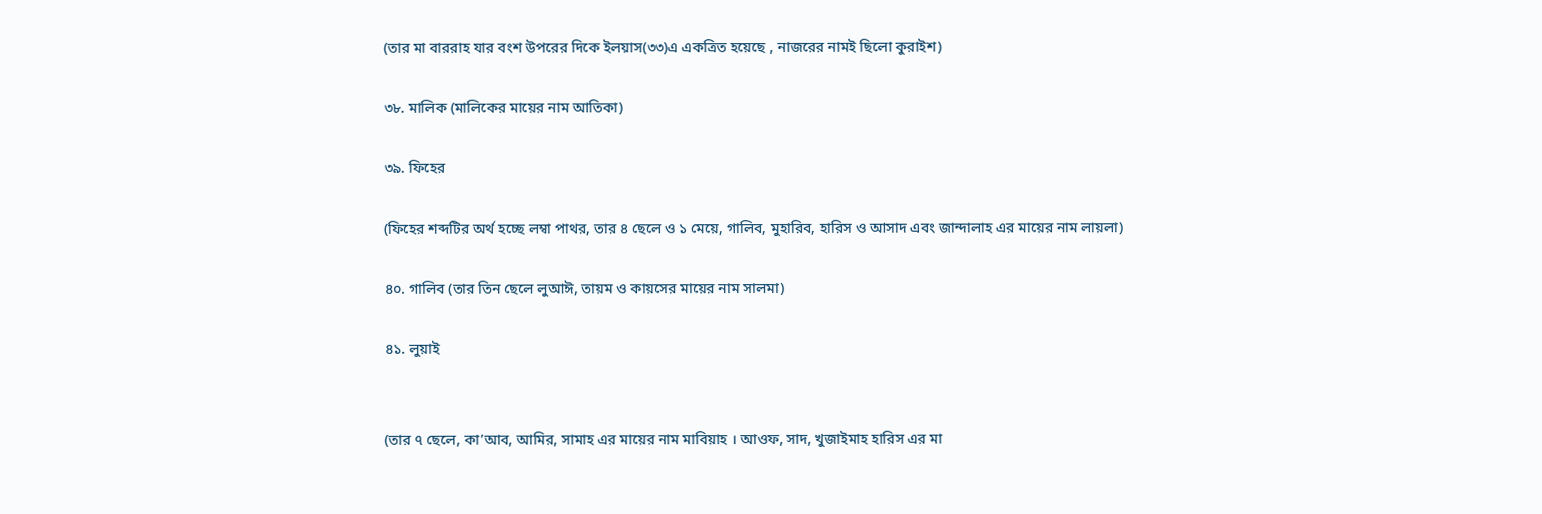(তার মা বাররাহ যার বংশ উপরের দিকে ইলয়াস(৩৩)এ একত্রিত হয়েছে , নাজরের নামই ছিলো কুরাইশ)

৩৮. মালিক (মালিকের মায়ের নাম আতিকা)

৩৯. ফিহের

(ফিহের শব্দটির অর্থ হচ্ছে লম্বা পাথর, তার ৪ ছেলে ও ১ মেয়ে, গালিব, মুহারিব, হারিস ও আসাদ এবং জান্দালাহ এর মায়ের নাম লায়লা)

৪০. গালিব (তার তিন ছেলে লুআঈ, তায়ম ও কায়সের মায়ের নাম সালমা)

৪১. লুয়াই


(তার ৭ ছেলে, কা’আব, আমির, সামাহ এর মায়ের নাম মাবিয়াহ । আওফ, সাদ, খুজাইমাহ হারিস এর মা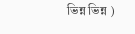ভিন্ন ভিন্ন )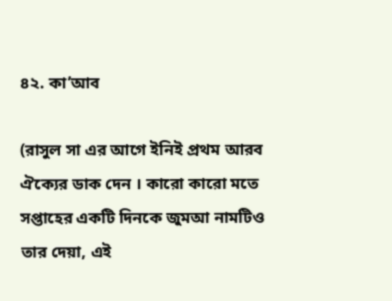৪২. কা’আব

(রাসুল সা এর আগে ইনিই প্রথম আরব ঐক্যের ডাক দেন । কারো কারো মতে সপ্তাহের একটি দিনকে জুমআ নামটিও তার দেয়া, এই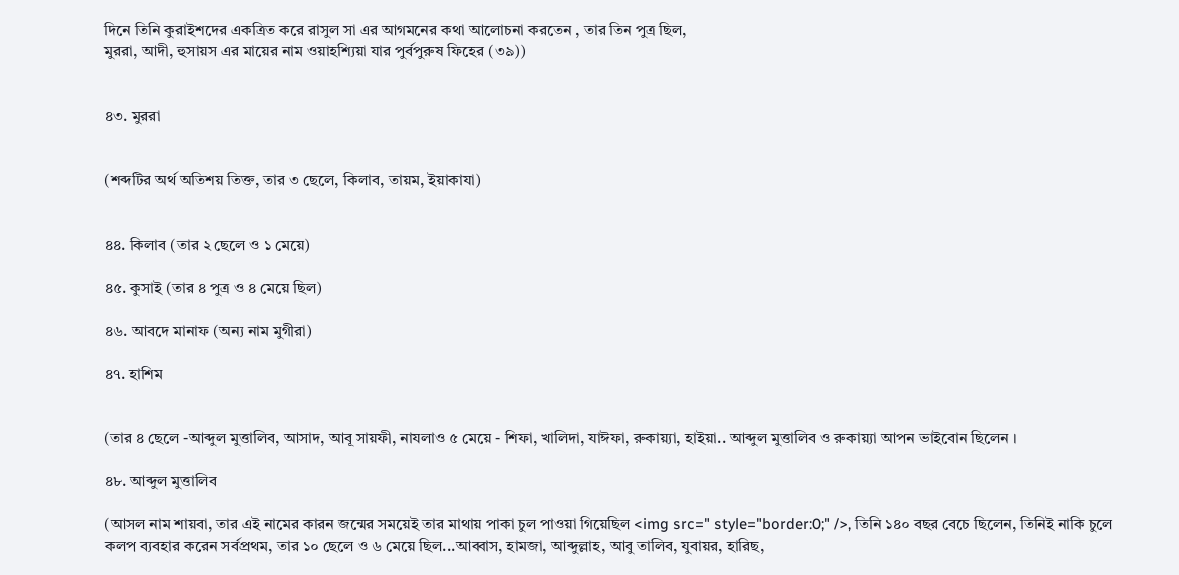দিনে তিনি কুরাইশদের একত্রিত করে রাসুল সা এর আগমনের কথা আলোচনা করতেন , তার তিন পুত্র ছিল,
মুররা, আদী, হুসায়স এর মায়ের নাম ওয়াহশ্যিয়া যার পুর্বপুরুষ ফিহের (৩৯))


৪৩. মুররা


(শব্দটির অর্থ অতিশয় তিক্ত, তার ৩ ছেলে, কিলাব, তায়ম, ইয়াকাযা)


৪৪. কিলাব (তার ২ ছেলে ও ১ মেয়ে)

৪৫. কুসাই (তার ৪ পুত্র ও ৪ মেয়ে ছিল)

৪৬. আবদে মানাফ (অন্য নাম মুগীরা)

৪৭. হাশিম


(তার ৪ ছেলে -আব্দুল মুত্তালিব, আসাদ, আবূ সায়ফী, নাযলাও ৫ মেয়ে - শিফা, খালিদা, যাঈফা, রুকায়্যা, হাইয়া.. আব্দুল মুত্তালিব ও রুকায়্যা আপন ভাইবোন ছিলেন ।

৪৮. আব্দুল মুত্তালিব

(আসল নাম শায়বা, তার এই নামের কারন জন্মের সময়েই তার মাথায় পাকা চুল পাওয়া গিয়েছিল <img src=" style="border:0;" />, তিনি ১৪০ বছর বেচে ছিলেন, তিনিই নাকি চুলে কলপ ব্যবহার করেন সর্বপ্রথম, তার ১০ ছেলে ও ৬ মেয়ে ছিল...আব্বাস, হামজা, আব্দুল্লাহ, আবু তালিব, যুবায়র, হারিছ,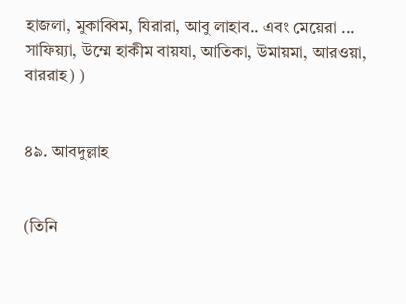হাজলা, মুকাব্বিম, যিরারা, আবু লাহাব.. এবং মেয়েরা ... সাফিয়্যা, উম্মে হাকীম বায়যা, আতিকা, উমায়মা, আরওয়া, বাররাহ) )


৪৯. আবদুল্লাহ


(তিনি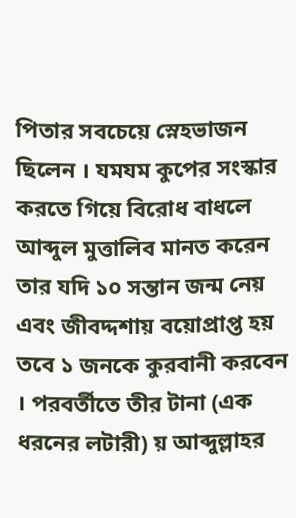পিতার সবচেয়ে স্নেহভাজন ছিলেন । যমযম কুপের সংস্কার করতে গিয়ে বিরোধ বাধলে আব্দুল মুত্তালিব মানত করেন তার যদি ১০ সন্তান জন্ম নেয় এবং জীবদ্দশায় বয়োপ্রাপ্ত হয় তবে ১ জনকে কুরবানী করবেন । পরবর্তীতে তীর টানা (এক ধরনের লটারী) য় আব্দুল্লাহর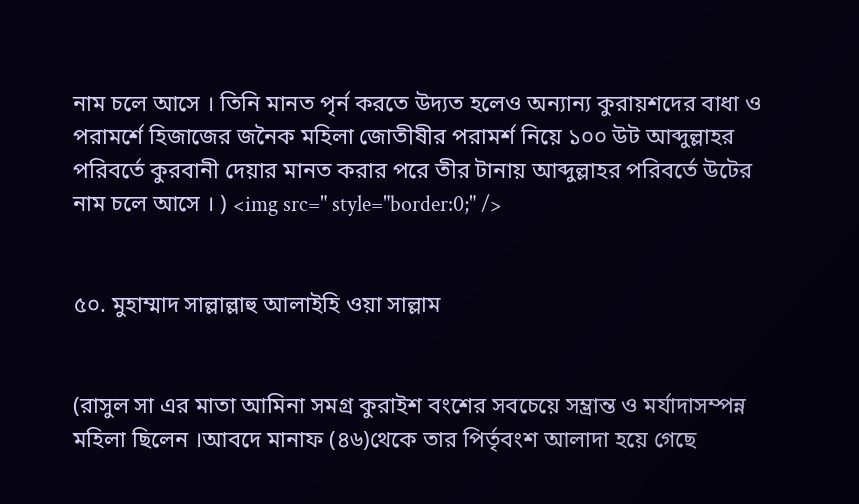নাম চলে আসে । তিনি মানত পৃর্ন করতে উদ্যত হলেও অন্যান্য কুরায়শদের বাধা ও পরামর্শে হিজাজের জনৈক মহিলা জোতীষীর পরামর্শ নিয়ে ১০০ উট আব্দুল্লাহর পরিবর্তে কুরবানী দেয়ার মানত করার পরে তীর টানায় আব্দুল্লাহর পরিবর্তে উটের নাম চলে আসে । ) <img src=" style="border:0;" />


৫০. মুহাম্মাদ সাল্লাল্লাহু আলাইহি ওয়া সাল্লাম


(রাসুল সা এর মাতা আমিনা সমগ্র কুরাইশ বংশের সবচেয়ে সম্ভ্রান্ত ও মর্যাদাসম্পন্ন মহিলা ছিলেন ।আবদে মানাফ (৪৬)থেকে তার পির্তৃবংশ আলাদা হয়ে গেছে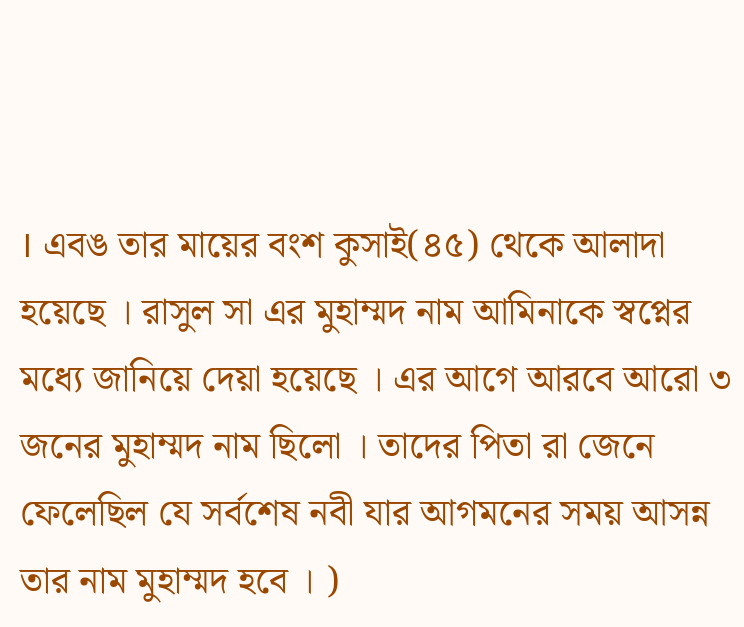। এবঙ তার মায়ের বংশ কুসাই(৪৫) থেকে আলাদা হয়েছে । রাসুল সা এর মুহাম্মদ নাম আমিনাকে স্বপ্নের মধ্যে জানিয়ে দেয়া হয়েছে । এর আগে আরবে আরো ৩ জনের মুহাম্মদ নাম ছিলো । তাদের পিতা রা জেনে ফেলেছিল যে সর্বশেষ নবী যার আগমনের সময় আসন্ন তার নাম মুহাম্মদ হবে । )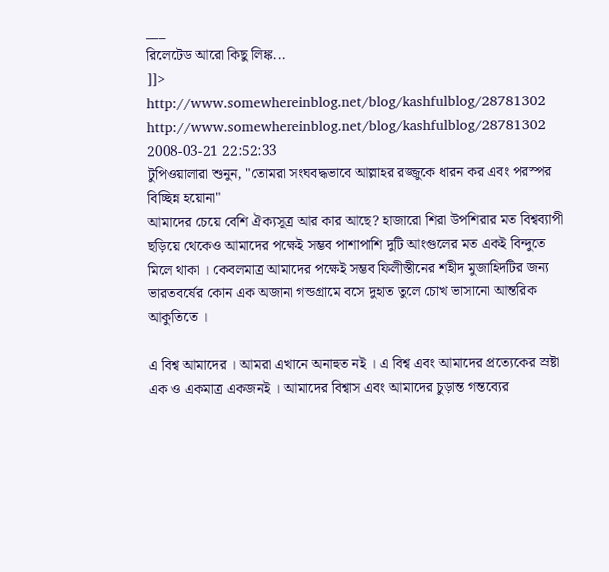___
রিলেটেড আরো কিছু লিঙ্ক...
]]>
http://www.somewhereinblog.net/blog/kashfulblog/28781302 http://www.somewhereinblog.net/blog/kashfulblog/28781302 2008-03-21 22:52:33
টুপিওয়ালারা শুনুন, "তোমরা সংঘবদ্ধভাবে আল্লাহর রজ্জুকে ধারন কর এবং পরস্পর বিচ্ছিন্ন হয়োনা"
আমাদের চেয়ে বেশি ঐক্যসূত্র আর কার আছে? হাজারো শিরা উপশিরার মত বিশ্বব্যাপী ছড়িয়ে থেকেও আমাদের পক্ষেই সম্ভব পাশাপাশি দুটি আংগুলের মত একই বিন্দুতে মিলে থাকা । কেবলমাত্র আমাদের পক্ষেই সম্ভব ফিলীস্তীনের শহীদ মুজাহিদটির জন্য ভারতবর্ষের কোন এক অজানা গন্ডগ্রামে বসে দুহাত তুলে চোখ ভাসানো আন্তরিক আকুতিতে ।

এ বিশ্ব আমাদের । আমরা এখানে অনাহুত নই । এ বিশ্ব এবং আমাদের প্রত্যেকের স্রষ্টা এক ও একমাত্র একজনই । আমাদের বিশ্বাস এবং আমাদের চুড়ান্ত গন্তব্যের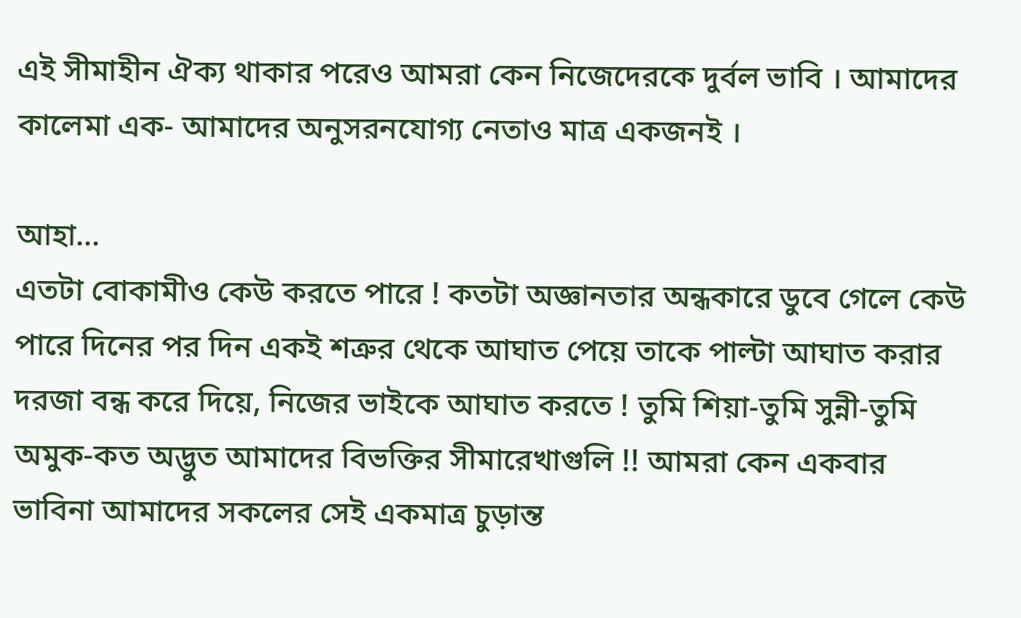এই সীমাহীন ঐক্য থাকার পরেও আমরা কেন নিজেদেরকে দুর্বল ভাবি । আমাদের কালেমা এক- আমাদের অনুসরনযোগ্য নেতাও মাত্র একজনই ।

আহা...
এতটা বোকামীও কেউ করতে পারে ! কতটা অজ্ঞানতার অন্ধকারে ডুবে গেলে কেউ পারে দিনের পর দিন একই শত্রুর থেকে আঘাত পেয়ে তাকে পাল্টা আঘাত করার দরজা বন্ধ করে দিয়ে, নিজের ভাইকে আঘাত করতে ! তুমি শিয়া-তুমি সুন্নী-তুমি অমুক-কত অদ্ভুত আমাদের বিভক্তির সীমারেখাগুলি !! আমরা কেন একবার ভাবিনা আমাদের সকলের সেই একমাত্র চুড়ান্ত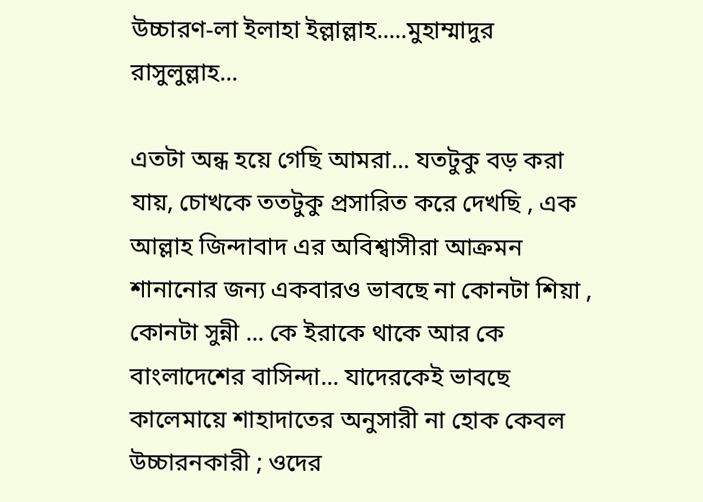উচ্চারণ-লা ইলাহা ইল্লাল্লাহ.....মুহাম্মাদুর রাসুলুল্লাহ...

এতটা অন্ধ হয়ে গেছি আমরা... যতটুকু বড় করা যায়, চোখকে ততটুকু প্রসারিত করে দেখছি , এক আল্লাহ জিন্দাবাদ এর অবিশ্বাসীরা আক্রমন শানানোর জন্য একবারও ভাবছে না কোনটা শিয়া , কোনটা সুন্নী ... কে ইরাকে থাকে আর কে বাংলাদেশের বাসিন্দা... যাদেরকেই ভাবছে কালেমায়ে শাহাদাতের অনুসারী না হোক কেবল উচ্চারনকারী ; ওদের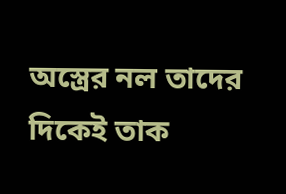অস্ত্রের নল তাদের দিকেই তাক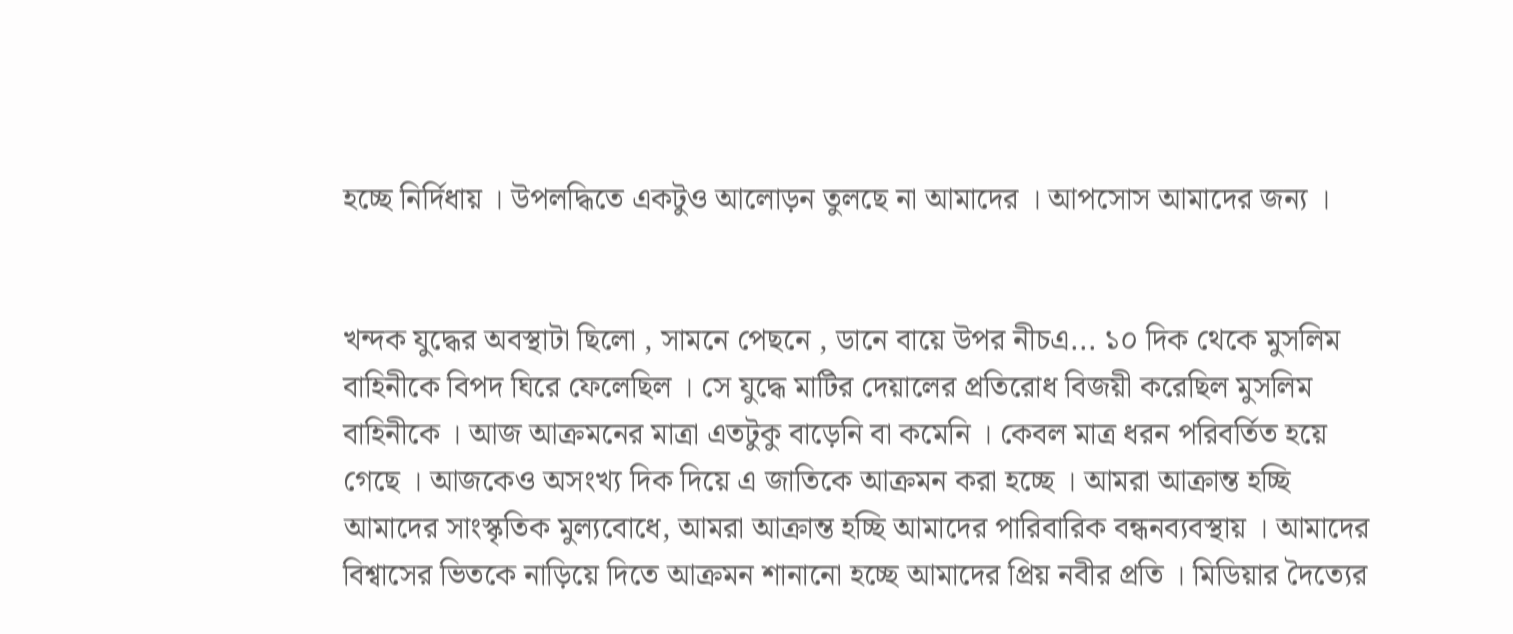হচ্ছে নির্দিধায় । উপলদ্ধিতে একটুও আলোড়ন তুলছে না আমাদের । আপসোস আমাদের জন্য ।


খন্দক যুদ্ধের অবস্থাটা ছিলো , সামনে পেছনে , ডানে বায়ে উপর নীচএ... ১০ দিক থেকে মুসলিম বাহিনীকে বিপদ ঘিরে ফেলেছিল । সে যুদ্ধে মাটির দেয়ালের প্রতিরোধ বিজয়ী করেছিল মুসলিম বাহিনীকে । আজ আক্রমনের মাত্রা এতটুকু বাড়েনি বা কমেনি । কেবল মাত্র ধরন পরিবর্তিত হয়ে গেছে । আজকেও অসংখ্য দিক দিয়ে এ জাতিকে আক্রমন করা হচ্ছে । আমরা আক্রান্ত হচ্ছি আমাদের সাংস্কৃতিক মুল্যবোধে, আমরা আক্রান্ত হচ্ছি আমাদের পারিবারিক বন্ধনব্যবস্থায় । আমাদের বিশ্বাসের ভিতকে নাড়িয়ে দিতে আক্রমন শানানো হচ্ছে আমাদের প্রিয় নবীর প্রতি । মিডিয়ার দৈত্যের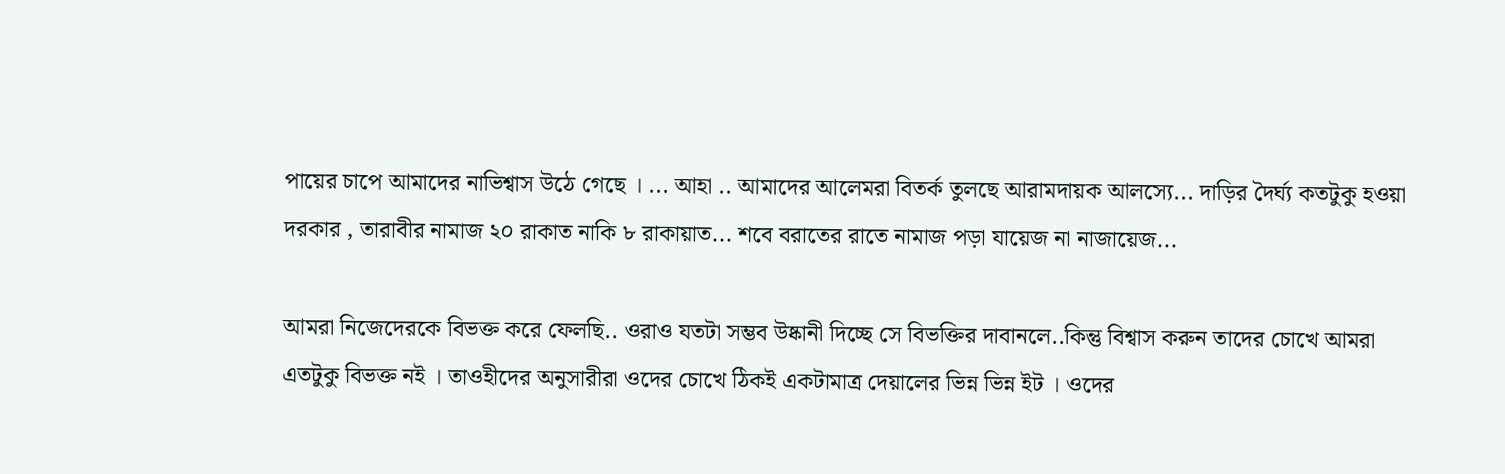পায়ের চাপে আমাদের নাভিশ্বাস উঠে গেছে । ... আহা .. আমাদের আলেমরা বিতর্ক তুলছে আরামদায়ক আলস্যে... দাড়ির দৈর্ঘ্য কতটুকু হওয়া দরকার , তারাবীর নামাজ ২০ রাকাত নাকি ৮ রাকায়াত... শবে বরাতের রাতে নামাজ পড়া যায়েজ না নাজায়েজ...

আমরা নিজেদেরকে বিভক্ত করে ফেলছি.. ওরাও যতটা সম্ভব উষ্কানী দিচ্ছে সে বিভক্তির দাবানলে..কিন্তু বিশ্বাস করুন তাদের চোখে আমরা এতটুকু বিভক্ত নই । তাওহীদের অনুসারীরা ওদের চোখে ঠিকই একটামাত্র দেয়ালের ভিন্ন ভিন্ন ইট । ওদের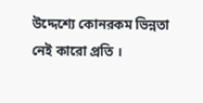উদ্দেশ্যে কোনরকম ভিন্নতা নেই কারো প্রতি ।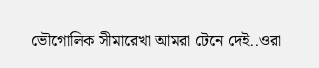ভৌগোলিক সীমারেখা আমরা টেনে দেই..ওরা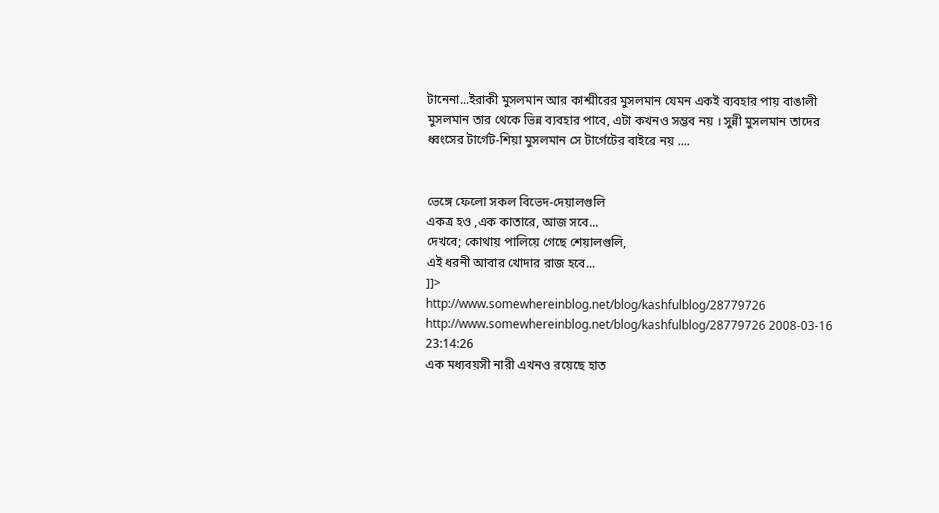টানেনা...ইরাকী মুসলমান আর কাশ্মীরের মুসলমান যেমন একই ব্যবহার পায় বাঙালী মুসলমান তার থেকে ভিন্ন ব্যবহার পাবে, এটা কখনও সম্ভব নয় । সুন্নী মুসলমান তাদের ধ্বংসের টার্গেট-শিয়া মুসলমান সে টার্গেটের বাইরে নয় ....


ভেঙ্গে ফেলো সকল বিভেদ-দেয়ালগুলি
একত্র হও ,এক কাতারে, আজ সবে...
দেখবে; কোথায় পালিয়ে গেছে শেয়ালগুলি,
এই ধরনী আবার খোদার রাজ হবে...
]]>
http://www.somewhereinblog.net/blog/kashfulblog/28779726 http://www.somewhereinblog.net/blog/kashfulblog/28779726 2008-03-16 23:14:26
এক মধ্যবয়সী নারী এখনও রয়েছে হাত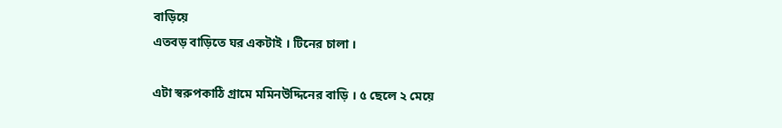বাড়িয়ে
এতবড় বাড়িতে ঘর একটাই । টিনের চালা ।

এটা স্বরুপকাঠি গ্রামে মমিনউদ্দিনের বাড়ি । ৫ ছেলে ২ মেয়ে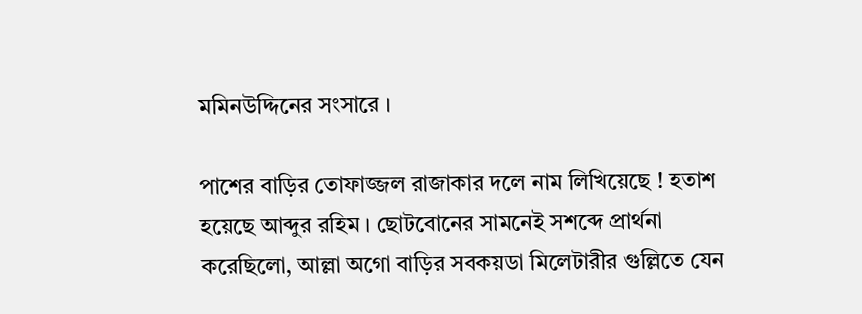মমিনউদ্দিনের সংসারে ।

পাশের বাড়ির তোফাজ্জল রাজাকার দলে নাম লিখিয়েছে ! হতাশ হয়েছে আব্দুর রহিম । ছোটবোনের সামনেই সশব্দে প্রার্থনা করেছিলো, আল্লা অগো বাড়ির সবকয়ডা মিলেটারীর গুল্লিতে যেন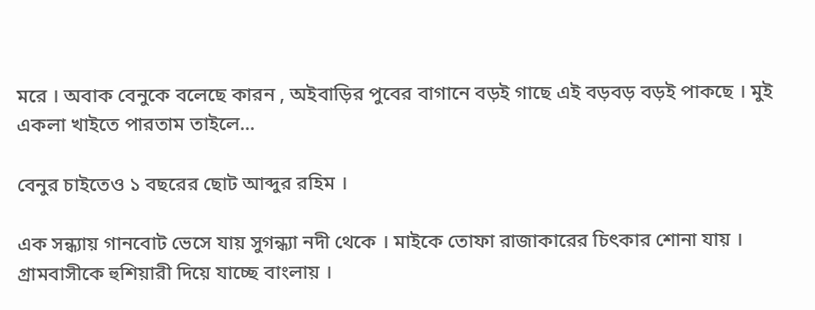মরে । অবাক বেনুকে বলেছে কারন , অইবাড়ির পুবের বাগানে বড়ই গাছে এই বড়বড় বড়ই পাকছে । মুই একলা খাইতে পারতাম তাইলে...

বেনুর চাইতেও ১ বছরের ছোট আব্দুর রহিম ।

এক সন্ধ্যায় গানবোট ভেসে যায় সুগন্ধ্যা নদী থেকে । মাইকে তোফা রাজাকারের চিৎকার শোনা যায় । গ্রামবাসীকে হুশিয়ারী দিয়ে যাচ্ছে বাংলায় ।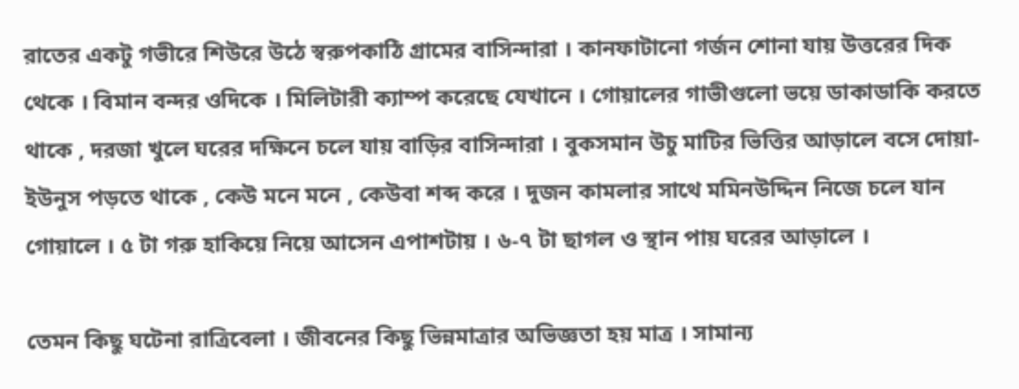রাতের একটু গভীরে শিউরে উঠে স্বরুপকাঠি গ্রামের বাসিন্দারা । কানফাটানো গর্জন শোনা যায় উত্তরের দিক থেকে । বিমান বন্দর ওদিকে । মিলিটারী ক্যাম্প করেছে যেখানে । গোয়ালের গাভীগুলো ভয়ে ডাকাডাকি করতে থাকে , দরজা খুলে ঘরের দক্ষিনে চলে যায় বাড়ির বাসিন্দারা । বুকসমান উচু মাটির ভিত্তির আড়ালে বসে দোয়া-ইউনুস পড়তে থাকে , কেউ মনে মনে , কেউবা শব্দ করে । দুজন কামলার সাথে মমিনউদ্দিন নিজে চলে যান গোয়ালে । ৫ টা গরু হাকিয়ে নিয়ে আসেন এপাশটায় । ৬-৭ টা ছাগল ও স্থান পায় ঘরের আড়ালে ।

তেমন কিছু ঘটেনা রাত্রিবেলা । জীবনের কিছু ভিন্নমাত্রার অভিজ্ঞতা হয় মাত্র । সামান্য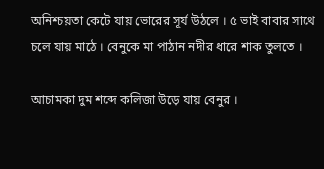অনিশ্চয়তা কেটে যায় ভোরের সূর্য উঠলে । ৫ ভাই বাবার সাথে চলে যায় মাঠে । বেনুকে মা পাঠান নদীর ধারে শাক তুলতে ।

আচামকা দুম শব্দে কলিজা উড়ে যায় বেনুর ।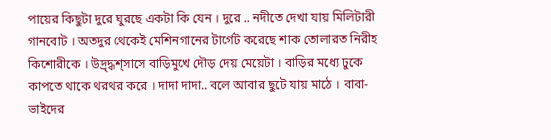পায়ের কিছুটা দুরে ঘুরছে একটা কি যেন । দুরে .. নদীতে দেখা যায় মিলিটারী গানবোট । অতদুর থেকেই মেশিনগানের টার্গেট করেছে শাক তোলারত নিরীহ কিশোরীকে । উদ্র্দ্ধশ্সাসে বাড়িমুখে দৌড় দেয় মেয়েটা । বাড়ির মধ্যে ঢুকে কাপতে থাকে থরথর করে । দাদা দাদা.. বলে আবার ছুটে যায় মাঠে । বাবা-ভাইদের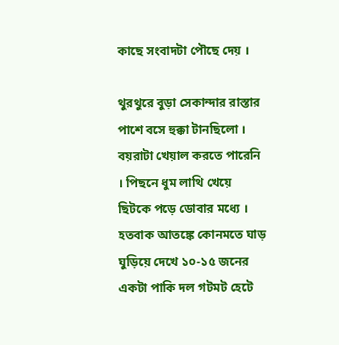কাছে সংবাদটা পৌছে দেয় ।

থুরথুরে বুড়া সেকান্দার রাস্তার পাশে বসে হুক্কা টানছিলো । বয়রাটা খেয়াল করতে পারেনি । পিছনে ধুম লাথি খেয়ে ছিটকে পড়ে ডোবার মধ্যে । হতবাক আতঙ্কে কোনমতে ঘাড় ঘুড়িয়ে দেখে ১০-১৫ জনের একটা পাকি দল গটমট হেটে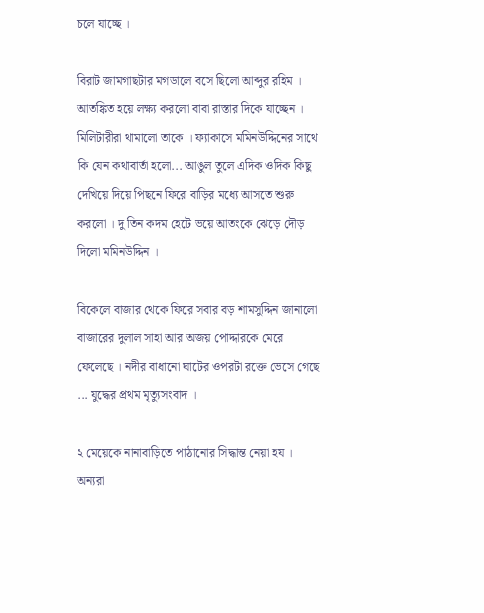চলে যাচ্ছে ।

বিরাট জামগাছটার মগডালে বসে ছিলো আব্দুর রহিম । আতঙ্কিত হয়ে লক্ষ্য করলো বাবা রাস্তার দিকে যাচ্ছেন । মিলিটারীরা থামালো তাকে । ফ্যাকাসে মমিনউদ্দিনের সাথে কি যেন কথাবার্তা হলো... আঙুল তুলে এদিক ওদিক কিছু দেখিয়ে দিয়ে পিছনে ফিরে বাড়ির মধ্যে আসতে শুরু করলো । দু তিন কদম হেটে ভয়ে আতংকে ঝেড়ে দৌড় দিলো মমিনউদ্দিন ।

বিকেলে বাজার থেকে ফিরে সবার বড় শামসুদ্দিন জানালো বাজারের দুলাল সাহা আর অজয় পোদ্দারকে মেরে ফেলেছে । নদীর বাধানো ঘাটের ওপরটা রক্তে ভেসে গেছে ... যুদ্ধের প্রথম মৃত্যুসংবাদ ।

২ মেয়েকে নানাবাড়িতে পাঠানোর সিদ্ধান্ত নেয়া হয । অন্যরা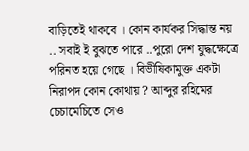বাড়িতেই থাকবে । কোন কার্যকর সিদ্ধান্ত নয় .. সবাই ই বুঝতে পারে ..পুরো দেশ যুদ্ধক্ষেত্রে পরিনত হয়ে গেছে । বিভীষিকামুক্ত একটা নিরাপদ কোন কোথায় ? আব্দুর রহিমের চেচামেচিতে সেও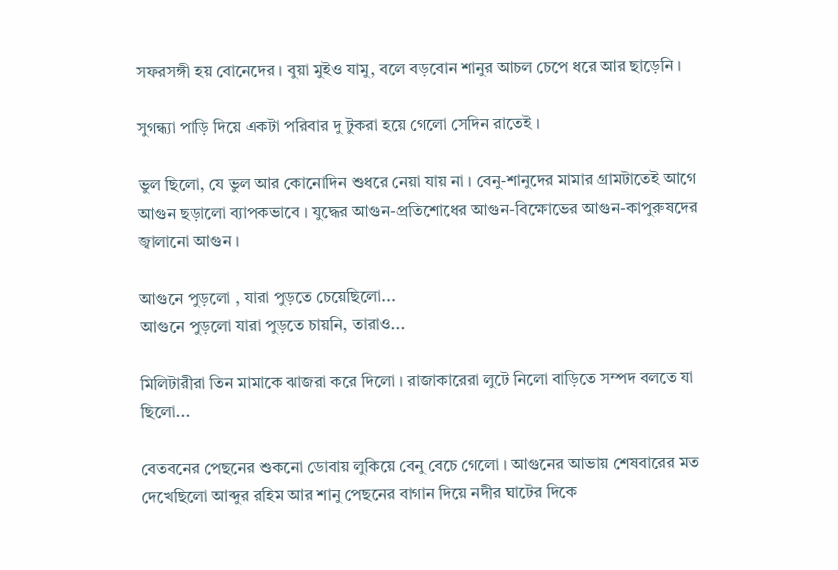সফরসঙ্গী হয় বোনেদের । বুয়া মুইও যামু, বলে বড়বোন শানুর আচল চেপে ধরে আর ছাড়েনি ।

সুগন্ধ্যা পাড়ি দিয়ে একটা পরিবার দু টুকরা হয়ে গেলো সেদিন রাতেই ।

ভুল ছিলো, যে ভুল আর কোনোদিন শুধরে নেয়া যায় না । বেনু-শানুদের মামার গ্রামটাতেই আগে আগুন ছড়ালো ব্যাপকভাবে । যুদ্ধের আগুন-প্রতিশোধের আগুন-বিক্ষোভের আগুন-কাপুরুষদের জ্বালানো আগুন ।

আগুনে পুড়লো , যারা পুড়তে চেয়েছিলো...
আগুনে পুড়লো যারা পুড়তে চায়নি, তারাও...

মিলিটারীরা তিন মামাকে ঝাজরা করে দিলো । রাজাকারেরা লুটে নিলো বাড়িতে সম্পদ বলতে যা ছিলো...

বেতবনের পেছনের শুকনো ডোবায় লুকিয়ে বেনু বেচে গেলো । আগুনের আভায় শেষবারের মত দেখেছিলো আব্দুর রহিম আর শানু পেছনের বাগান দিয়ে নদীর ঘাটের দিকে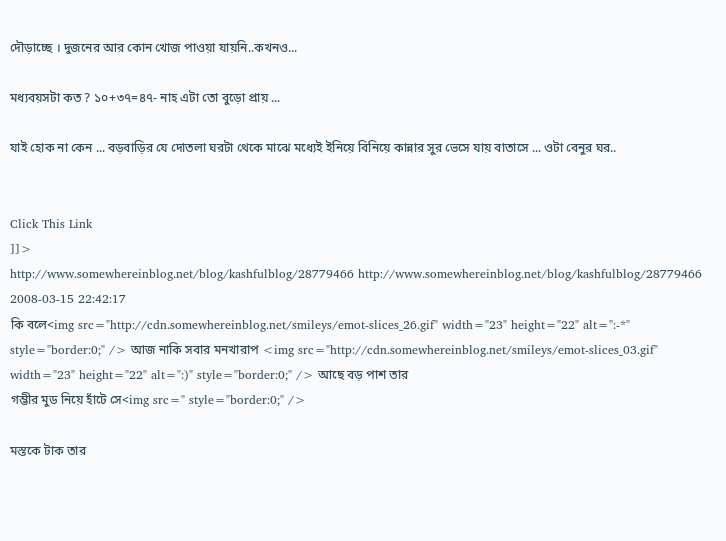দৌড়াচ্ছে । দুজনের আর কোন খোজ পাওয়া যায়নি..কখনও...

মধ্যবয়সটা কত ? ১০+৩৭=৪৭- নাহ এটা তো বুড়ো প্রায় ...

যাই হোক না কেন ... বড়বাড়ির যে দোতলা ঘরটা থেকে মাঝে মধ্যেই ইনিয়ে বিনিয়ে কান্নার সুর ভেসে যায় বাতাসে ... ওটা বেনুর ঘর..


Click This Link
]]>
http://www.somewhereinblog.net/blog/kashfulblog/28779466 http://www.somewhereinblog.net/blog/kashfulblog/28779466 2008-03-15 22:42:17
কি বলে<img src="http://cdn.somewhereinblog.net/smileys/emot-slices_26.gif" width="23" height="22" alt=":-*" style="border:0;" /> আজ নাকি সবার মনখারাপ <img src="http://cdn.somewhereinblog.net/smileys/emot-slices_03.gif" width="23" height="22" alt=":)" style="border:0;" /> আছে বড় পাশ তার
গম্ভীর মুড নিয়ে হাঁটে সে<img src=" style="border:0;" />

মস্তকে টাক তার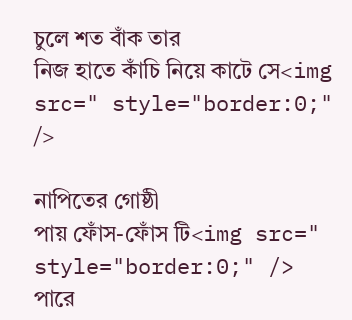চুলে শত বাঁক তার
নিজ হাতে কাঁচি নিয়ে কাটে সে<img src=" style="border:0;" />

নাপিতের গোষ্ঠী
পায় ফোঁস-ফোঁস টি<img src=" style="border:0;" />
পারে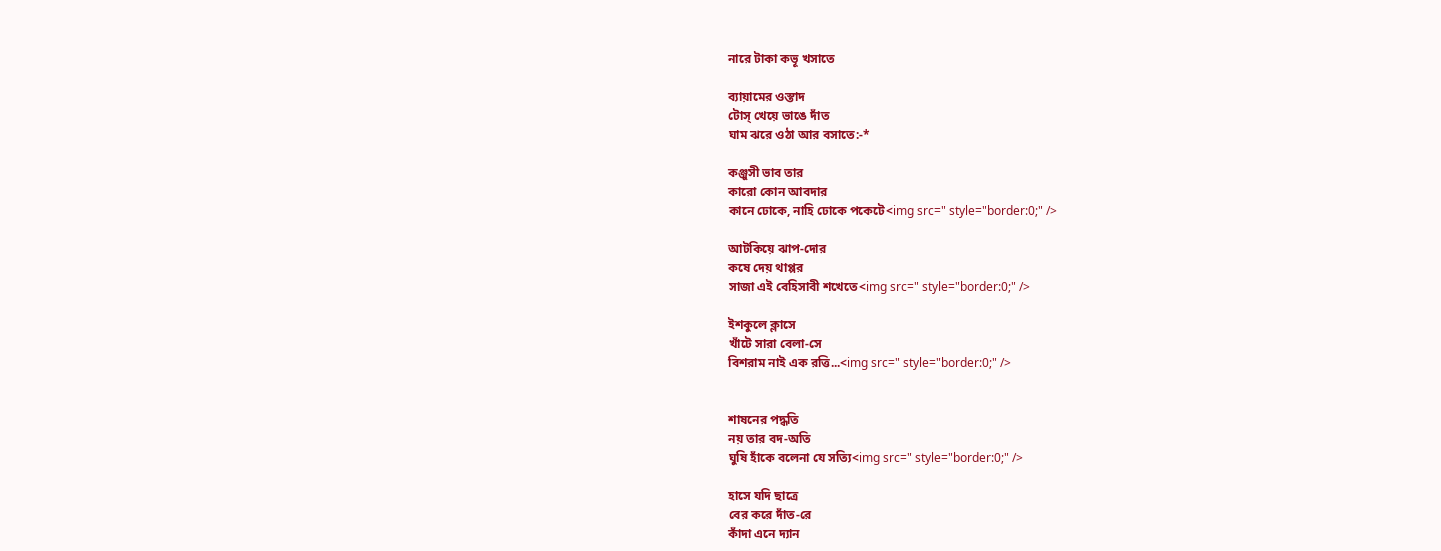নারে টাকা কভূ খসাতে

ব্যায়ামের ওস্তাদ
টোস্ খেয়ে ভাঙে দাঁত
ঘাম ঝরে ওঠা আর বসাতে:-*

কঞ্জুসী ভাব তার
কারো কোন আবদার
কানে ঢোকে, নাহি ঢোকে পকেটে<img src=" style="border:0;" />

আটকিয়ে ঝাপ-দোর
কষে দেয় থাপ্পর
সাজা এই বেহিসাবী শখেতে<img src=" style="border:0;" />

ইশকুলে ক্লাসে
খাঁটে সারা বেলা-সে
বিশরাম নাই এক রত্তি...<img src=" style="border:0;" />


শাষনের পদ্ধতি
নয় তার বদ-অতি
ঘুষি হাঁকে বলেনা যে সত্যি<img src=" style="border:0;" />

হাসে যদি ছাত্রে
বের করে দাঁত-রে
কাঁদা এনে দ্যান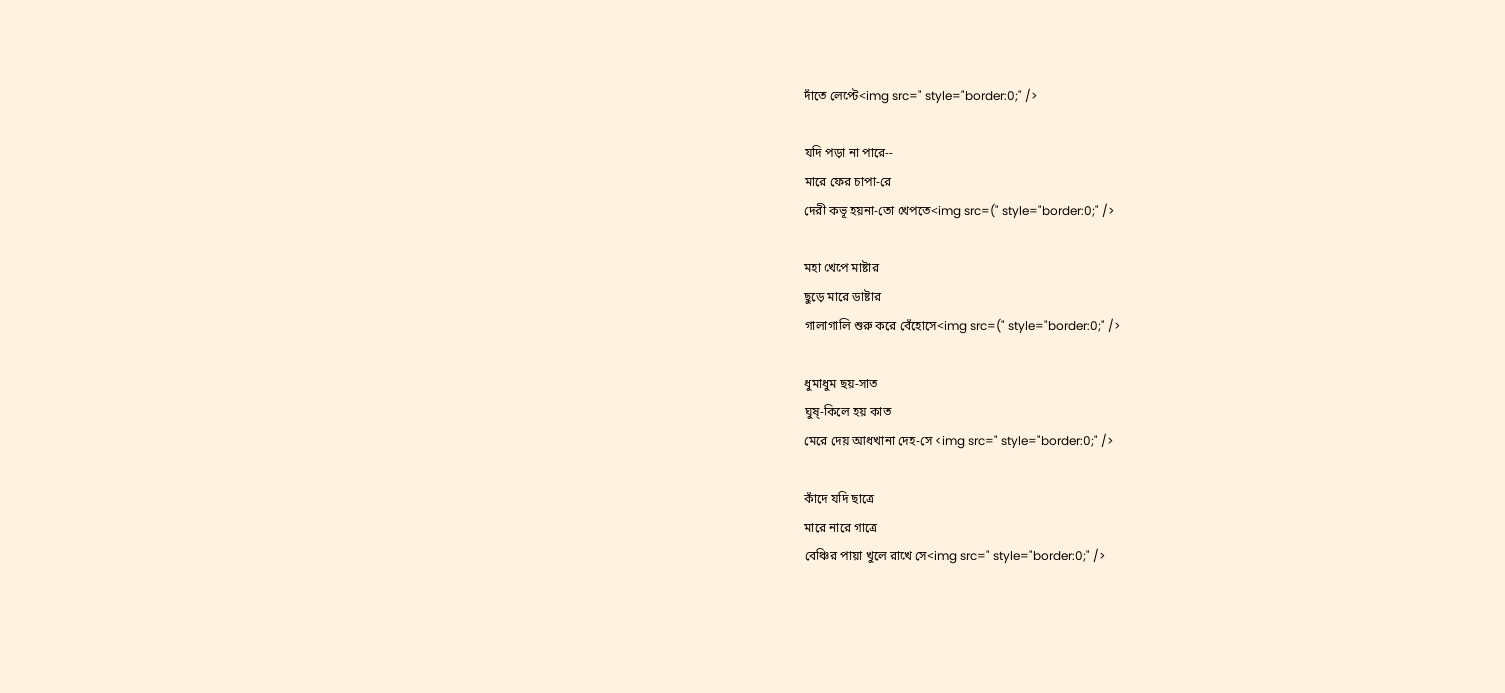দাঁতে লেপ্টে<img src=" style="border:0;" />

যদি পড়া না পারে--
মারে ফের চাপা-রে
দেরী কভূ হয়না-তো খেপতে<img src=(" style="border:0;" />

মহা খেপে মাষ্টার
ছুড়ে মারে ডাষ্টার
গালাগালি শুরু করে বেঁহোসে<img src=(" style="border:0;" />

ধুমাধুম ছয়-সাত
ঘুষ্-কিলে হয় কাত
মেরে দেয় আধখানা দেহ-সে <img src=" style="border:0;" />

কাঁদে যদি ছাত্রে
মারে নারে গাত্রে
বেঞ্চির পায়া খুলে রাখে সে<img src=" style="border:0;" />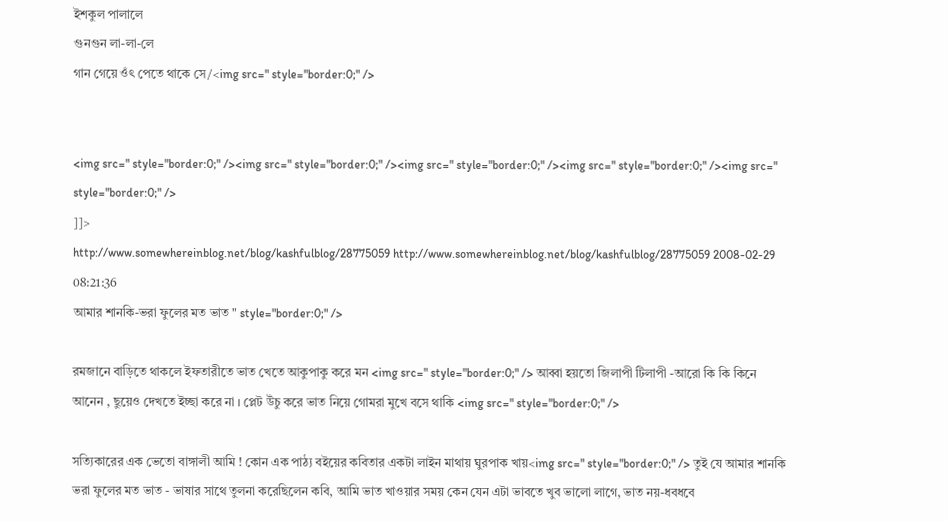ইশকুল পালালে
গুনগুন লা-লা-লে
গান গেয়ে ওঁৎ পেতে থাকে সে/<img src=" style="border:0;" />


<img src=" style="border:0;" /><img src=" style="border:0;" /><img src=" style="border:0;" /><img src=" style="border:0;" /><img src=" style="border:0;" />
]]>
http://www.somewhereinblog.net/blog/kashfulblog/28775059 http://www.somewhereinblog.net/blog/kashfulblog/28775059 2008-02-29 08:21:36
আমার শানকি-ভরা ফুলের মত ভাত " style="border:0;" />

রমজানে বাড়িতে থাকলে ইফতারীতে ভাত খেতে আকুপাকু করে মন <img src=" style="border:0;" /> আব্বা হয়তো জিলাপী টিলাপী -আরো কি কি কিনে আনেন , ছুয়েও দেখতে ইচ্ছা করে না । প্লেট উঁচু করে ভাত নিয়ে গোমরা মুখে বসে থাকি <img src=" style="border:0;" />

সত্যিকারের এক ভেতো বাঙ্গালী আমি ! কোন এক পাঠ্য বইয়ের কবিতার একটা লাইন মাথায় ঘুরপাক খায়<img src=" style="border:0;" /> তুই যে আমার শানকি ভরা ফুলের মত ভাত - ভাষার সাথে তুলনা করেছিলেন কবি, আমি ভাত খাওয়ার সময় কেন যেন এটা ভাবতে খুব ভালো লাগে, ভাত নয়-ধবধবে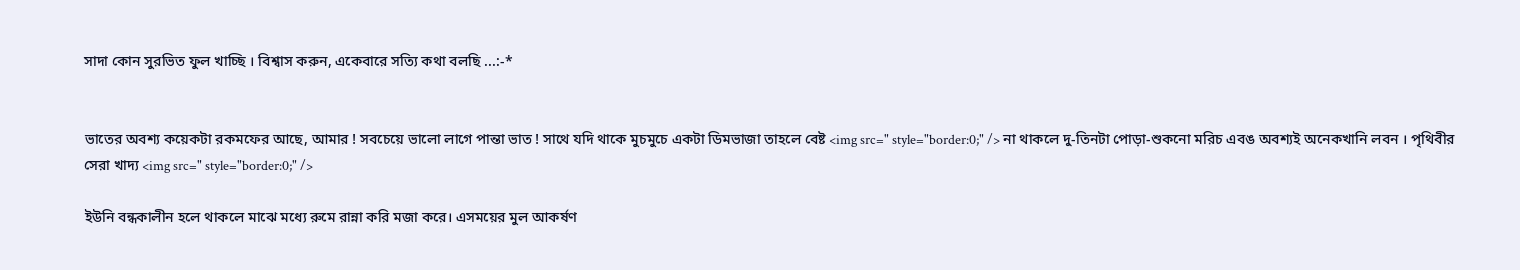সাদা কোন সুরভিত ফুল খাচ্ছি । বিশ্বাস করুন, একেবারে সত্যি কথা বলছি ...:-*


ভাতের অবশ্য কয়েকটা রকমফের আছে, আমার ! সবচেয়ে ভালো লাগে পান্তা ভাত ! সাথে যদি থাকে মুচমুচে একটা ডিমভাজা তাহলে বেষ্ট <img src=" style="border:0;" /> না থাকলে দু-তিনটা পোড়া-শুকনো মরিচ এবঙ অবশ্যই অনেকখানি লবন । পৃথিবীর সেরা খাদ্য <img src=" style="border:0;" />

ইউনি বন্ধকালীন হলে থাকলে মাঝে মধ্যে রুমে রান্না করি মজা করে। এসময়ের মুল আকর্ষণ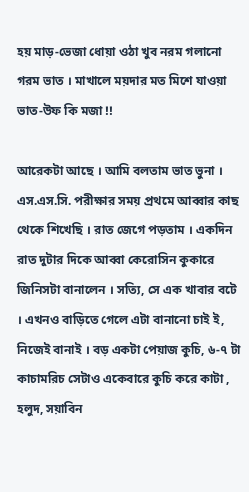হয় মাড়-ভেজা ধোয়া ওঠা খুব নরম গলানো গরম ভাত । মাখালে ময়দার মত মিশে যাওয়া ভাত-উফ কি মজা !!

আরেকটা আছে । আমি বলতাম ভাত ভুনা । এস.এস.সি. পরীক্ষার সময় প্রথমে আব্বার কাছ থেকে শিখেছি । রাত জেগে পড়তাম । একদিন রাত দুটার দিকে আব্বা কেরোসিন কুকারে জিনিসটা বানালেন । সত্যি, সে এক খাবার বটে । এখনও বাড়িতে গেলে এটা বানানো চাই ই, নিজেই বানাই । বড় একটা পেয়াজ কুচি, ৬-৭ টা কাচামরিচ সেটাও একেবারে কুচি করে কাটা , হলুদ, সয়াবিন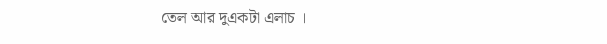তেল আর দুএকটা এলাচ ।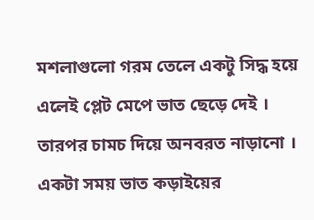মশলাগুলো গরম তেলে একটু সিদ্ধ হয়ে এলেই প্লেট মেপে ভাত ছেড়ে দেই । তারপর চামচ দিয়ে অনবরত নাড়ানো । একটা সময় ভাত কড়াইয়ের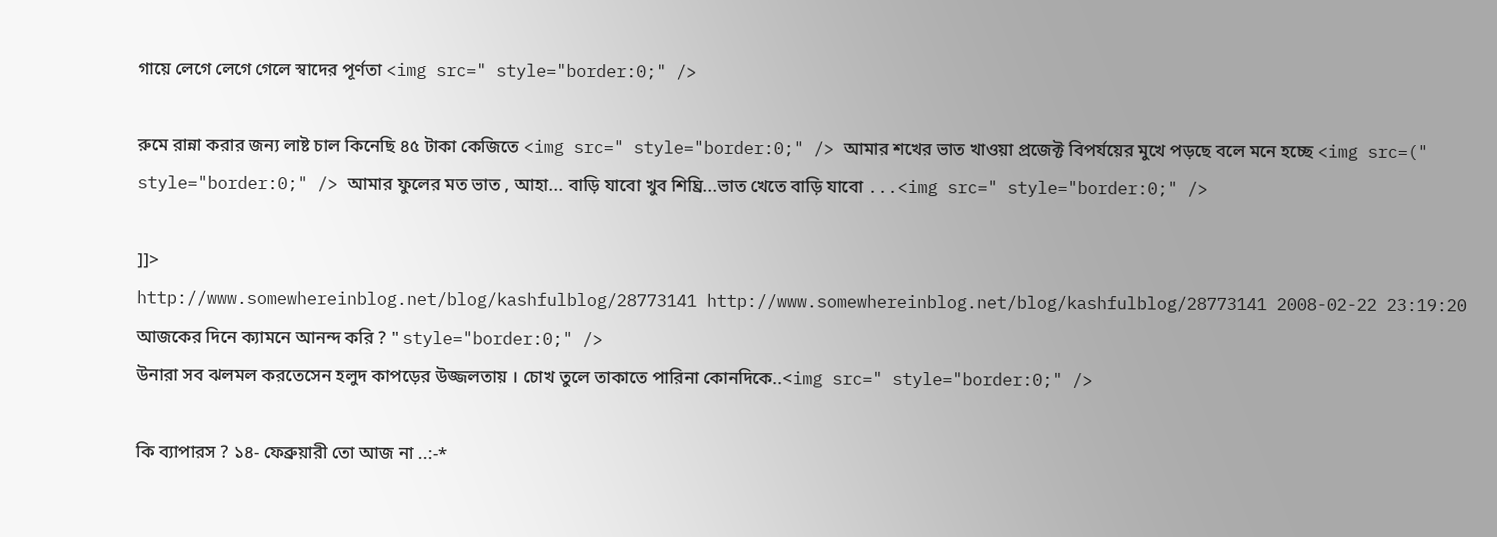গায়ে লেগে লেগে গেলে স্বাদের পূর্ণতা <img src=" style="border:0;" />

রুমে রান্না করার জন্য লাষ্ট চাল কিনেছি ৪৫ টাকা কেজিতে <img src=" style="border:0;" /> আমার শখের ভাত খাওয়া প্রজেক্ট বিপর্যয়ের মুখে পড়ছে বলে মনে হচ্ছে <img src=(" style="border:0;" /> আমার ফুলের মত ভাত , আহা... বাড়ি যাবো খুব শিঘ্রি...ভাত খেতে বাড়ি যাবো ...<img src=" style="border:0;" />

]]>
http://www.somewhereinblog.net/blog/kashfulblog/28773141 http://www.somewhereinblog.net/blog/kashfulblog/28773141 2008-02-22 23:19:20
আজকের দিনে ক্যামনে আনন্দ করি ? " style="border:0;" />
উনারা সব ঝলমল করতেসেন হলুদ কাপড়ের উজ্জলতায় । চোখ তুলে তাকাতে পারিনা কোনদিকে..<img src=" style="border:0;" />

কি ব্যাপারস ? ১৪- ফেব্রুয়ারী তো আজ না ..:-*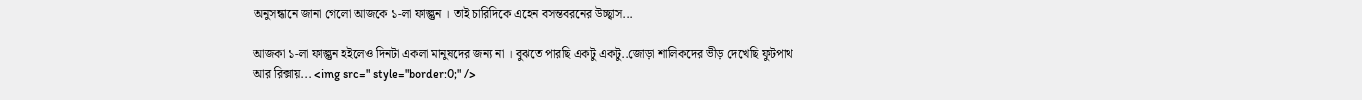অনুসন্ধানে জানা গেলো আজকে ১-লা ফাল্গুন । তাই চারিদিকে এহেন বসন্তবরনের উচ্ছ্বাস...

আজকা ১-লা ফাল্গুন হইলেও দিনটা একলা মানুষদের জন্য না । বুঝতে পারছি একটু একটু..জোড়া শালিকদের ভীড় দেখেছি ফুটপাথ আর রিক্সায়... <img src=" style="border:0;" />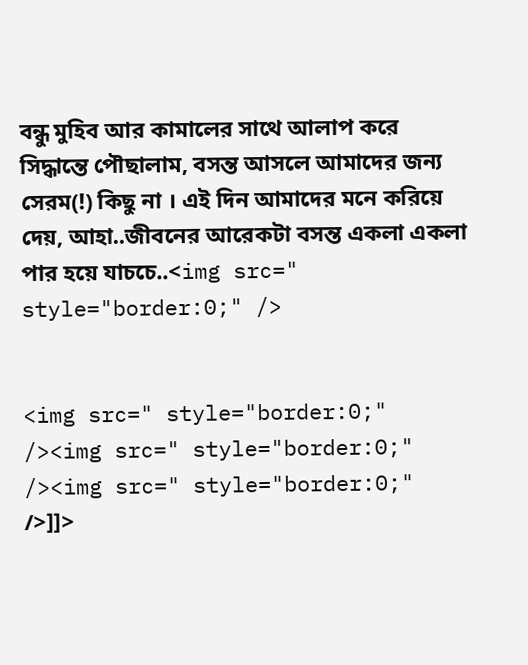বন্ধু মুহিব আর কামালের সাথে আলাপ করে সিদ্ধান্তে পৌছালাম, বসন্ত আসলে আমাদের জন্য সেরম(!) কিছু না । এই দিন আমাদের মনে করিয়ে দেয়, আহা..জীবনের আরেকটা বসন্ত একলা একলা পার হয়ে যাচচে..<img src=" style="border:0;" />


<img src=" style="border:0;" /><img src=" style="border:0;" /><img src=" style="border:0;" />]]>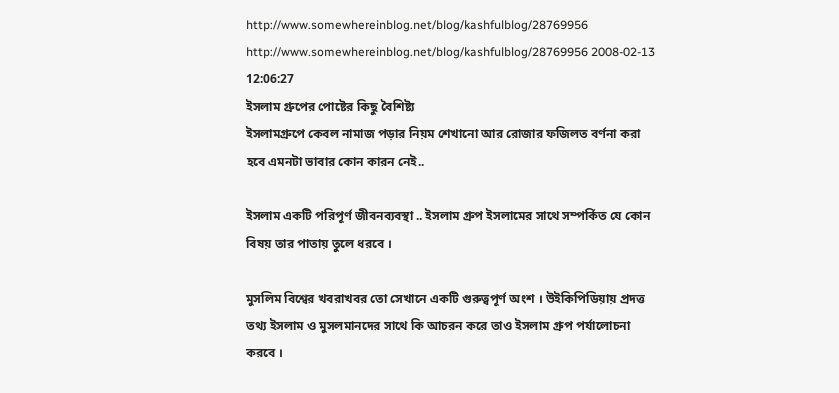http://www.somewhereinblog.net/blog/kashfulblog/28769956 http://www.somewhereinblog.net/blog/kashfulblog/28769956 2008-02-13 12:06:27
ইসলাম গ্রুপের পোষ্টের কিছু বৈশিষ্ট্য
ইসলামগ্রুপে কেবল নামাজ পড়ার নিয়ম শেখানো আর রোজার ফজিলত বর্ণনা করা হবে এমনটা ভাবার কোন কারন নেই..

ইসলাম একটি পরিপূর্ণ জীবনব্যবস্থা .. ইসলাম গ্রুপ ইসলামের সাথে সম্পর্কিত যে কোন বিষয় তার পাতায় তুলে ধরবে ।

মুসলিম বিশ্বের খবরাখবর তো সেখানে একটি গুরুত্বপূর্ণ অংশ । উইকিপিডিয়ায় প্রদত্ত তথ্য ইসলাম ও মুসলমানদের সাথে কি আচরন করে তাও ইসলাম গ্রুপ পর্যালোচনা করবে ।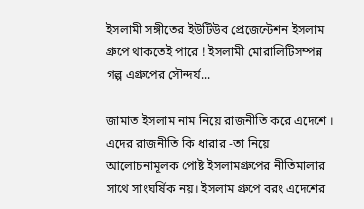ইসলামী সঙ্গীতের ইউটিউব প্রেজেন্টেশন ইসলাম গ্রুপে থাকতেই পারে ! ইসলামী মোরালিটিসম্পন্ন গল্প এগ্রুপের সৌন্দর্য...

জামাত ইসলাম নাম নিয়ে রাজনীতি করে এদেশে । এদের রাজনীতি কি ধারার -তা নিয়ে আলোচনামূলক পোষ্ট ইসলামগ্রুপের নীতিমালার সাথে সাংঘর্ষিক নয়। ইসলাম গ্রুপে বরং এদেশের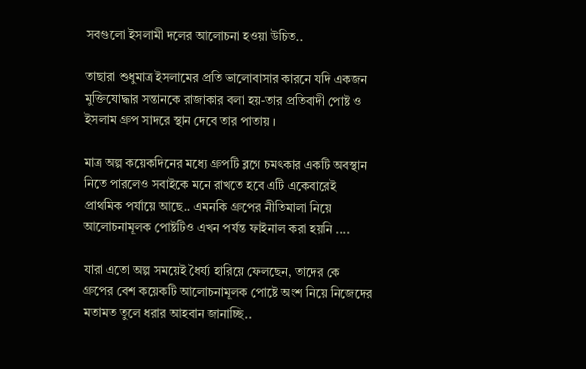সবগুলো ইসলামী দলের আলোচনা হওয়া উচিত..

তাছারা শুধুমাত্র ইসলামের প্রতি ভালোবাসার কারনে যদি একজন মুক্তিযোদ্ধার সন্তানকে রাজাকার বলা হয়-তার প্রতিবাদী পোষ্ট ও ইসলাম গ্রুপ সাদরে স্থান দেবে তার পাতায় ।

মাত্র অল্প কয়েকদিনের মধ্যে গ্রুপটি ব্লগে চমৎকার একটি অবস্থান নিতে পারলেও সবাইকে মনে রাখতে হবে এটি একেবারেই প্রাথমিক পর্যায়ে আছে.. এমনকি গ্রুপের নীতিমালা নিয়ে আলোচনামূলক পোষ্টটিও এখন পর্যন্ত ফাইনাল করা হয়নি ....

যারা এতো অল্প সময়েই ধৈর্য্য হারিয়ে ফেলছেন, তাদের কে গ্রুপের বেশ কয়েকটি আলোচনামূলক পোষ্টে অংশ নিয়ে নিজেদের মতামত তুলে ধরার আহবান জানাচ্ছি..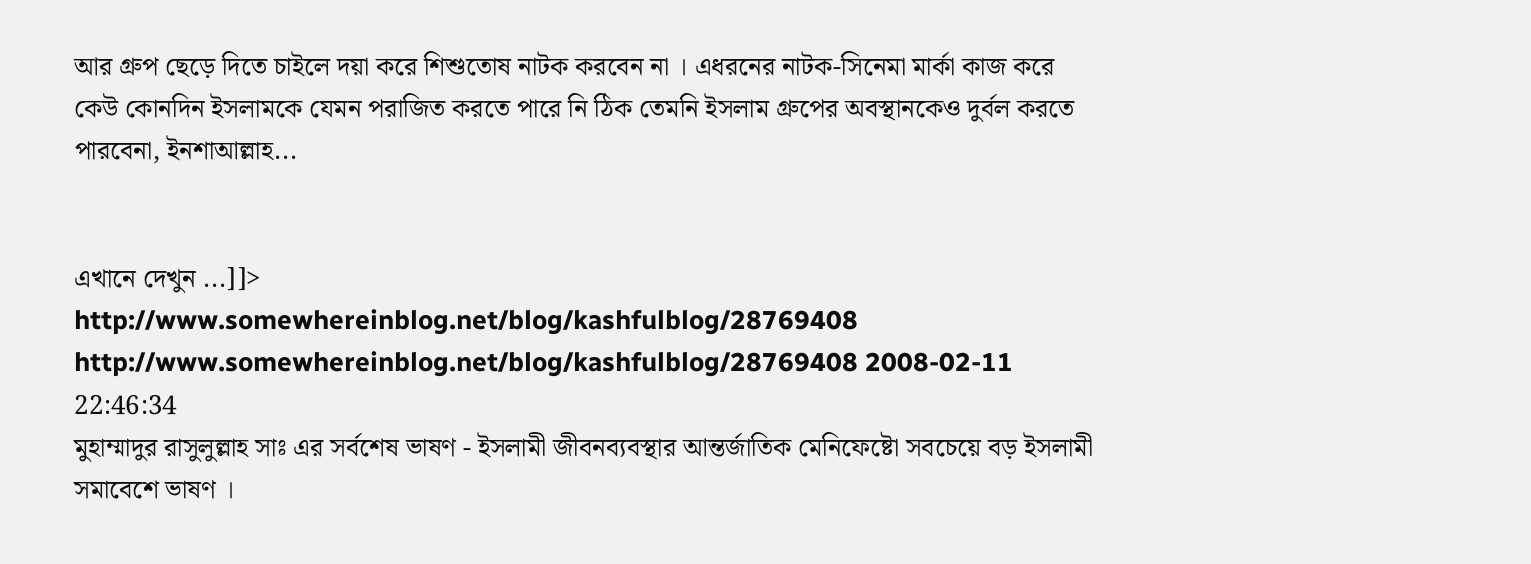আর গ্রুপ ছেড়ে দিতে চাইলে দয়া করে শিশুতোষ নাটক করবেন না । এধরনের নাটক-সিনেমা মার্কা কাজ করে কেউ কোনদিন ইসলামকে যেমন পরাজিত করতে পারে নি ঠিক তেমনি ইসলাম গ্রুপের অবস্থানকেও দুর্বল করতে পারবেনা, ইনশাআল্লাহ...


এখানে দেখুন ...]]>
http://www.somewhereinblog.net/blog/kashfulblog/28769408 http://www.somewhereinblog.net/blog/kashfulblog/28769408 2008-02-11 22:46:34
মুহাম্মাদুর রাসুলুল্লাহ সাঃ এর সর্বশেষ ভাষণ - ইসলামী জীবনব্যবস্থার আন্তর্জাতিক মেনিফেষ্টো সবচেয়ে বড় ইসলামী সমাবেশে ভাষণ ।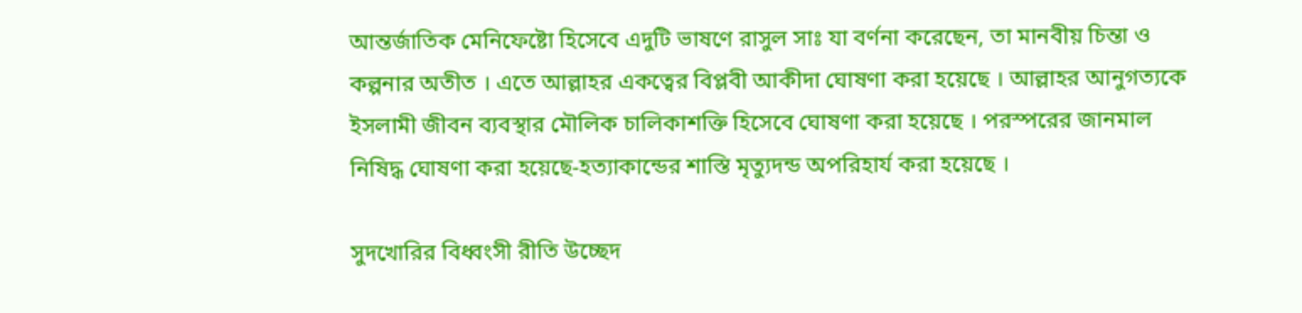আন্তর্জাতিক মেনিফেষ্টো হিসেবে এদুটি ভাষণে রাসুল সাঃ যা বর্ণনা করেছেন, তা মানবীয় চিন্তা ও কল্পনার অতীত । এতে আল্লাহর একত্বের বিপ্লবী আকীদা ঘোষণা করা হয়েছে । আল্লাহর আনুগত্যকে ইসলামী জীবন ব্যবস্থার মৌলিক চালিকাশক্তি হিসেবে ঘোষণা করা হয়েছে । পরস্পরের জানমাল নিষিদ্ধ ঘোষণা করা হয়েছে-হত্যাকান্ডের শাস্তি মৃত্যুদন্ড অপরিহার্য করা হয়েছে ।

সুদখোরির বিধ্বংসী রীতি উচ্ছেদ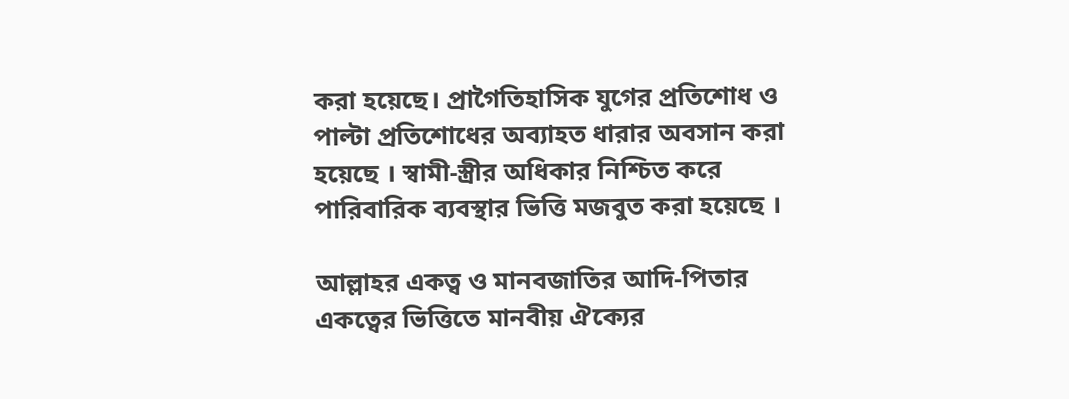করা হয়েছে। প্রাগৈতিহাসিক যুগের প্রতিশোধ ও পাল্টা প্রতিশোধের অব্যাহত ধারার অবসান করা হয়েছে । স্বামী-স্ত্রীর অধিকার নিশ্চিত করে পারিবারিক ব্যবস্থার ভিত্তি মজবুত করা হয়েছে ।

আল্লাহর একত্ব ও মানবজাতির আদি-পিতার একত্বের ভিত্তিতে মানবীয় ঐক্যের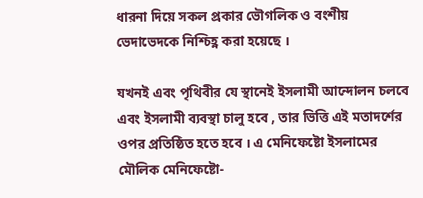ধারনা দিয়ে সকল প্রকার ভৌগলিক ও বংশীয় ভেদাভেদকে নিশ্চিহ্ণ করা হয়েছে ।

যখনই এবং পৃথিবীর যে স্থানেই ইসলামী আন্দোলন চলবে এবং ইসলামী ব্যবস্থা চালু হবে , তার ভিত্তি এই মতাদর্শের ওপর প্রতিষ্ঠিত হতে হবে । এ মেনিফেষ্টো ইসলামের মৌলিক মেনিফেষ্টো-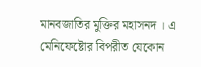মানবজাতির মুক্তির মহাসনদ । এ মেনিফেষ্টোর বিপরীত যেকোন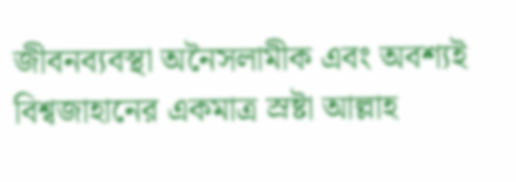জীবনব্যবস্থা অনৈসলামীক এবং অবশ্যই বিশ্বজাহানের একমাত্র স্রষ্টা আল্লাহ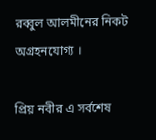রব্বুল আলমীনের নিকট অগ্রহনযোগ্য ।

প্রিয় নবীর এ সর্বশেষ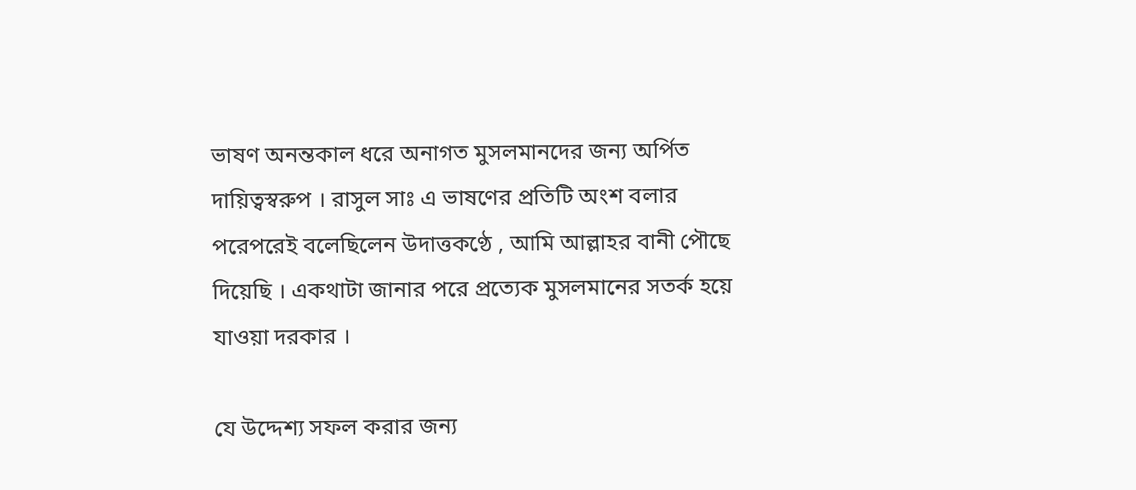ভাষণ অনন্তকাল ধরে অনাগত মুসলমানদের জন্য অর্পিত দায়িত্বস্বরুপ । রাসুল সাঃ এ ভাষণের প্রতিটি অংশ বলার পরেপরেই বলেছিলেন উদাত্তকণ্ঠে , আমি আল্লাহর বানী পৌছে দিয়েছি । একথাটা জানার পরে প্রত্যেক মুসলমানের সতর্ক হয়ে যাওয়া দরকার ।

যে উদ্দেশ্য সফল করার জন্য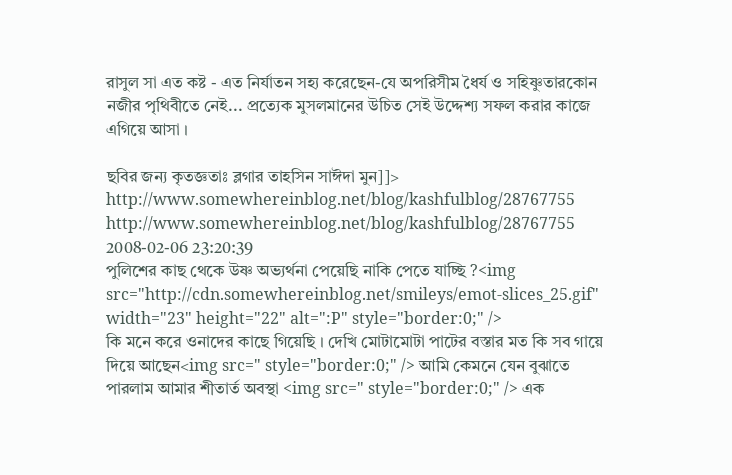রাসুল সা এত কষ্ট - এত নির্যাতন সহ্য করেছেন-যে অপরিসীম ধৈর্য ও সহিষ্ণুতারকোন নজীর পৃথিবীতে নেই... প্রত্যেক মুসলমানের উচিত সেই উদ্দেশ্য সফল করার কাজে এগিয়ে আসা ।

ছবির জন্য কৃতজ্ঞতাঃ ব্লগার তাহসিন সাঈদা মুন]]>
http://www.somewhereinblog.net/blog/kashfulblog/28767755 http://www.somewhereinblog.net/blog/kashfulblog/28767755 2008-02-06 23:20:39
পুলিশের কাছ থেকে উষ্ণ অভ্যর্থনা পেয়েছি নাকি পেতে যাচ্ছি ?<img src="http://cdn.somewhereinblog.net/smileys/emot-slices_25.gif" width="23" height="22" alt=":P" style="border:0;" />
কি মনে করে ওনাদের কাছে গিয়েছি । দেখি মোটামোটা পাটের বস্তার মত কি সব গায়ে দিয়ে আছেন<img src=" style="border:0;" /> আমি কেমনে যেন বুঝাতে পারলাম আমার শীতার্ত অবস্থা <img src=" style="border:0;" /> এক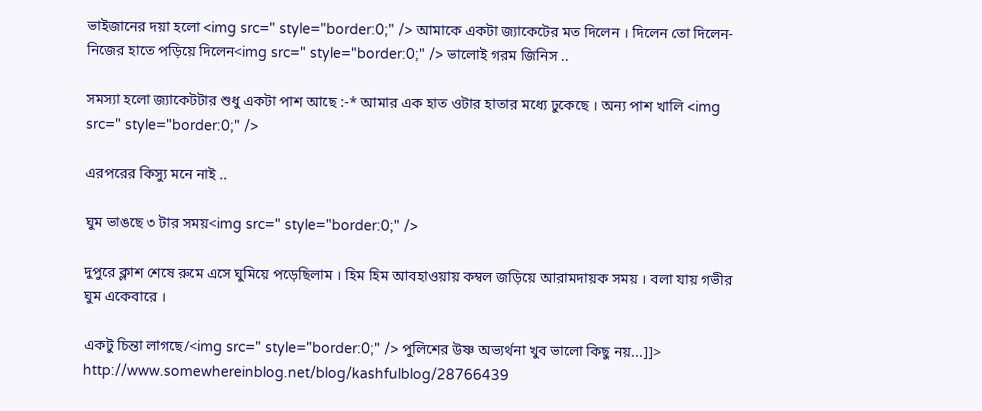ভাইজানের দয়া হলো <img src=" style="border:0;" /> আমাকে একটা জ্যাকেটের মত দিলেন । দিলেন তো দিলেন-নিজের হাতে পড়িয়ে দিলেন<img src=" style="border:0;" /> ভালোই গরম জিনিস ..

সমস্যা হলো জ্যাকেটটার শুধু একটা পাশ আছে :-* আমার এক হাত ওটার হাতার মধ্যে ঢুকেছে । অন্য পাশ খালি <img src=" style="border:0;" />

এরপরের কিস্যু মনে নাই ..

ঘুম ভাঙছে ৩ টার সময়<img src=" style="border:0;" />

দুপুরে ক্লাশ শেষে রুমে এসে ঘুমিয়ে পড়েছিলাম । হিম হিম আবহাওয়ায় কম্বল জড়িয়ে আরামদায়ক সময় । বলা যায় গভীর ঘুম একেবারে ।

একটু চিন্তা লাগছে/<img src=" style="border:0;" /> পুলিশের উষ্ণ অভ্যর্থনা খুব ভালো কিছু নয়...]]>
http://www.somewhereinblog.net/blog/kashfulblog/28766439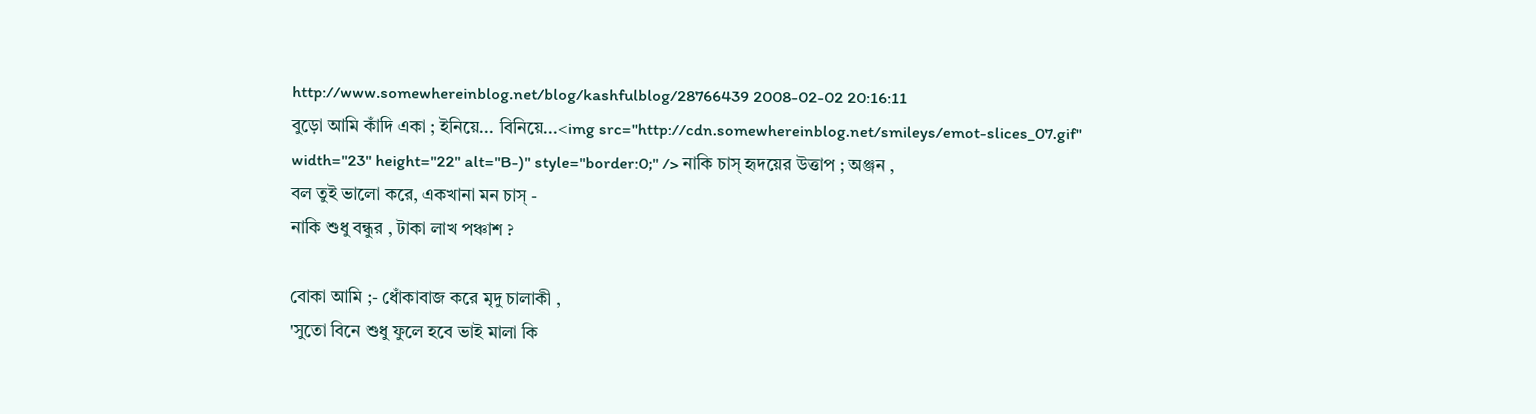http://www.somewhereinblog.net/blog/kashfulblog/28766439 2008-02-02 20:16:11
বুড়ো আমি কাঁদি একা ; ইনিয়ে... বিনিয়ে...<img src="http://cdn.somewhereinblog.net/smileys/emot-slices_07.gif" width="23" height="22" alt="B-)" style="border:0;" /> নাকি চাস্ হৃদয়ের উত্তাপ ; অঞ্জন ,
বল তুই ভালো করে, একখানা মন চাস্ -
নাকি শুধু বন্ধুর , টাকা লাখ পঞ্চাশ ?

বোকা আমি ;- ধোঁকাবাজ করে মৃদু চালাকী ,
'সুতো বিনে শুধু ফুলে হবে ভাই মালা কি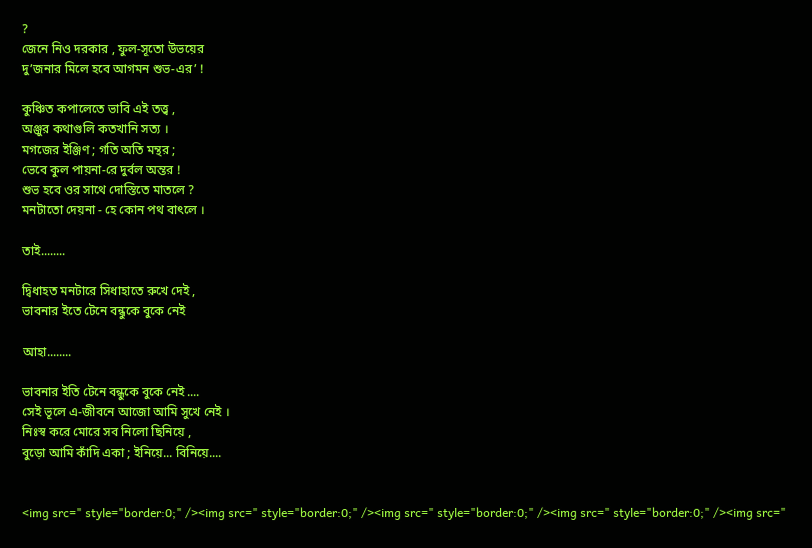?
জেনে নিও দরকার , ফুল-সূতো উভয়ের
দু’জনার মিলে হবে আগমন শুভ-এর’ !

কুঞ্চিত কপালেতে ভাবি এই তত্ত্ব ,
অঞ্জুর কথাগুলি কতখানি সত্য ।
মগজের ইঞ্জিণ ; গতি অতি মন্থর ;
ভেবে কুল পায়না-রে দুর্বল অন্তর !
শুভ হবে ওর সাথে দোস্তিতে মাতলে ?
মনটাতো দেয়না - হে কোন পথ বাৎলে ।

তাই........

দ্বিধাহত মনটারে সিধাহাতে রুখে দেই ,
ভাবনার ইতে টেনে বন্ধুকে বুকে নেই

আহা........

ভাবনার ইতি টেনে বন্ধুকে বুকে নেই ....
সেই ভূলে এ-জীবনে আজো আমি সুখে নেই ।
নিঃস্ব করে মোরে সব নিলো ছিনিয়ে ,
বুড়ো আমি কাঁদি একা ; ইনিয়ে... বিনিয়ে....


<img src=" style="border:0;" /><img src=" style="border:0;" /><img src=" style="border:0;" /><img src=" style="border:0;" /><img src="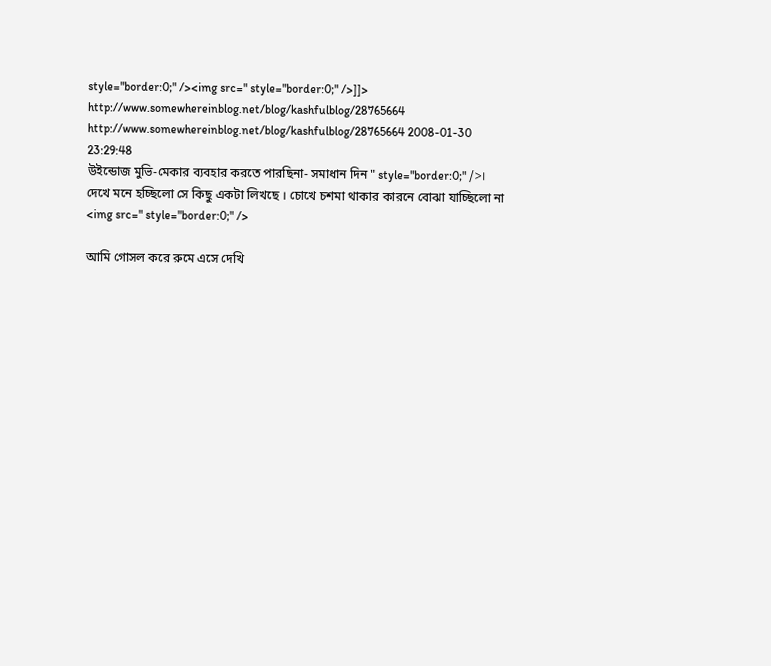style="border:0;" /><img src=" style="border:0;" />]]>
http://www.somewhereinblog.net/blog/kashfulblog/28765664 http://www.somewhereinblog.net/blog/kashfulblog/28765664 2008-01-30 23:29:48
উইন্ডোজ মুভি-মেকার ব্যবহার করতে পারছিনা- সমাধান দিন " style="border:0;" />। দেখে মনে হচ্ছিলো সে কিছু একটা লিখছে । চোখে চশমা থাকার কারনে বোঝা যাচ্ছিলো না <img src=" style="border:0;" />

আমি গোসল করে রুমে এসে দেখি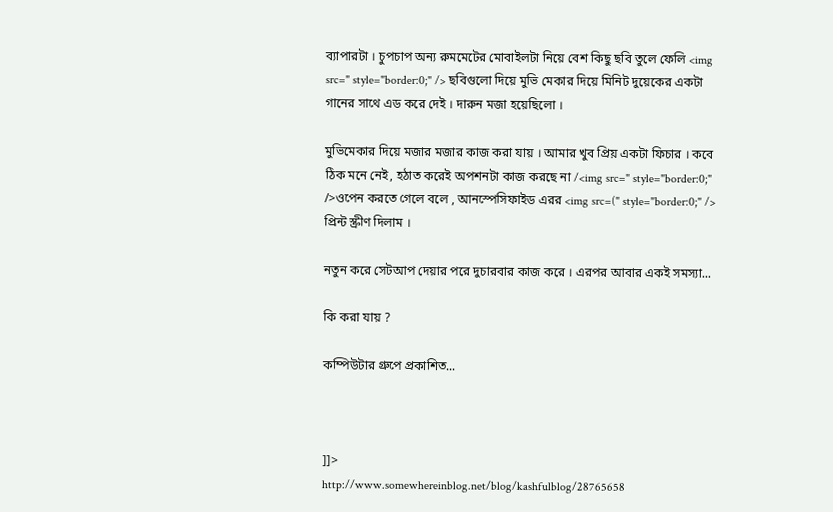ব্যাপারটা । চুপচাপ অন্য রুমমেটের মোবাইলটা নিয়ে বেশ কিছু ছবি তুলে ফেলি <img src=" style="border:0;" /> ছবিগুলো দিয়ে মুভি মেকার দিয়ে মিনিট দুয়েকের একটা গানের সাথে এড করে দেই । দারুন মজা হয়েছিলো ।

মুভিমেকার দিয়ে মজার মজার কাজ করা যায় । আমার খুব প্রিয় একটা ফিচার । কবে ঠিক মনে নেই, হঠাত করেই অপশনটা কাজ করছে না /<img src=" style="border:0;" />ওপেন করতে গেলে বলে , আনস্পেসিফাইড এরর <img src=(" style="border:0;" /> প্রিন্ট স্ক্রীণ দিলাম ।

নতুন করে সেটআপ দেয়ার পরে দুচারবার কাজ করে । এরপর আবার একই সমস্যা...

কি করা যায় ?

কম্পিউটার গ্রুপে প্রকাশিত...



]]>
http://www.somewhereinblog.net/blog/kashfulblog/28765658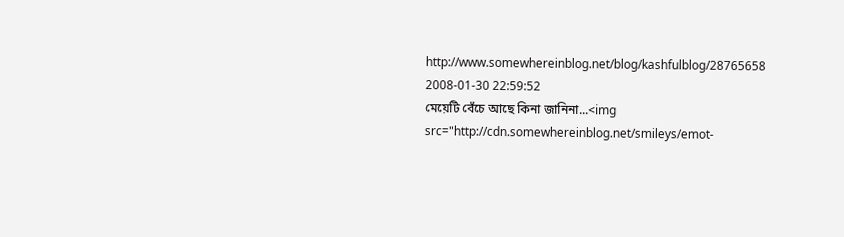http://www.somewhereinblog.net/blog/kashfulblog/28765658 2008-01-30 22:59:52
মেয়েটি বেঁচে আছে কিনা জানিনা...<img src="http://cdn.somewhereinblog.net/smileys/emot-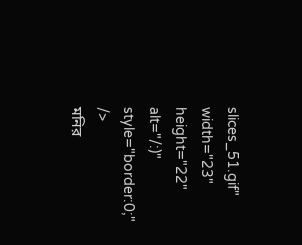slices_51.gif" width="23" height="22" alt="/:)" style="border:0;" />
মনির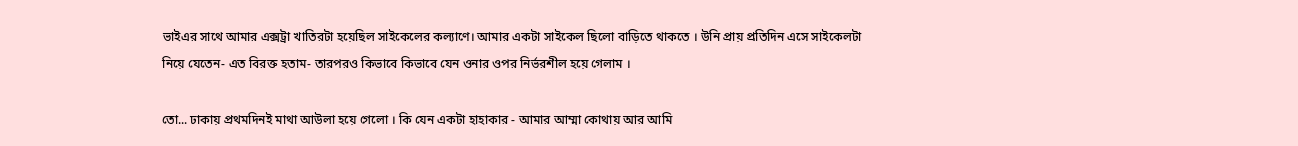ভাইএর সাথে আমার এক্সট্রা খাতিরটা হয়েছিল সাইকেলের কল্যাণে। আমার একটা সাইকেল ছিলো বাড়িতে থাকতে । উনি প্রায় প্রতিদিন এসে সাইকেলটা নিয়ে যেতেন- এত বিরক্ত হতাম- তারপরও কিভাবে কিভাবে যেন ওনার ওপর নির্ভরশীল হয়ে গেলাম ।

তো... ঢাকায় প্রথমদিনই মাথা আউলা হয়ে গেলো । কি যেন একটা হাহাকার - আমার আম্মা কোথায় আর আমি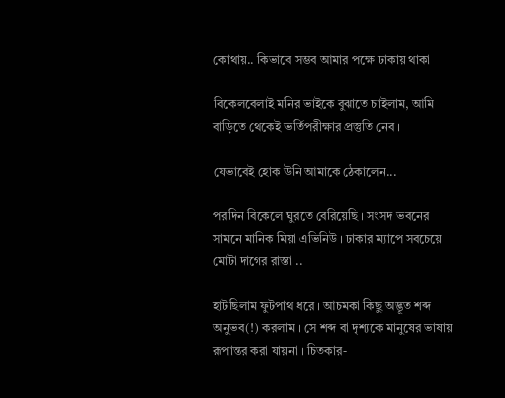কোথায়.. কিভাবে সম্ভব আমার পক্ষে ঢাকায় থাকা

বিকেলবেলাই মনির ভাইকে বুঝাতে চাইলাম, আমি বাড়িতে থেকেই ভর্তিপরীক্ষার প্রস্তুতি নেব ।

যেভাবেই হোক উনি আমাকে ঠেকালেন...

পরদিন বিকেলে ঘুরতে বেরিয়েছি । সংসদ ভবনের সামনে মানিক মিয়া এভিনিউ । ঢাকার ম্যাপে সবচেয়ে মোটা দাগের রাস্তা ..

হাটছিলাম ফুটপাথ ধরে । আচমকা কিছু অদ্ভূত শব্দ অনুভব(!) করলাম । সে শব্দ বা দৃশ্যকে মানুষের ভাষায় রূপান্তর করা যায়না । চিতকার-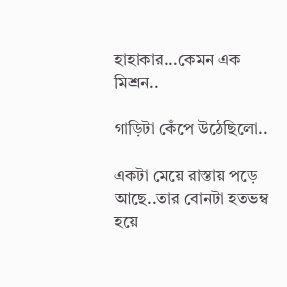হাহাকার...কেমন এক মিশ্রন..

গাড়িটা কেঁপে উঠেছিলো..

একটা মেয়ে রাস্তায় পড়ে আছে..তার বোনটা হতভম্ব হয়ে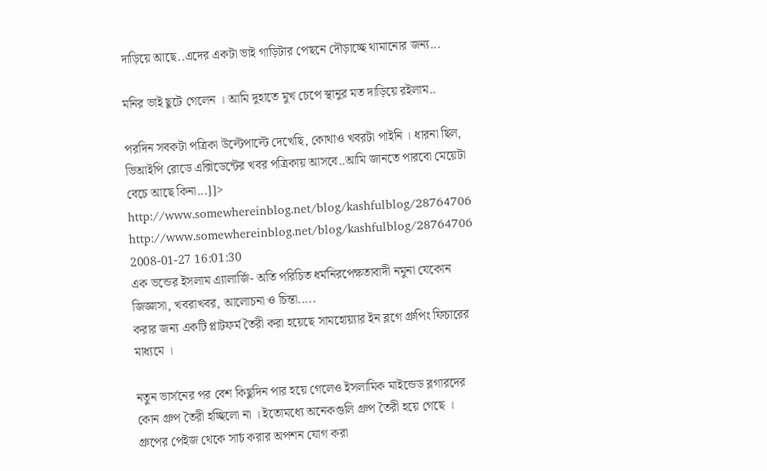দাড়িয়ে আছে..এদের একটা ভাই গাড়িটার পেছনে দৌড়াচ্ছে থামানোর জন্য...

মনির ভাই ছুটে গেলেন । আমি দুহাতে মুখ চেপে স্থানুর মত দাড়িয়ে রইলাম..

পরদিন সবকটা পত্রিকা উল্টেপাল্টে দেখেছি, কোথাও খবরটা পাইনি । ধারনা ছিল, ভিআইপি রোডে এক্সিডেন্টের খবর পত্রিকায় আসবে..আমি জানতে পারবো মেয়েটা বেচে আছে কিনা...]]>
http://www.somewhereinblog.net/blog/kashfulblog/28764706 http://www.somewhereinblog.net/blog/kashfulblog/28764706 2008-01-27 16:01:30
এক ভন্ডের ইসলাম এ্যালার্জি- অতি পরিচিত ধর্মনিরপেক্ষতাবাদী নমুনা যেকোন জিজ্ঞাসা, খবরাখবর, আলোচনা ও চিন্তা.....
করার জন্য একটি প্লাটফর্ম তৈরী করা হয়েছে সামহোয়্যার ইন ব্লগে গ্রুপিং ফিচারের মাধ্যমে ।

নতুন ভার্সনের পর বেশ কিছুদিন পার হয়ে গেলেও ইসলামিক মাইন্ডেড ব্লগারদের কোন গ্রুপ তৈরী হচ্ছিলো না । ইতোমধ্যে অনেকগুলি গ্রুপ তৈরী হয়ে গেছে । গ্রুপের পেইজ থেকে সার্চ করার অপশন যোগ করা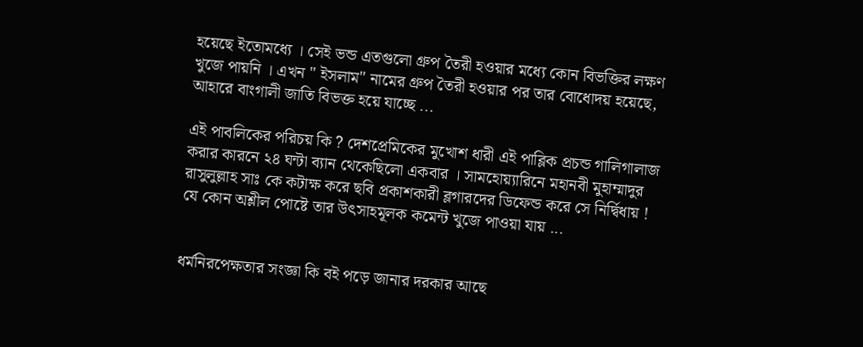হয়েছে ইতোমধ্যে । সেই ভন্ড এতগুলো গ্রুপ তৈরী হওয়ার মধ্যে কোন বিভক্তির লক্ষণ খুজে পায়নি । এখন " ইসলাম" নামের গ্রুপ তৈরী হওয়ার পর তার বোধোদয় হয়েছে, আহারে বাংগালী জাতি বিভক্ত হয়ে যাচ্ছে ...

এই পাবলিকের পরিচয় কি ? দেশপ্রেমিকের মুখোশ ধারী এই পাব্লিক প্রচন্ড গালিগালাজ করার কারনে ২৪ ঘন্টা ব্যান থেকেছিলো একবার । সামহোয়্যারিনে মহানবী মুহাম্মাদুর রাসুলুল্লাহ সাঃ কে কটাক্ষ করে ছবি প্রকাশকারী ব্লগারদের ডিফেন্ড করে সে নির্দ্বিধায় ! যে কোন অশ্লীল পোষ্টে তার উৎসাহমূলক কমেন্ট খুজে পাওয়া যায় ...


ধর্মনিরপেক্ষতার সংজ্ঞা কি বই পড়ে জানার দরকার আছে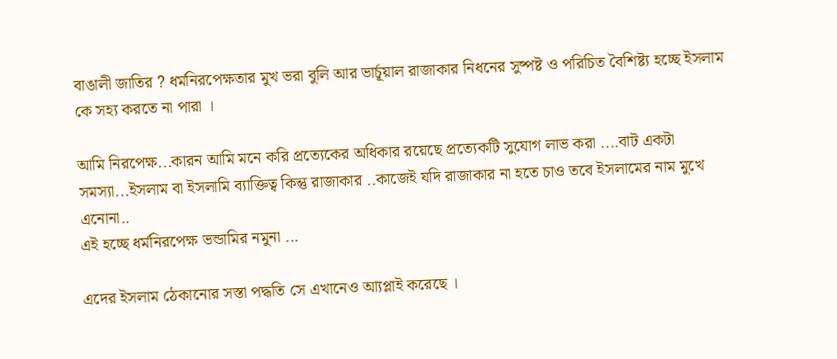বাঙালী জাতির ? ধর্মনিরপেক্ষতার মুখ ভরা বুলি আর ভার্চূয়াল রাজাকার নিধনের সুষ্পষ্ট ও পরিচিত বৈশিষ্ট্য হচ্ছে ইসলাম কে সহ্য করতে না পারা ।

আমি নিরপেক্ষ...কারন আমি মনে করি প্রত্যেকের অধিকার রয়েছে প্রত্যেকটি সুযোগ লাভ করা ....বাট একটা সমস্যা...ইসলাম বা ইসলামি ব্যাক্তিত্ব কিন্তু রাজাকার ..কাজেই যদি রাজাকার না হতে চাও তবে ইসলামের নাম মুখে এনোনা..
এই হচ্ছে ধর্মনিরপেক্ষ ভন্ডামির নমুনা ...

এদের ইসলাম ঠেকানোর সস্তা পদ্ধতি সে এখানেও আ্যপ্লাই করেছে ।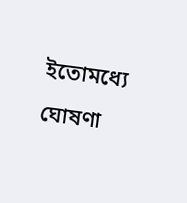ইতোমধ্যে ঘোষণা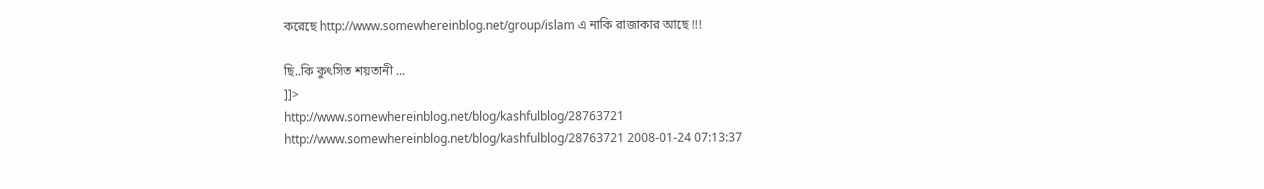করেছে http://www.somewhereinblog.net/group/islam এ নাকি রাজাকার আছে !!!

ছি..কি কুৎসিত শয়তানী ...
]]>
http://www.somewhereinblog.net/blog/kashfulblog/28763721 http://www.somewhereinblog.net/blog/kashfulblog/28763721 2008-01-24 07:13:37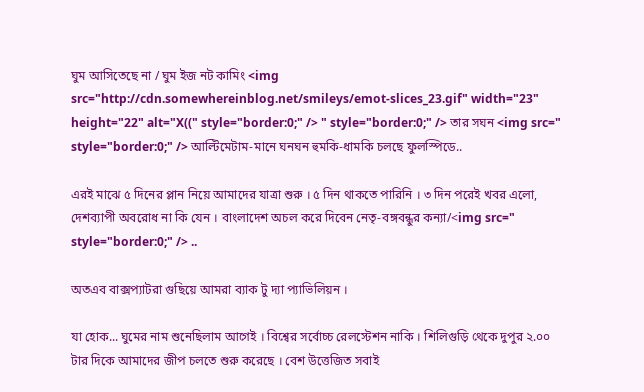ঘুম আসিতেছে না / ঘুম ইজ নট কামিং <img src="http://cdn.somewhereinblog.net/smileys/emot-slices_23.gif" width="23" height="22" alt="X((" style="border:0;" /> " style="border:0;" /> তার সঘন <img src=" style="border:0;" /> আল্টিমেটাম-মানে ঘনঘন হুমকি-ধামকি চলছে ফুলস্পিডে..

এরই মাঝে ৫ দিনের প্লান নিয়ে আমাদের যাত্রা শুরু । ৫ দিন থাকতে পারিনি । ৩ দিন পরেই খবর এলো, দেশব্যাপী অবরোধ না কি যেন । বাংলাদেশ অচল করে দিবেন নেতৃ-বঙ্গবন্ধুর কন্যা/<img src=" style="border:0;" /> ..

অতএব বাক্সপ্যাটরা গুছিয়ে আমরা ব্যাক টু দ্যা প্যাভিলিয়ন ।

যা হোক... ঘুমের নাম শুনেছিলাম আগেই । বিশ্বের সর্বোচ্চ রেলস্টেশন নাকি । শিলিগুড়ি থেকে দুপুর ২.০০ টার দিকে আমাদের জীপ চলতে শুরু করেছে । বেশ উত্তেজিত সবাই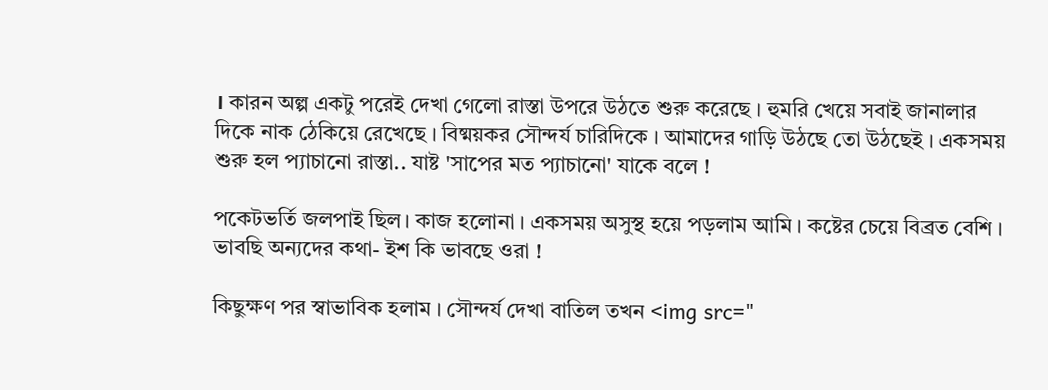। কারন অল্প একটু পরেই দেখা গেলো রাস্তা উপরে উঠতে শুরু করেছে । হুমরি খেয়ে সবাই জানালার দিকে নাক ঠেকিয়ে রেখেছে । বিষ্ময়কর সৌন্দর্য চারিদিকে । আমাদের গাড়ি উঠছে তো উঠছেই । একসময় শুরু হল প্যাচানো রাস্তা.. যাষ্ট 'সাপের মত প্যাচানো' যাকে বলে !

পকেটভর্তি জলপাই ছিল। কাজ হলোনা । একসময় অসুস্থ হয়ে পড়লাম আমি । কষ্টের চেয়ে বিব্রত বেশি । ভাবছি অন্যদের কথা- ইশ কি ভাবছে ওরা !

কিছুক্ষণ পর স্বাভাবিক হলাম । সৌন্দর্য দেখা বাতিল তখন <img src="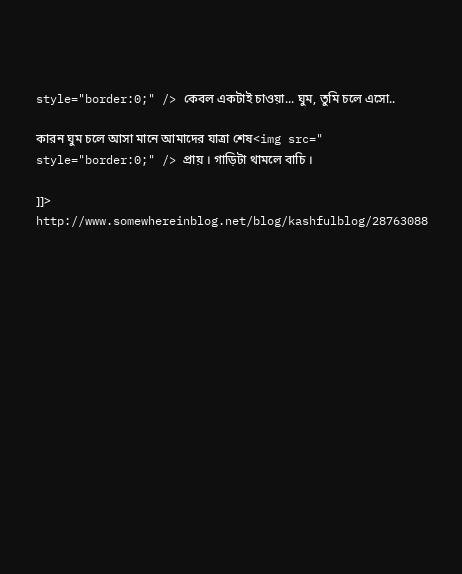style="border:0;" /> কেবল একটাই চাওয়া... ঘুম, তুমি চলে এসো..

কারন ঘুম চলে আসা মানে আমাদের যাত্রা শেষ<img src=" style="border:0;" /> প্রায় । গাড়িটা থামলে বাচি ।

]]>
http://www.somewhereinblog.net/blog/kashfulblog/28763088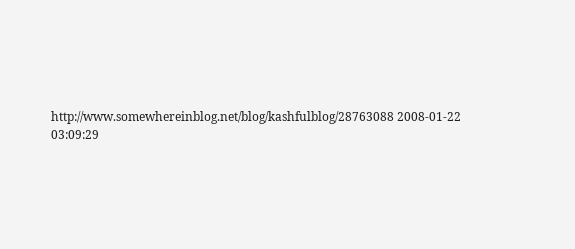http://www.somewhereinblog.net/blog/kashfulblog/28763088 2008-01-22 03:09:29